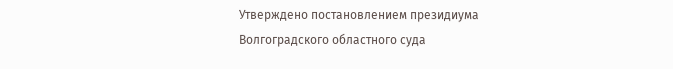Утверждено постановлением президиума
Волгоградского областного суда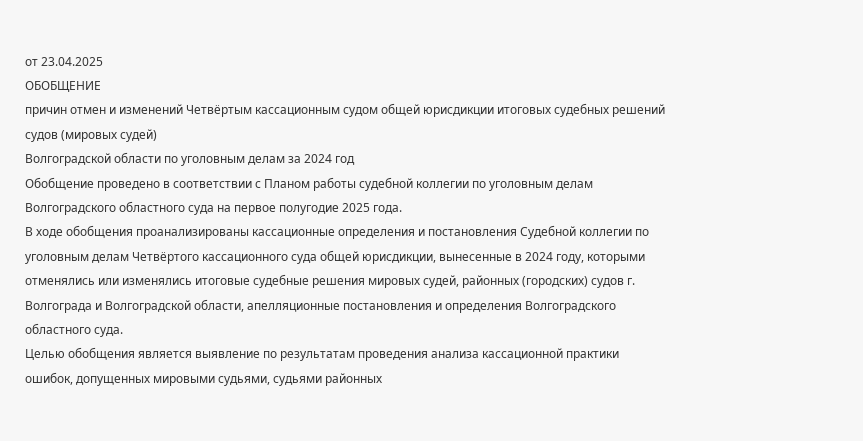от 23.04.2025
ОБОБЩЕНИЕ
причин отмен и изменений Четвёртым кассационным судом общей юрисдикции итоговых судебных решений судов (мировых судей)
Волгоградской области по уголовным делам за 2024 год
Обобщение проведено в соответствии с Планом работы судебной коллегии по уголовным делам Волгоградского областного суда на первое полугодие 2025 года.
В ходе обобщения проанализированы кассационные определения и постановления Судебной коллегии по уголовным делам Четвёртого кассационного суда общей юрисдикции, вынесенные в 2024 году, которыми отменялись или изменялись итоговые судебные решения мировых судей, районных (городских) судов г. Волгограда и Волгоградской области, апелляционные постановления и определения Волгоградского областного суда.
Целью обобщения является выявление по результатам проведения анализа кассационной практики ошибок, допущенных мировыми судьями, судьями районных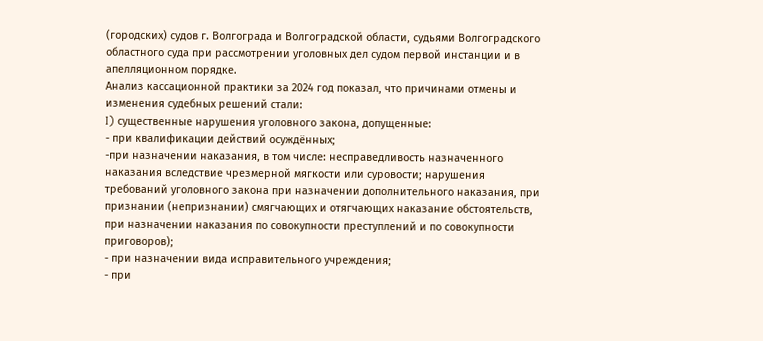(городских) судов г. Волгограда и Волгоградской области, судьями Волгоградского областного суда при рассмотрении уголовных дел судом первой инстанции и в апелляционном порядке.
Анализ кассационной практики за 2024 год показал, что причинами отмены и изменения судебных решений стали:
I) существенные нарушения уголовного закона, допущенные:
- при квалификации действий осуждённых;
-при назначении наказания, в том числе: несправедливость назначенного наказания вследствие чрезмерной мягкости или суровости; нарушения требований уголовного закона при назначении дополнительного наказания, при признании (непризнании) смягчающих и отягчающих наказание обстоятельств, при назначении наказания по совокупности преступлений и по совокупности приговоров);
- при назначении вида исправительного учреждения;
- при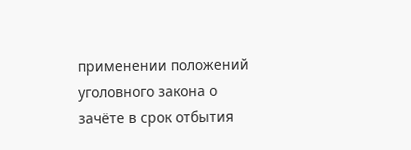применении положений уголовного закона о зачёте в срок отбытия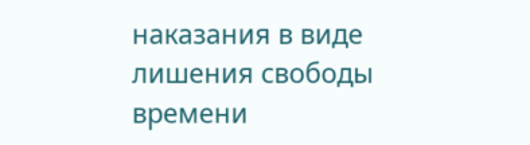наказания в виде лишения свободы времени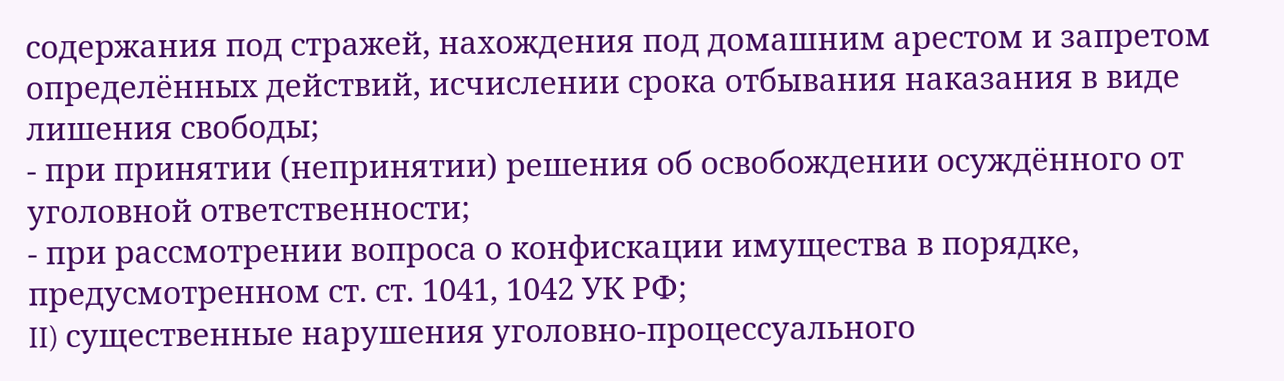содержания под стражей, нахождения под домашним арестом и запретом определённых действий, исчислении срока отбывания наказания в виде лишения свободы;
- при принятии (непринятии) решения об освобождении осуждённого от уголовной ответственности;
- при рассмотрении вопроса о конфискации имущества в порядке, предусмотренном ст. ст. 1041, 1042 УК РФ;
II) существенные нарушения уголовно-процессуального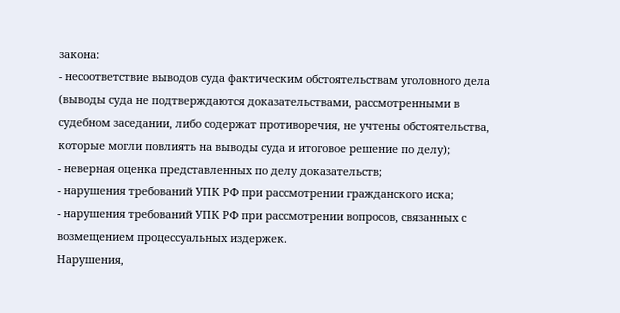закона:
- несоответствие выводов суда фактическим обстоятельствам уголовного дела (выводы суда не подтверждаются доказательствами, рассмотренными в судебном заседании, либо содержат противоречия, не учтены обстоятельства, которые могли повлиять на выводы суда и итоговое решение по делу);
- неверная оценка представленных по делу доказательств;
- нарушения требований УПК РФ при рассмотрении гражданского иска;
- нарушения требований УПК РФ при рассмотрении вопросов, связанных с возмещением процессуальных издержек.
Нарушения,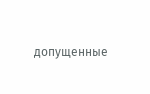допущенные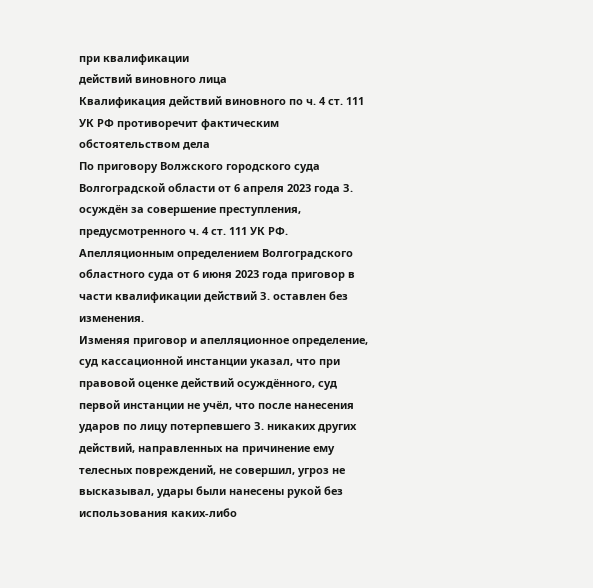при квалификации
действий виновного лица
Квалификация действий виновного по ч. 4 ст. 111 УК РФ противоречит фактическим обстоятельством дела
По приговору Волжского городского суда Волгоградской области от 6 апреля 2023 года З. осуждён за совершение преступления, предусмотренного ч. 4 ст. 111 УК РФ. Апелляционным определением Волгоградского областного суда от 6 июня 2023 года приговор в части квалификации действий З. оставлен без изменения.
Изменяя приговор и апелляционное определение, суд кассационной инстанции указал, что при правовой оценке действий осуждённого, суд первой инстанции не учёл, что после нанесения ударов по лицу потерпевшего З. никаких других действий, направленных на причинение ему телесных повреждений, не совершил, угроз не высказывал, удары были нанесены рукой без использования каких-либо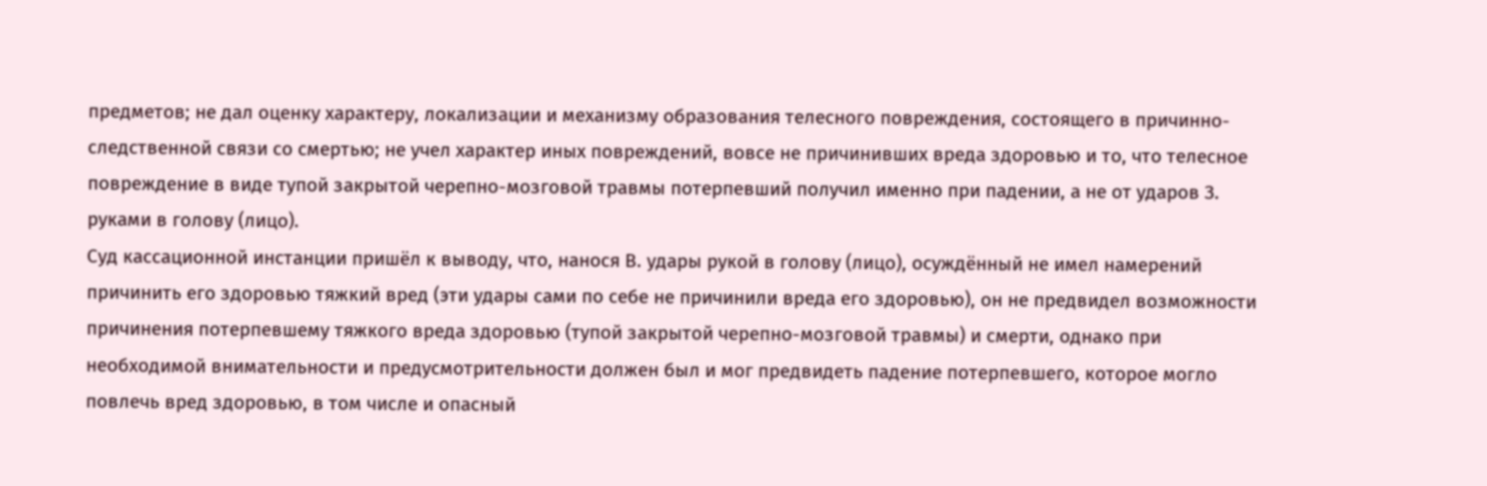предметов; не дал оценку характеру, локализации и механизму образования телесного повреждения, состоящего в причинно-следственной связи со смертью; не учел характер иных повреждений, вовсе не причинивших вреда здоровью и то, что телесное повреждение в виде тупой закрытой черепно-мозговой травмы потерпевший получил именно при падении, а не от ударов З. руками в голову (лицо).
Суд кассационной инстанции пришёл к выводу, что, нанося В. удары рукой в голову (лицо), осуждённый не имел намерений причинить его здоровью тяжкий вред (эти удары сами по себе не причинили вреда его здоровью), он не предвидел возможности причинения потерпевшему тяжкого вреда здоровью (тупой закрытой черепно-мозговой травмы) и смерти, однако при необходимой внимательности и предусмотрительности должен был и мог предвидеть падение потерпевшего, которое могло повлечь вред здоровью, в том числе и опасный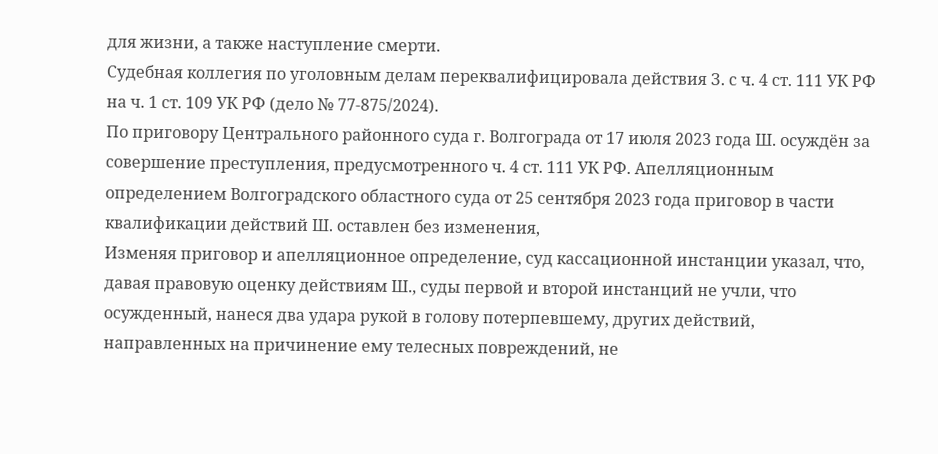для жизни, а также наступление смерти.
Судебная коллегия по уголовным делам переквалифицировала действия З. с ч. 4 ст. 111 УК РФ на ч. 1 ст. 109 УК РФ (дело № 77-875/2024).
По приговору Центрального районного суда г. Волгограда от 17 июля 2023 года Ш. осуждён за совершение преступления, предусмотренного ч. 4 ст. 111 УК РФ. Апелляционным определением Волгоградского областного суда от 25 сентября 2023 года приговор в части квалификации действий Ш. оставлен без изменения,
Изменяя приговор и апелляционное определение, суд кассационной инстанции указал, что, давая правовую оценку действиям Ш., суды первой и второй инстанций не учли, что осужденный, нанеся два удара рукой в голову потерпевшему, других действий, направленных на причинение ему телесных повреждений, не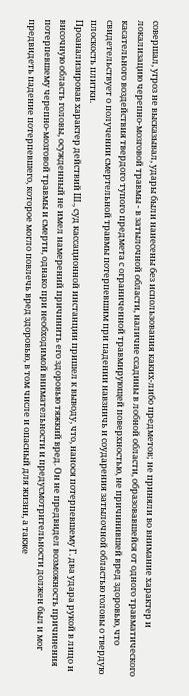совершал, угроз не высказывал, удары были нанесены без использования каких-либо предметов; не приняли во внимание характер и локализацию черепно-мозговой травмы - в затылочной области, наличие ссадины в лобной области, образовавшейся от одного травматического касательного воздействия твердого тупого предмета с ограниченной травмирующей поверхностью, не причинившей вред здоровью, что свидетельствует о получении смертельной травмы потерпевшим при падении навзничь и соударения затылочной областью головы о твердую плоскость плитки.
Проанализировав характер действий Ш., суд кассационной инстанции пришел к выводу, что, нанося потерпевшему Г. два удара рукой в лицо и височную область головы, осужденный не имел намерений причинить его здоровью тяжкий вред. Он не предвидел возможность причинения потерпевшему черепно-мозговой травмы и смерти, однако при необходимой внимательности и предусмотрительности должен был и мог предвидеть падение потерпевшего, которое могло повлечь вред здоровью, в том числе и опасный для жизни, а также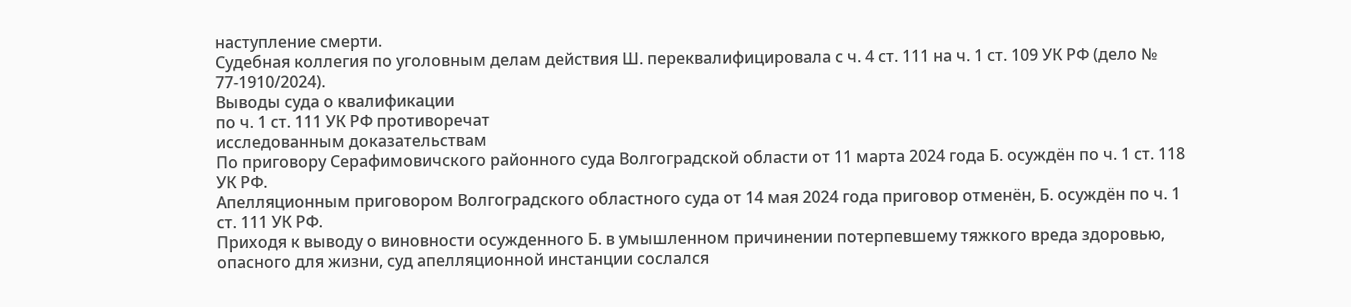наступление смерти.
Судебная коллегия по уголовным делам действия Ш. переквалифицировала с ч. 4 ст. 111 на ч. 1 ст. 109 УК РФ (дело № 77-1910/2024).
Выводы суда о квалификации
по ч. 1 ст. 111 УК РФ противоречат
исследованным доказательствам
По приговору Серафимовичского районного суда Волгоградской области от 11 марта 2024 года Б. осуждён по ч. 1 ст. 118 УК РФ.
Апелляционным приговором Волгоградского областного суда от 14 мая 2024 года приговор отменён, Б. осуждён по ч. 1 ст. 111 УК РФ.
Приходя к выводу о виновности осужденного Б. в умышленном причинении потерпевшему тяжкого вреда здоровью, опасного для жизни, суд апелляционной инстанции сослался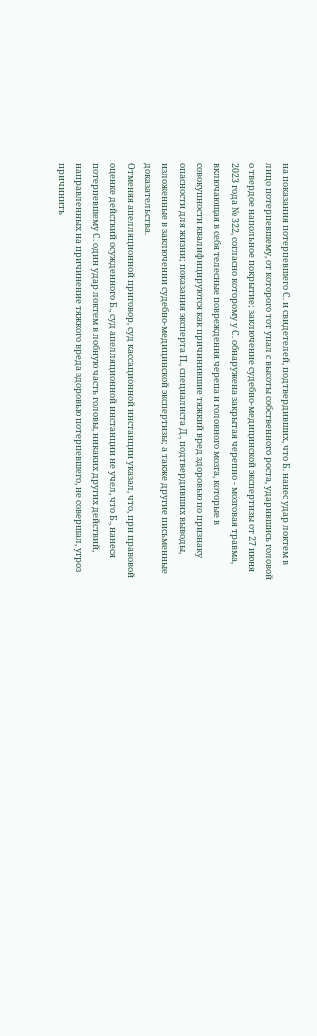на показания потерпевшего С. и свидетелей, подтвердивших, что Б. нанес удар локтем в лицо потерпевшему, от которого тот упал с высоты собственного роста, ударившись головой о твердое напольное покрытие; заключение судебно-медицинской экспертизы от 27 июня 2023 года № 322, согласно которому у С. обнаружена закрытая черепно - мозговая травма, включающая в себя телесные повреждения черепа и головного мозга, которые в совокупности квалифицируются как причинившие тяжкий вред здоровью по признаку опасности для жизни; показания эксперта П., специалиста Д., подтвердивших выводы, изложенные в заключении судебно-медицинской экспертизы; а также другие письменные доказательства.
Отменяя апелляционной приговор, суд кассационной инстанции указал, что, при правовой оценке действий осужденного Б., суд апелляционной инстанции не учел, что Б., нанеся потерпевшему С. один удар локтем в лобную часть головы, никаких других действий, направленных на причинение тяжкого вреда здоровью потерпевшего, не совершал, угроз причинить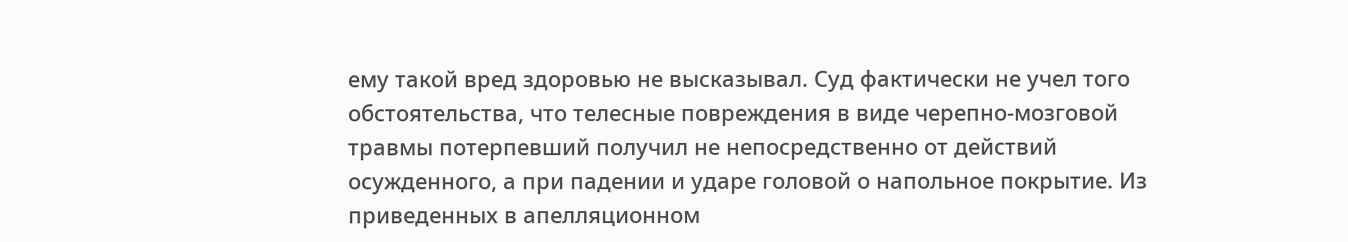ему такой вред здоровью не высказывал. Суд фактически не учел того обстоятельства, что телесные повреждения в виде черепно-мозговой травмы потерпевший получил не непосредственно от действий осужденного, а при падении и ударе головой о напольное покрытие. Из приведенных в апелляционном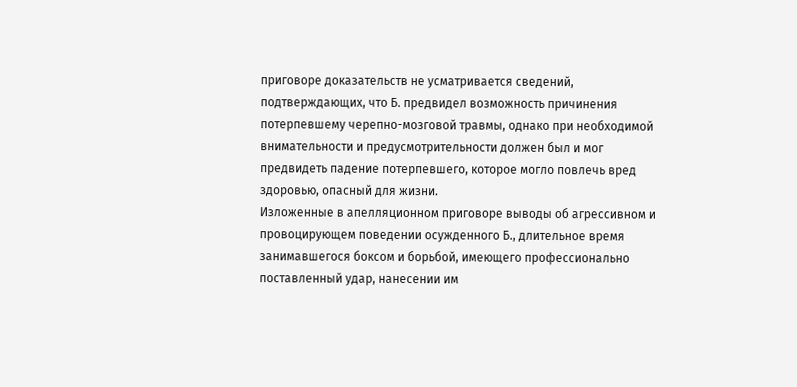приговоре доказательств не усматривается сведений, подтверждающих, что Б. предвидел возможность причинения потерпевшему черепно-мозговой травмы, однако при необходимой внимательности и предусмотрительности должен был и мог предвидеть падение потерпевшего, которое могло повлечь вред здоровью, опасный для жизни.
Изложенные в апелляционном приговоре выводы об агрессивном и провоцирующем поведении осужденного Б., длительное время занимавшегося боксом и борьбой, имеющего профессионально поставленный удар, нанесении им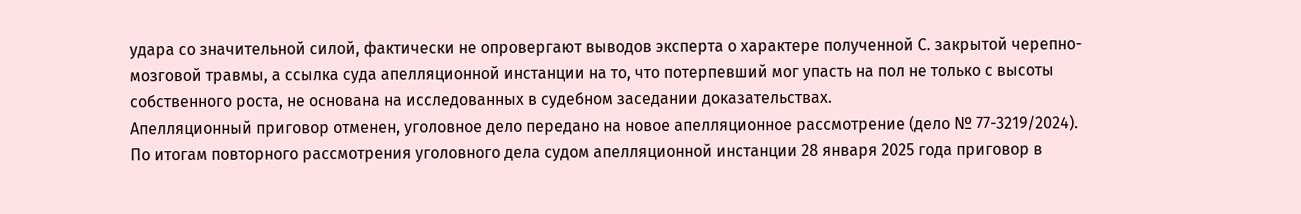удара со значительной силой, фактически не опровергают выводов эксперта о характере полученной С. закрытой черепно-мозговой травмы, а ссылка суда апелляционной инстанции на то, что потерпевший мог упасть на пол не только с высоты собственного роста, не основана на исследованных в судебном заседании доказательствах.
Апелляционный приговор отменен, уголовное дело передано на новое апелляционное рассмотрение (дело № 77-3219/2024). По итогам повторного рассмотрения уголовного дела судом апелляционной инстанции 28 января 2025 года приговор в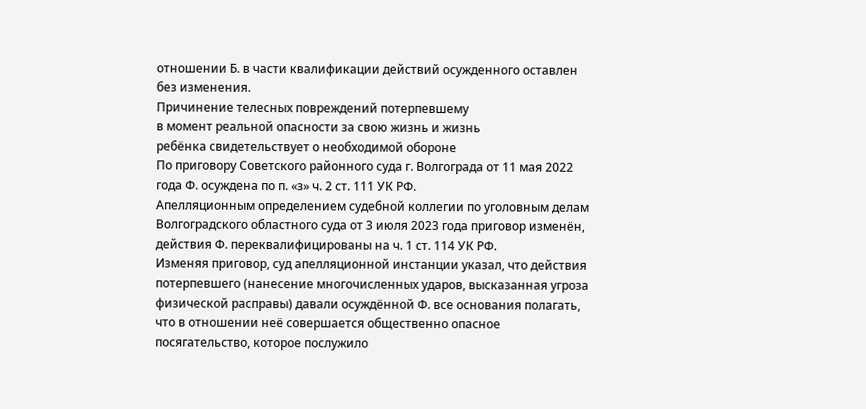отношении Б. в части квалификации действий осужденного оставлен без изменения.
Причинение телесных повреждений потерпевшему
в момент реальной опасности за свою жизнь и жизнь
ребёнка свидетельствует о необходимой обороне
По приговору Советского районного суда г. Волгограда от 11 мая 2022 года Ф. осуждена по п. «з» ч. 2 ст. 111 УК РФ.
Апелляционным определением судебной коллегии по уголовным делам Волгоградского областного суда от 3 июля 2023 года приговор изменён, действия Ф. переквалифицированы на ч. 1 ст. 114 УК РФ.
Изменяя приговор, суд апелляционной инстанции указал, что действия потерпевшего (нанесение многочисленных ударов, высказанная угроза физической расправы) давали осуждённой Ф. все основания полагать, что в отношении неё совершается общественно опасное посягательство, которое послужило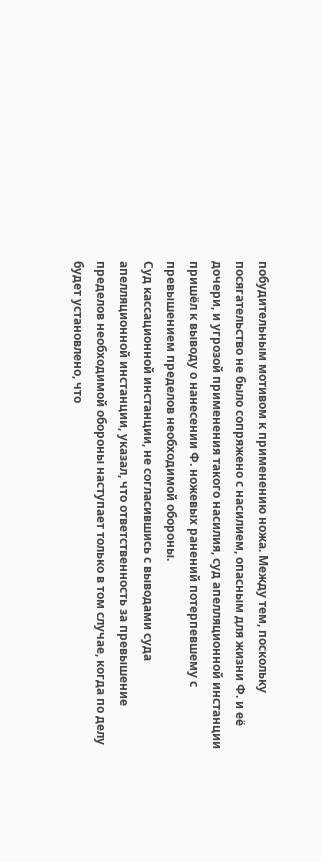побудительным мотивом к применению ножа. Между тем, поскольку посягательство не было сопряжено с насилием, опасным для жизни Ф. и её дочери, и угрозой применения такого насилия, суд апелляционной инстанции пришёл к выводу о нанесении Ф. ножевых ранений потерпевшему с превышением пределов необходимой обороны.
Суд кассационной инстанции, не согласившись с выводами суда апелляционной инстанции, указал, что ответственность за превышение пределов необходимой обороны наступает только в том случае, когда по делу будет установлено, что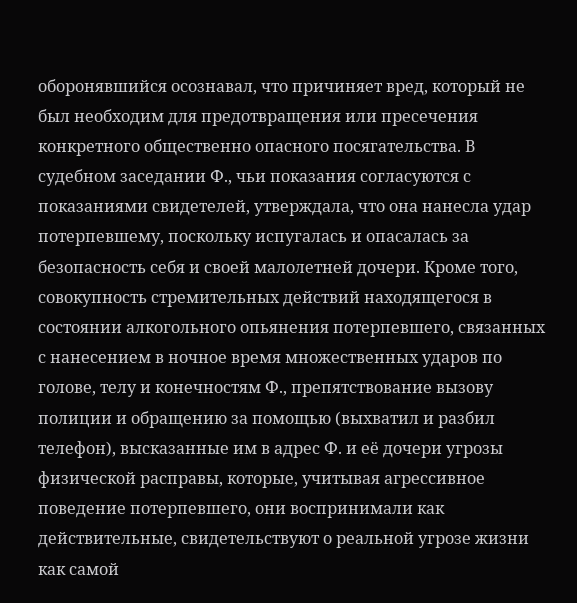оборонявшийся осознавал, что причиняет вред, который не был необходим для предотвращения или пресечения конкретного общественно опасного посягательства. В судебном заседании Ф., чьи показания согласуются с показаниями свидетелей, утверждала, что она нанесла удар потерпевшему, поскольку испугалась и опасалась за безопасность себя и своей малолетней дочери. Кроме того, совокупность стремительных действий находящегося в состоянии алкогольного опьянения потерпевшего, связанных с нанесением в ночное время множественных ударов по голове, телу и конечностям Ф., препятствование вызову полиции и обращению за помощью (выхватил и разбил телефон), высказанные им в адрес Ф. и её дочери угрозы физической расправы, которые, учитывая агрессивное поведение потерпевшего, они воспринимали как действительные, свидетельствуют о реальной угрозе жизни как самой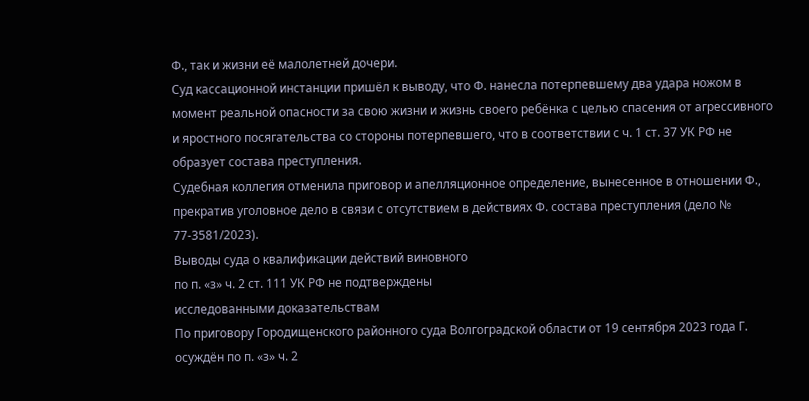Ф., так и жизни её малолетней дочери.
Суд кассационной инстанции пришёл к выводу, что Ф. нанесла потерпевшему два удара ножом в момент реальной опасности за свою жизни и жизнь своего ребёнка с целью спасения от агрессивного и яростного посягательства со стороны потерпевшего, что в соответствии с ч. 1 ст. 37 УК РФ не образует состава преступления.
Судебная коллегия отменила приговор и апелляционное определение, вынесенное в отношении Ф., прекратив уголовное дело в связи с отсутствием в действиях Ф. состава преступления (дело № 77-3581/2023).
Выводы суда о квалификации действий виновного
по п. «з» ч. 2 ст. 111 УК РФ не подтверждены
исследованными доказательствам
По приговору Городищенского районного суда Волгоградской области от 19 сентября 2023 года Г. осуждён по п. «з» ч. 2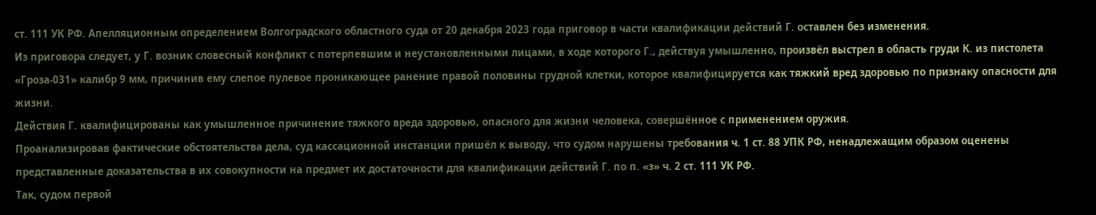ст. 111 УК РФ. Апелляционным определением Волгоградского областного суда от 20 декабря 2023 года приговор в части квалификации действий Г. оставлен без изменения.
Из приговора следует, у Г. возник словесный конфликт с потерпевшим и неустановленными лицами, в ходе которого Г., действуя умышленно, произвёл выстрел в область груди К. из пистолета «Гроза-031» калибр 9 мм, причинив ему слепое пулевое проникающее ранение правой половины грудной клетки, которое квалифицируется как тяжкий вред здоровью по признаку опасности для жизни.
Действия Г. квалифицированы как умышленное причинение тяжкого вреда здоровью, опасного для жизни человека, совершённое с применением оружия.
Проанализировав фактические обстоятельства дела, суд кассационной инстанции пришёл к выводу, что судом нарушены требования ч. 1 ст. 88 УПК РФ, ненадлежащим образом оценены представленные доказательства в их совокупности на предмет их достаточности для квалификации действий Г. по п. «з» ч. 2 ст. 111 УК РФ.
Так, судом первой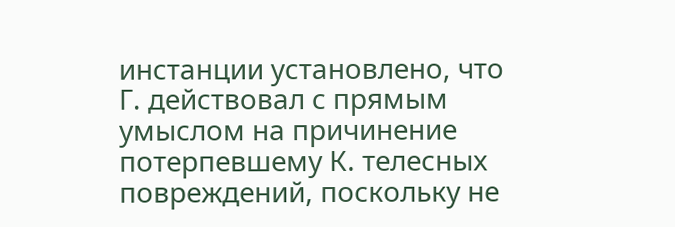инстанции установлено, что Г. действовал с прямым умыслом на причинение потерпевшему К. телесных повреждений, поскольку не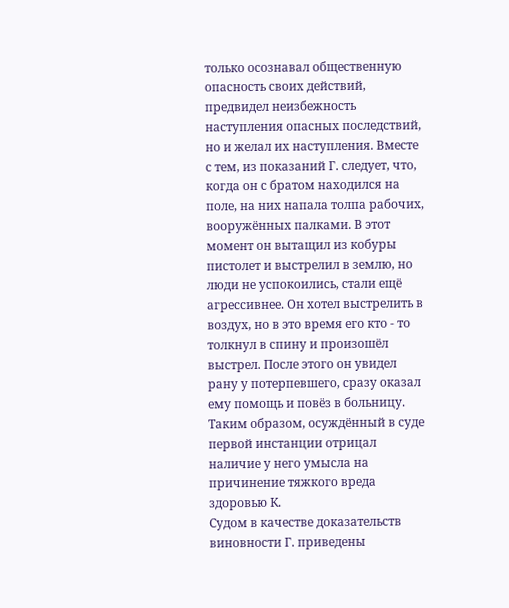только осознавал общественную опасность своих действий, предвидел неизбежность наступления опасных последствий, но и желал их наступления. Вместе с тем, из показаний Г. следует, что, когда он с братом находился на поле, на них напала толпа рабочих, вооружённых палками. В этот момент он вытащил из кобуры пистолет и выстрелил в землю, но люди не успокоились, стали ещё агрессивнее. Он хотел выстрелить в воздух, но в это время его кто - то толкнул в спину и произошёл выстрел. После этого он увидел рану у потерпевшего, сразу оказал ему помощь и повёз в больницу. Таким образом, осуждённый в суде первой инстанции отрицал наличие у него умысла на причинение тяжкого вреда здоровью К.
Судом в качестве доказательств виновности Г. приведены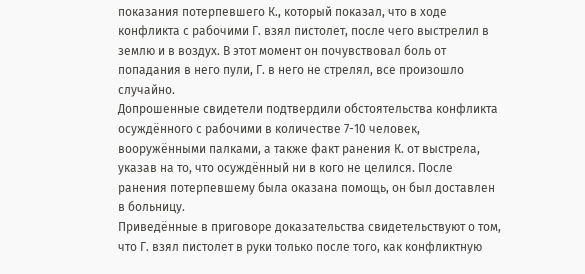показания потерпевшего К., который показал, что в ходе конфликта с рабочими Г. взял пистолет, после чего выстрелил в землю и в воздух. В этот момент он почувствовал боль от попадания в него пули, Г. в него не стрелял, все произошло случайно.
Допрошенные свидетели подтвердили обстоятельства конфликта осуждённого с рабочими в количестве 7-10 человек, вооружёнными палками, а также факт ранения К. от выстрела, указав на то, что осуждённый ни в кого не целился. После ранения потерпевшему была оказана помощь, он был доставлен в больницу.
Приведённые в приговоре доказательства свидетельствуют о том, что Г. взял пистолет в руки только после того, как конфликтную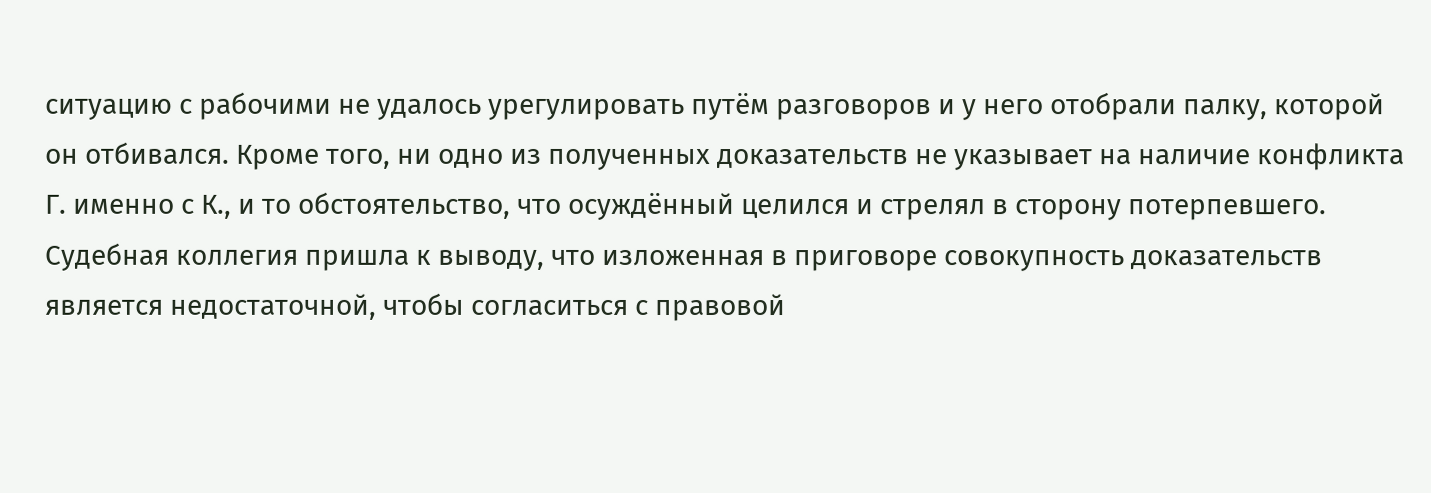ситуацию с рабочими не удалось урегулировать путём разговоров и у него отобрали палку, которой он отбивался. Кроме того, ни одно из полученных доказательств не указывает на наличие конфликта Г. именно с К., и то обстоятельство, что осуждённый целился и стрелял в сторону потерпевшего.
Судебная коллегия пришла к выводу, что изложенная в приговоре совокупность доказательств является недостаточной, чтобы согласиться с правовой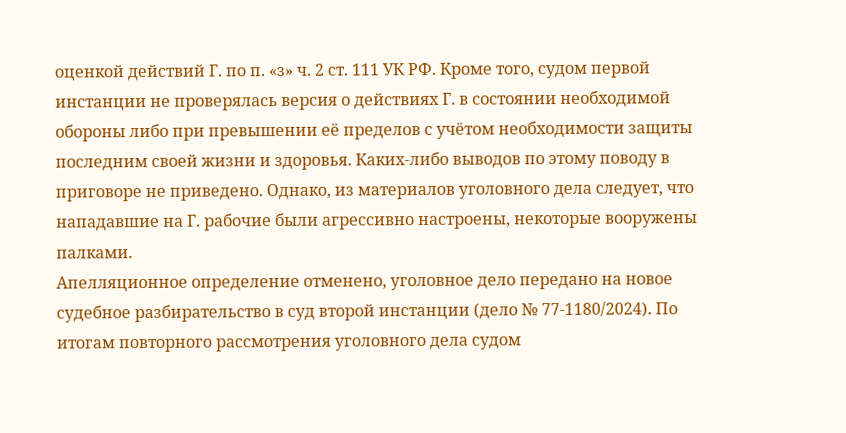оценкой действий Г. по п. «з» ч. 2 ст. 111 УК РФ. Кроме того, судом первой инстанции не проверялась версия о действиях Г. в состоянии необходимой обороны либо при превышении её пределов с учётом необходимости защиты последним своей жизни и здоровья. Каких-либо выводов по этому поводу в приговоре не приведено. Однако, из материалов уголовного дела следует, что нападавшие на Г. рабочие были агрессивно настроены, некоторые вооружены палками.
Апелляционное определение отменено, уголовное дело передано на новое судебное разбирательство в суд второй инстанции (дело № 77-1180/2024). По итогам повторного рассмотрения уголовного дела судом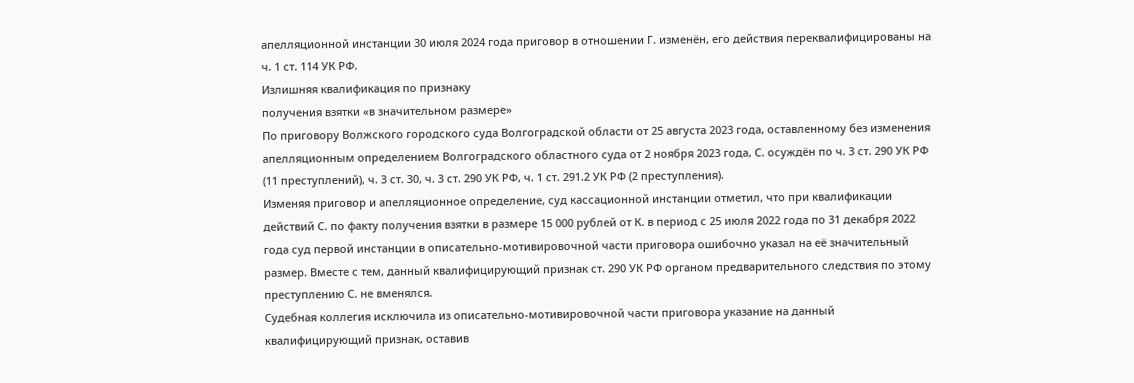апелляционной инстанции 30 июля 2024 года приговор в отношении Г. изменён, его действия переквалифицированы на ч. 1 ст. 114 УК РФ.
Излишняя квалификация по признаку
получения взятки «в значительном размере»
По приговору Волжского городского суда Волгоградской области от 25 августа 2023 года, оставленному без изменения апелляционным определением Волгоградского областного суда от 2 ноября 2023 года, С. осуждён по ч. 3 ст. 290 УК РФ (11 преступлений), ч. 3 ст. 30, ч. 3 ст. 290 УК РФ, ч. 1 ст. 291.2 УК РФ (2 преступления).
Изменяя приговор и апелляционное определение, суд кассационной инстанции отметил, что при квалификации действий С. по факту получения взятки в размере 15 000 рублей от К. в период с 25 июля 2022 года по 31 декабря 2022 года суд первой инстанции в описательно-мотивировочной части приговора ошибочно указал на её значительный размер. Вместе с тем, данный квалифицирующий признак ст. 290 УК РФ органом предварительного следствия по этому преступлению С. не вменялся.
Судебная коллегия исключила из описательно-мотивировочной части приговора указание на данный квалифицирующий признак, оставив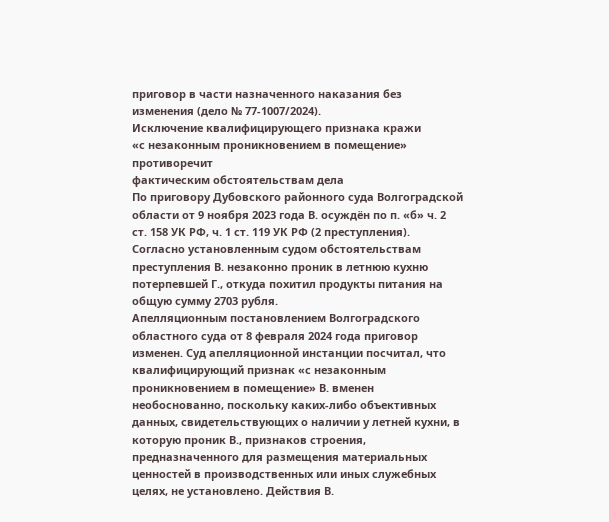приговор в части назначенного наказания без изменения (дело № 77-1007/2024).
Исключение квалифицирующего признака кражи
«с незаконным проникновением в помещение» противоречит
фактическим обстоятельствам дела
По приговору Дубовского районного суда Волгоградской области от 9 ноября 2023 года В. осуждён по п. «б» ч. 2 ст. 158 УК РФ, ч. 1 ст. 119 УК РФ (2 преступления).
Согласно установленным судом обстоятельствам преступления В. незаконно проник в летнюю кухню потерпевшей Г., откуда похитил продукты питания на общую сумму 2703 рубля.
Апелляционным постановлением Волгоградского областного суда от 8 февраля 2024 года приговор изменен. Суд апелляционной инстанции посчитал, что квалифицирующий признак «с незаконным проникновением в помещение» В. вменен необоснованно, поскольку каких-либо объективных данных, свидетельствующих о наличии у летней кухни, в которую проник В., признаков строения, предназначенного для размещения материальных ценностей в производственных или иных служебных целях, не установлено. Действия В.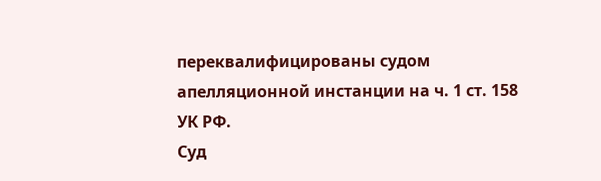переквалифицированы судом апелляционной инстанции на ч. 1 ст. 158 УК РФ.
Суд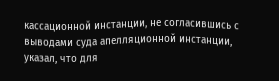кассационной инстанции, не согласившись с выводами суда апелляционной инстанции, указал, что для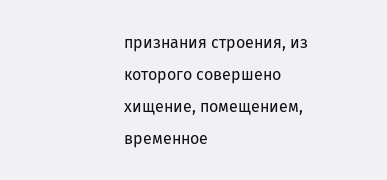признания строения, из которого совершено хищение, помещением, временное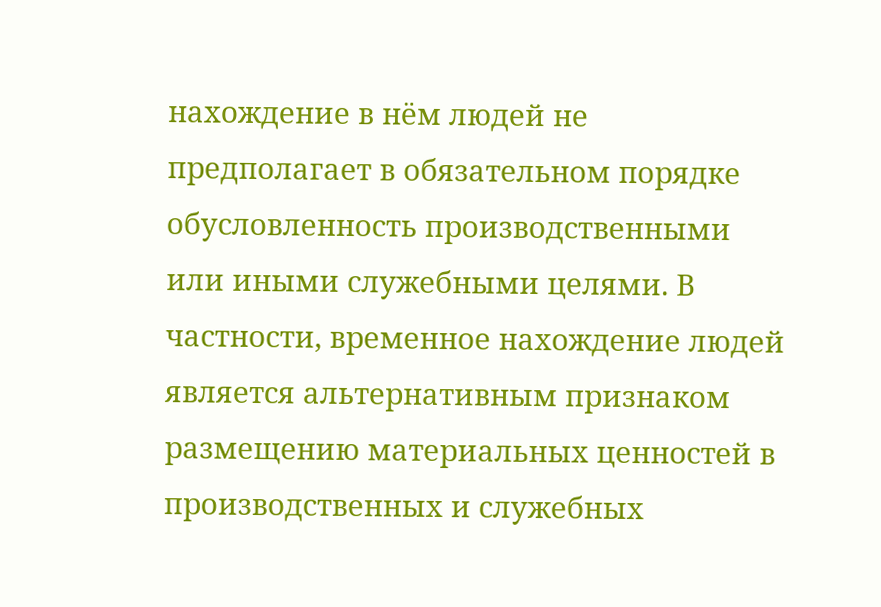нахождение в нём людей не предполагает в обязательном порядке обусловленность производственными или иными служебными целями. В частности, временное нахождение людей является альтернативным признаком размещению материальных ценностей в производственных и служебных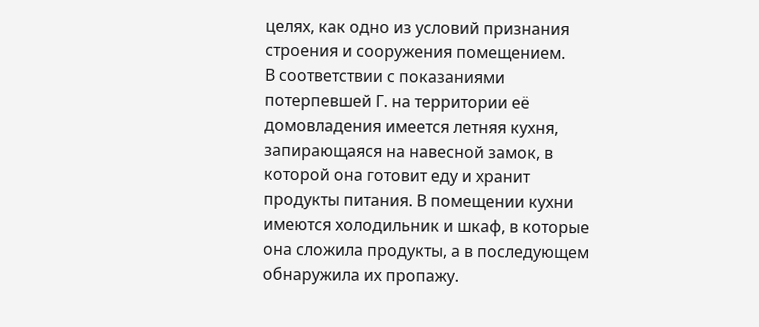целях, как одно из условий признания строения и сооружения помещением.
В соответствии с показаниями потерпевшей Г. на территории её домовладения имеется летняя кухня, запирающаяся на навесной замок, в которой она готовит еду и хранит продукты питания. В помещении кухни имеются холодильник и шкаф, в которые она сложила продукты, а в последующем обнаружила их пропажу.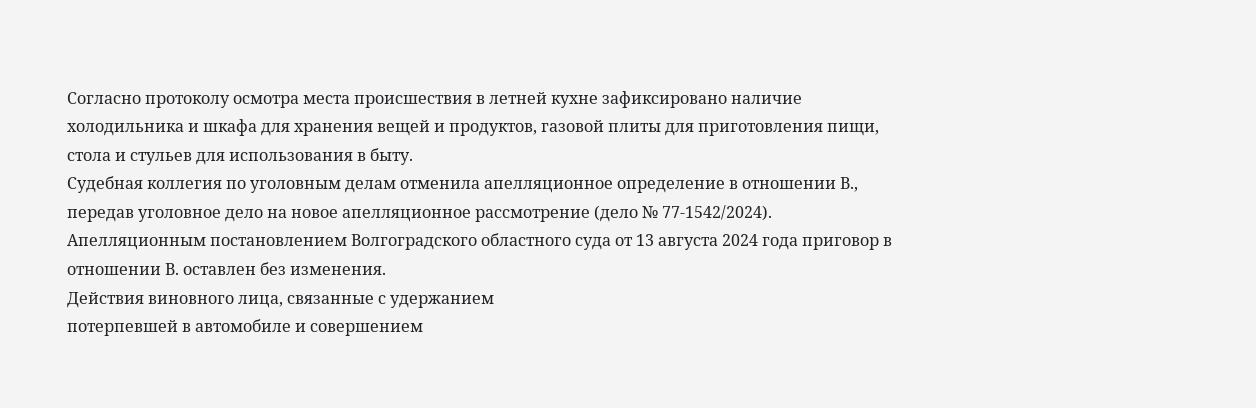Согласно протоколу осмотра места происшествия в летней кухне зафиксировано наличие холодильника и шкафа для хранения вещей и продуктов, газовой плиты для приготовления пищи, стола и стульев для использования в быту.
Судебная коллегия по уголовным делам отменила апелляционное определение в отношении В., передав уголовное дело на новое апелляционное рассмотрение (дело № 77-1542/2024). Апелляционным постановлением Волгоградского областного суда от 13 августа 2024 года приговор в отношении В. оставлен без изменения.
Действия виновного лица, связанные с удержанием
потерпевшей в автомобиле и совершением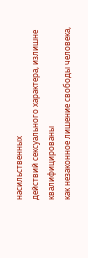насильственных
действий сексуального характера, излишне квалифицированы
как незаконное лишение свободы человека,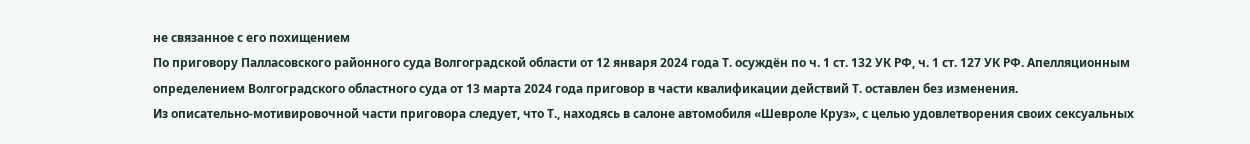не связанное с его похищением
По приговору Палласовского районного суда Волгоградской области от 12 января 2024 года Т. осуждён по ч. 1 ст. 132 УК РФ, ч. 1 ст. 127 УК РФ. Апелляционным определением Волгоградского областного суда от 13 марта 2024 года приговор в части квалификации действий Т. оставлен без изменения.
Из описательно-мотивировочной части приговора следует, что Т., находясь в салоне автомобиля «Шевроле Круз», с целью удовлетворения своих сексуальных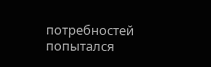потребностей попытался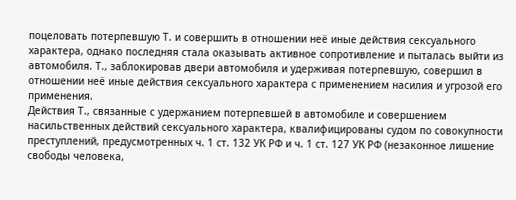поцеловать потерпевшую Т. и совершить в отношении неё иные действия сексуального характера, однако последняя стала оказывать активное сопротивление и пыталась выйти из автомобиля. Т., заблокировав двери автомобиля и удерживая потерпевшую, совершил в отношении неё иные действия сексуального характера с применением насилия и угрозой его применения.
Действия Т., связанные с удержанием потерпевшей в автомобиле и совершением насильственных действий сексуального характера, квалифицированы судом по совокупности преступлений, предусмотренных ч. 1 ст. 132 УК РФ и ч. 1 ст. 127 УК РФ (незаконное лишение свободы человека,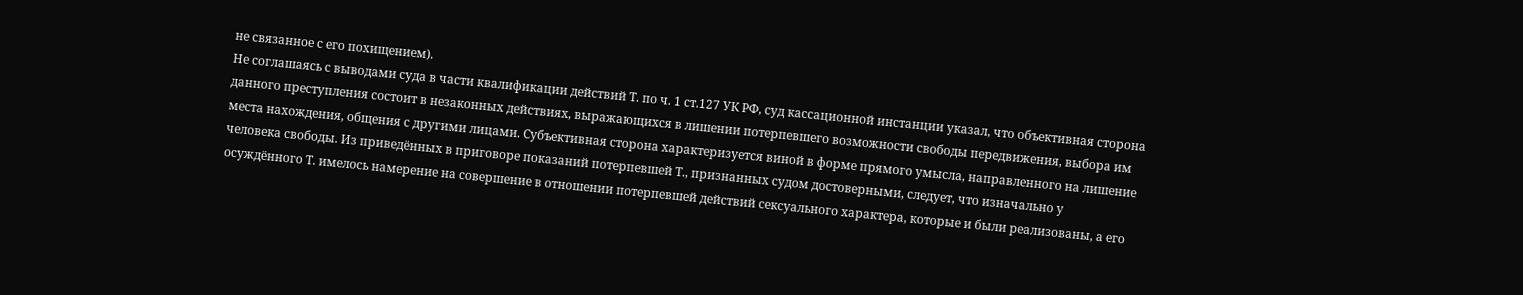не связанное с его похищением).
Не соглашаясь с выводами суда в части квалификации действий Т. по ч. 1 ст.127 УК РФ, суд кассационной инстанции указал, что объективная сторона данного преступления состоит в незаконных действиях, выражающихся в лишении потерпевшего возможности свободы передвижения, выбора им места нахождения, общения с другими лицами. Субъективная сторона характеризуется виной в форме прямого умысла, направленного на лишение человека свободы. Из приведённых в приговоре показаний потерпевшей Т., признанных судом достоверными, следует, что изначально у осуждённого Т. имелось намерение на совершение в отношении потерпевшей действий сексуального характера, которые и были реализованы, а его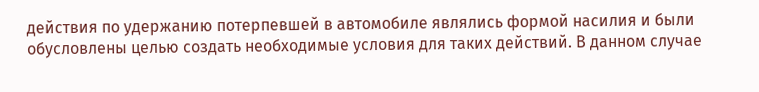действия по удержанию потерпевшей в автомобиле являлись формой насилия и были обусловлены целью создать необходимые условия для таких действий. В данном случае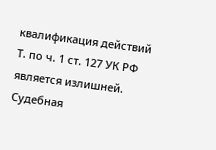квалификация действий Т. по ч. 1 ст. 127 УК РФ является излишней.
Судебная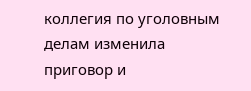коллегия по уголовным делам изменила приговор и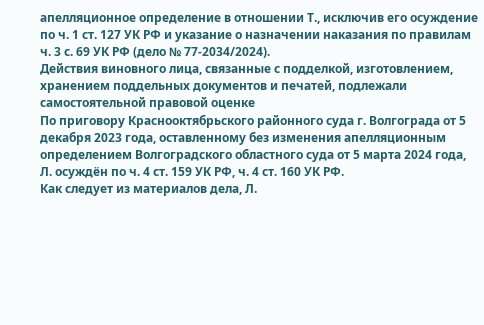апелляционное определение в отношении Т., исключив его осуждение по ч. 1 ст. 127 УК РФ и указание о назначении наказания по правилам ч. 3 с. 69 УК РФ (дело № 77-2034/2024).
Действия виновного лица, связанные с подделкой, изготовлением,
хранением поддельных документов и печатей, подлежали
самостоятельной правовой оценке
По приговору Краснооктябрьского районного суда г. Волгограда от 5 декабря 2023 года, оставленному без изменения апелляционным определением Волгоградского областного суда от 5 марта 2024 года, Л. осуждён по ч. 4 ст. 159 УК РФ, ч. 4 ст. 160 УК РФ.
Как следует из материалов дела, Л.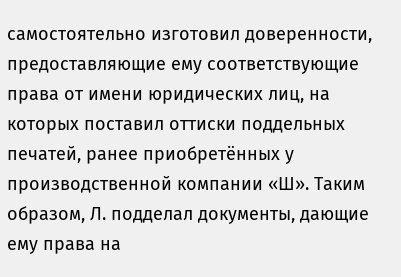самостоятельно изготовил доверенности, предоставляющие ему соответствующие права от имени юридических лиц, на которых поставил оттиски поддельных печатей, ранее приобретённых у производственной компании «Ш». Таким образом, Л. подделал документы, дающие ему права на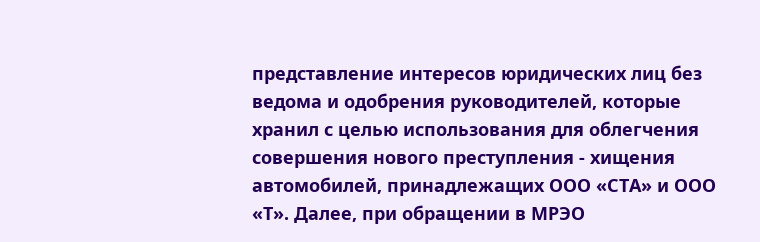представление интересов юридических лиц без ведома и одобрения руководителей, которые хранил с целью использования для облегчения совершения нового преступления - хищения автомобилей, принадлежащих ООО «СТА» и ООО «Т». Далее, при обращении в МРЭО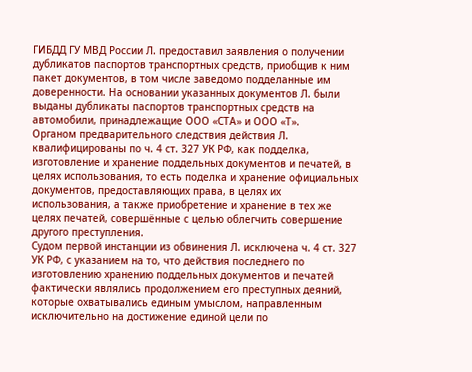ГИБДД ГУ МВД России Л. предоставил заявления о получении дубликатов паспортов транспортных средств, приобщив к ним пакет документов, в том числе заведомо подделанные им доверенности. На основании указанных документов Л. были выданы дубликаты паспортов транспортных средств на автомобили, принадлежащие ООО «СТА» и ООО «Т».
Органом предварительного следствия действия Л. квалифицированы по ч. 4 ст. 327 УК РФ, как подделка, изготовление и хранение поддельных документов и печатей, в целях использования, то есть поделка и хранение официальных документов, предоставляющих права, в целях их использования, а также приобретение и хранение в тех же целях печатей, совершённые с целью облегчить совершение другого преступления.
Судом первой инстанции из обвинения Л. исключена ч. 4 ст. 327 УК РФ, с указанием на то, что действия последнего по изготовлению хранению поддельных документов и печатей фактически являлись продолжением его преступных деяний, которые охватывались единым умыслом, направленным исключительно на достижение единой цели по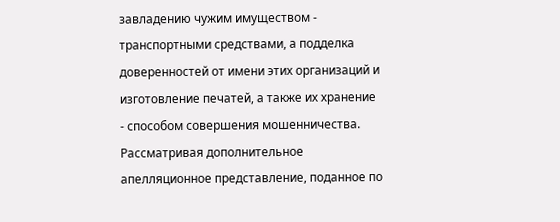завладению чужим имуществом - транспортными средствами, а подделка доверенностей от имени этих организаций и изготовление печатей, а также их хранение - способом совершения мошенничества.
Рассматривая дополнительное апелляционное представление, поданное по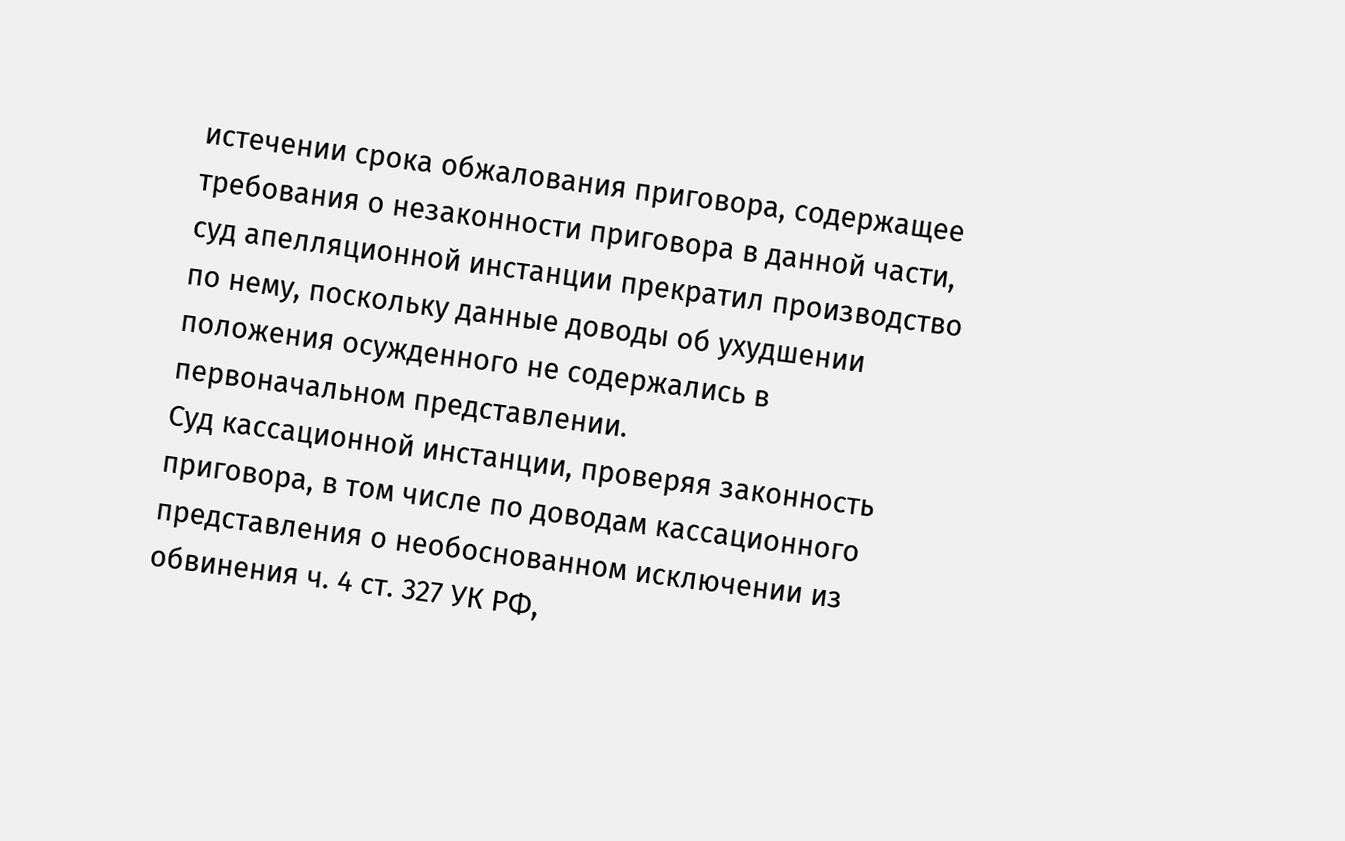истечении срока обжалования приговора, содержащее требования о незаконности приговора в данной части, суд апелляционной инстанции прекратил производство по нему, поскольку данные доводы об ухудшении положения осужденного не содержались в первоначальном представлении.
Суд кассационной инстанции, проверяя законность приговора, в том числе по доводам кассационного представления о необоснованном исключении из обвинения ч. 4 ст. 327 УК РФ,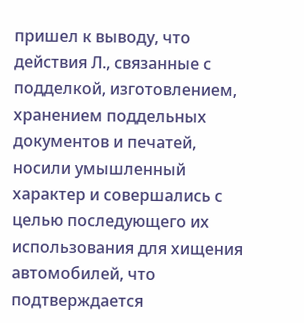пришел к выводу, что действия Л., связанные с подделкой, изготовлением, хранением поддельных документов и печатей, носили умышленный характер и совершались с целью последующего их использования для хищения автомобилей, что подтверждается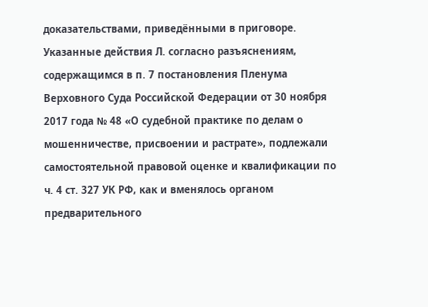доказательствами, приведёнными в приговоре. Указанные действия Л. согласно разъяснениям, содержащимся в п. 7 постановления Пленума Верховного Суда Российской Федерации от 30 ноября 2017 года № 48 «О судебной практике по делам о мошенничестве, присвоении и растрате», подлежали самостоятельной правовой оценке и квалификации по ч. 4 ст. 327 УК РФ, как и вменялось органом предварительного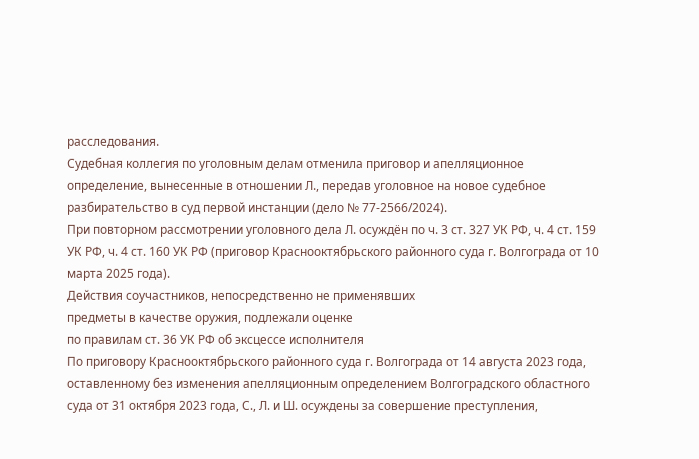расследования.
Судебная коллегия по уголовным делам отменила приговор и апелляционное определение, вынесенные в отношении Л., передав уголовное на новое судебное разбирательство в суд первой инстанции (дело № 77-2566/2024).
При повторном рассмотрении уголовного дела Л. осуждён по ч. 3 ст. 327 УК РФ, ч. 4 ст. 159 УК РФ, ч. 4 ст. 160 УК РФ (приговор Краснооктябрьского районного суда г. Волгограда от 10 марта 2025 года).
Действия соучастников, непосредственно не применявших
предметы в качестве оружия, подлежали оценке
по правилам ст. 36 УК РФ об эксцессе исполнителя
По приговору Краснооктябрьского районного суда г. Волгограда от 14 августа 2023 года, оставленному без изменения апелляционным определением Волгоградского областного суда от 31 октября 2023 года, С., Л. и Ш. осуждены за совершение преступления,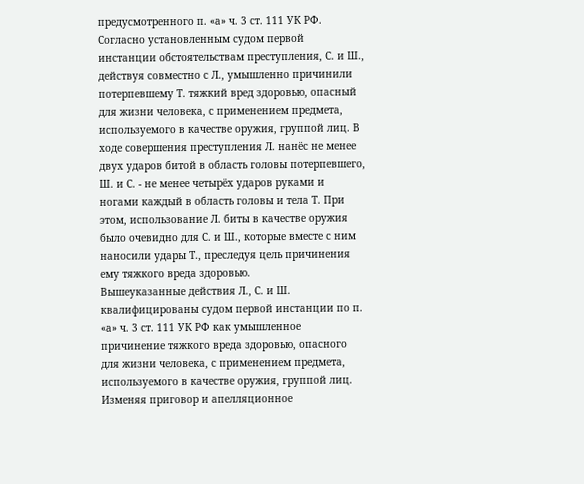предусмотренного п. «а» ч. 3 ст. 111 УК РФ.
Согласно установленным судом первой инстанции обстоятельствам преступления, С. и Ш., действуя совместно с Л., умышленно причинили потерпевшему Т. тяжкий вред здоровью, опасный для жизни человека, с применением предмета, используемого в качестве оружия, группой лиц. В ходе совершения преступления Л. нанёс не менее двух ударов битой в область головы потерпевшего, Ш. и С. - не менее четырёх ударов руками и ногами каждый в область головы и тела Т. При этом, использование Л. биты в качестве оружия было очевидно для С. и Ш., которые вместе с ним наносили удары Т., преследуя цель причинения ему тяжкого вреда здоровью.
Вышеуказанные действия Л., С. и Ш. квалифицированы судом первой инстанции по п. «а» ч. 3 ст. 111 УК РФ как умышленное причинение тяжкого вреда здоровью, опасного для жизни человека, с применением предмета, используемого в качестве оружия, группой лиц.
Изменяя приговор и апелляционное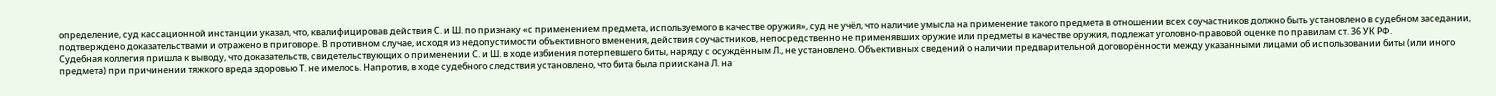определение, суд кассационной инстанции указал, что, квалифицировав действия С. и Ш. по признаку «с применением предмета, используемого в качестве оружия», суд не учёл, что наличие умысла на применение такого предмета в отношении всех соучастников должно быть установлено в судебном заседании, подтверждено доказательствами и отражено в приговоре. В противном случае, исходя из недопустимости объективного вменения, действия соучастников, непосредственно не применявших оружие или предметы в качестве оружия, подлежат уголовно-правовой оценке по правилам ст. 36 УК РФ.
Судебная коллегия пришла к выводу, что доказательств, свидетельствующих о применении С. и Ш. в ходе избиения потерпевшего биты, наряду с осуждённым Л., не установлено. Объективных сведений о наличии предварительной договорённости между указанными лицами об использовании биты (или иного предмета) при причинении тяжкого вреда здоровью Т. не имелось. Напротив, в ходе судебного следствия установлено, что бита была приискана Л. на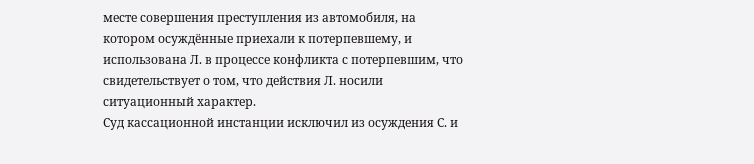месте совершения преступления из автомобиля, на котором осуждённые приехали к потерпевшему, и использована Л. в процессе конфликта с потерпевшим, что свидетельствует о том, что действия Л. носили ситуационный характер.
Суд кассационной инстанции исключил из осуждения С. и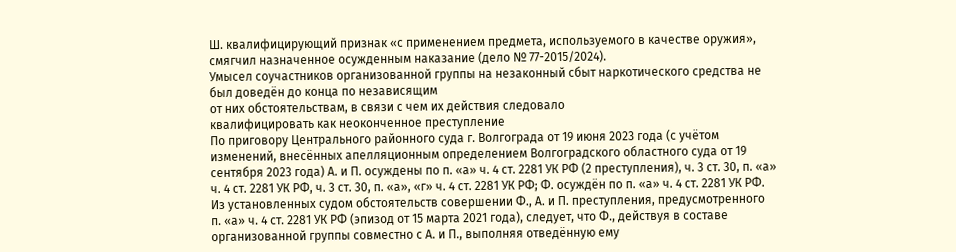Ш. квалифицирующий признак «с применением предмета, используемого в качестве оружия», смягчил назначенное осужденным наказание (дело № 77-2015/2024).
Умысел соучастников организованной группы на незаконный сбыт наркотического средства не был доведён до конца по независящим
от них обстоятельствам, в связи с чем их действия следовало
квалифицировать как неоконченное преступление
По приговору Центрального районного суда г. Волгограда от 19 июня 2023 года (с учётом изменений, внесённых апелляционным определением Волгоградского областного суда от 19 сентября 2023 года) А. и П. осуждены по п. «а» ч. 4 ст. 2281 УК РФ (2 преступления), ч. 3 ст. 30, п. «а» ч. 4 ст. 2281 УК РФ, ч. 3 ст. 30, п. «а», «г» ч. 4 ст. 2281 УК РФ; Ф. осуждён по п. «а» ч. 4 ст. 2281 УК РФ.
Из установленных судом обстоятельств совершении Ф., А. и П. преступления, предусмотренного п. «а» ч. 4 ст. 2281 УК РФ (эпизод от 15 марта 2021 года), следует, что Ф., действуя в составе организованной группы совместно с А. и П., выполняя отведённую ему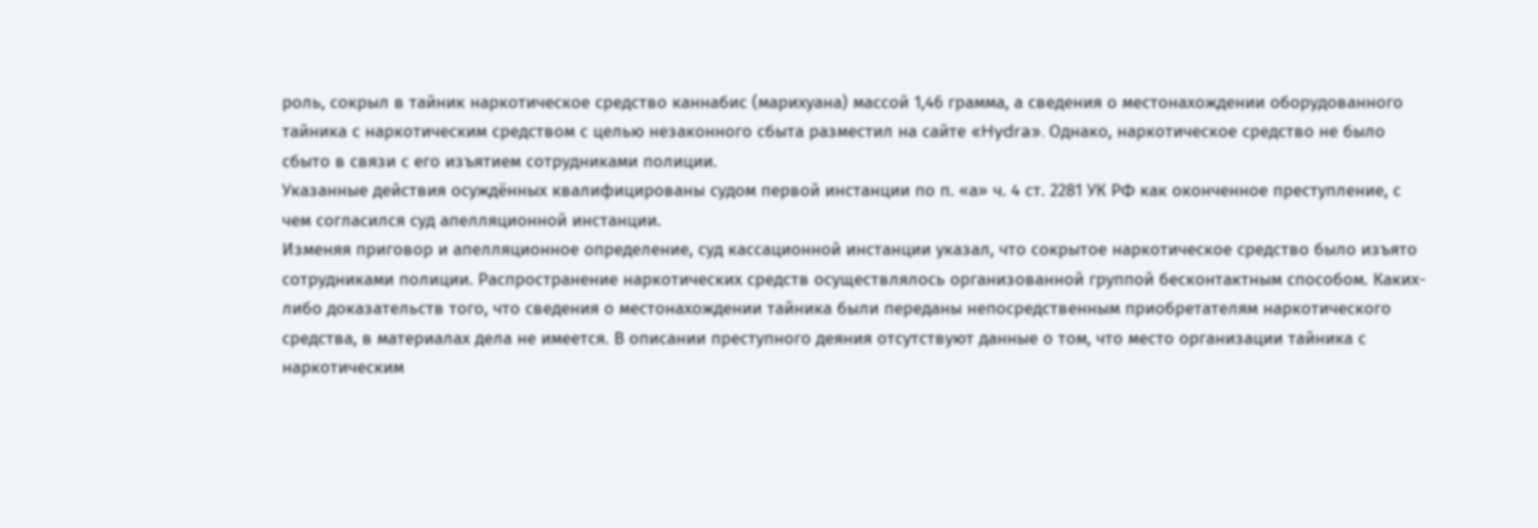роль, сокрыл в тайник наркотическое средство каннабис (марихуана) массой 1,46 грамма, а сведения о местонахождении оборудованного тайника с наркотическим средством с целью незаконного сбыта разместил на сайте «Hydra». Однако, наркотическое средство не было сбыто в связи с его изъятием сотрудниками полиции.
Указанные действия осуждённых квалифицированы судом первой инстанции по п. «а» ч. 4 ст. 2281 УК РФ как оконченное преступление, с чем согласился суд апелляционной инстанции.
Изменяя приговор и апелляционное определение, суд кассационной инстанции указал, что сокрытое наркотическое средство было изъято сотрудниками полиции. Распространение наркотических средств осуществлялось организованной группой бесконтактным способом. Каких-либо доказательств того, что сведения о местонахождении тайника были переданы непосредственным приобретателям наркотического средства, в материалах дела не имеется. В описании преступного деяния отсутствуют данные о том, что место организации тайника с наркотическим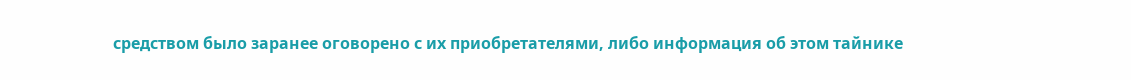средством было заранее оговорено с их приобретателями, либо информация об этом тайнике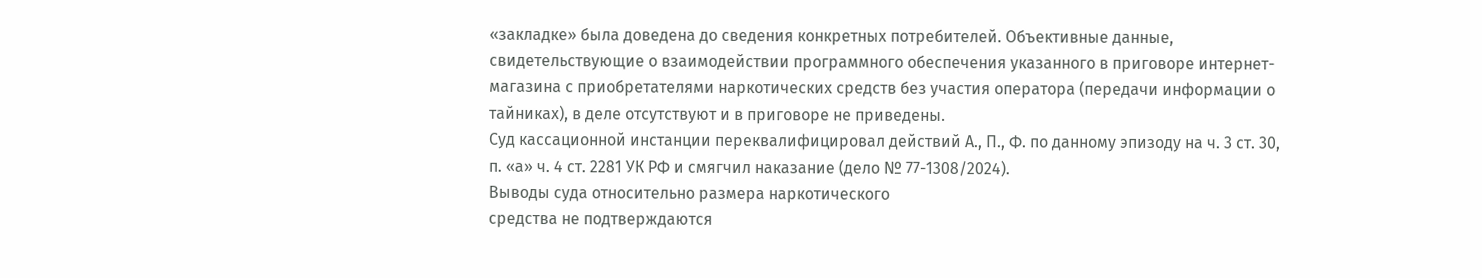«закладке» была доведена до сведения конкретных потребителей. Объективные данные, свидетельствующие о взаимодействии программного обеспечения указанного в приговоре интернет-магазина с приобретателями наркотических средств без участия оператора (передачи информации о тайниках), в деле отсутствуют и в приговоре не приведены.
Суд кассационной инстанции переквалифицировал действий А., П., Ф. по данному эпизоду на ч. 3 ст. 30, п. «а» ч. 4 ст. 2281 УК РФ и смягчил наказание (дело № 77-1308/2024).
Выводы суда относительно размера наркотического
средства не подтверждаются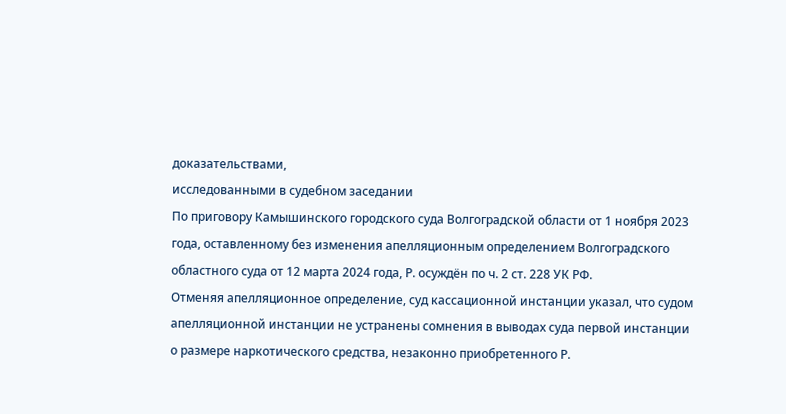доказательствами,
исследованными в судебном заседании
По приговору Камышинского городского суда Волгоградской области от 1 ноября 2023 года, оставленному без изменения апелляционным определением Волгоградского областного суда от 12 марта 2024 года, Р. осуждён по ч. 2 ст. 228 УК РФ.
Отменяя апелляционное определение, суд кассационной инстанции указал, что судом апелляционной инстанции не устранены сомнения в выводах суда первой инстанции о размере наркотического средства, незаконно приобретенного Р.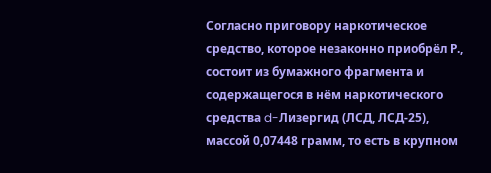Согласно приговору наркотическое средство, которое незаконно приобрёл Р., состоит из бумажного фрагмента и содержащегося в нём наркотического средства d-Лизергид (ЛСД, ЛСД-25), массой 0,07448 грамм, то есть в крупном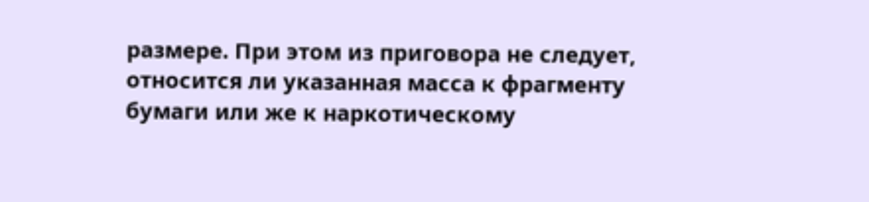размере. При этом из приговора не следует, относится ли указанная масса к фрагменту бумаги или же к наркотическому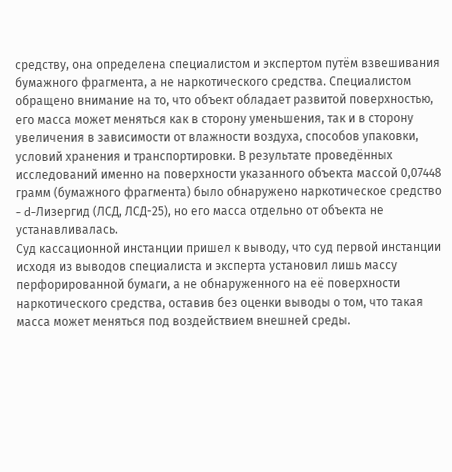средству, она определена специалистом и экспертом путём взвешивания бумажного фрагмента, а не наркотического средства. Специалистом обращено внимание на то, что объект обладает развитой поверхностью, его масса может меняться как в сторону уменьшения, так и в сторону увеличения в зависимости от влажности воздуха, способов упаковки, условий хранения и транспортировки. В результате проведённых исследований именно на поверхности указанного объекта массой 0,07448 грамм (бумажного фрагмента) было обнаружено наркотическое средство - d-Лизергид (ЛСД, ЛСД-25), но его масса отдельно от объекта не устанавливалась.
Суд кассационной инстанции пришел к выводу, что суд первой инстанции исходя из выводов специалиста и эксперта установил лишь массу перфорированной бумаги, а не обнаруженного на её поверхности наркотического средства, оставив без оценки выводы о том, что такая масса может меняться под воздействием внешней среды.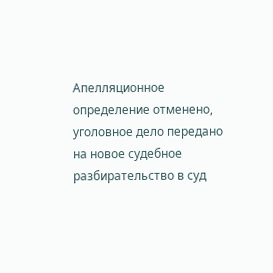Апелляционное определение отменено, уголовное дело передано на новое судебное разбирательство в суд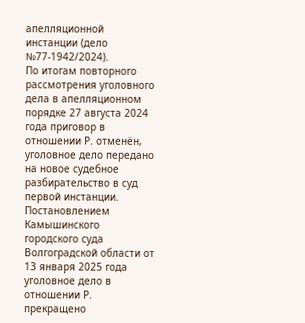апелляционной инстанции (дело №77-1942/2024).
По итогам повторного рассмотрения уголовного дела в апелляционном порядке 27 августа 2024 года приговор в отношении Р. отменён, уголовное дело передано на новое судебное разбирательство в суд первой инстанции. Постановлением Камышинского городского суда Волгоградской области от 13 января 2025 года уголовное дело в отношении Р. прекращено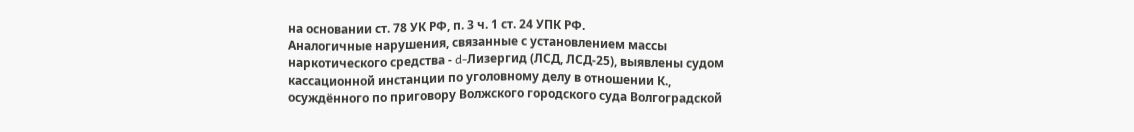на основании ст. 78 УК РФ, п. 3 ч. 1 ст. 24 УПК РФ.
Аналогичные нарушения, связанные с установлением массы наркотического средства - d-Лизергид (ЛСД, ЛСД-25), выявлены судом кассационной инстанции по уголовному делу в отношении К., осуждённого по приговору Волжского городского суда Волгоградской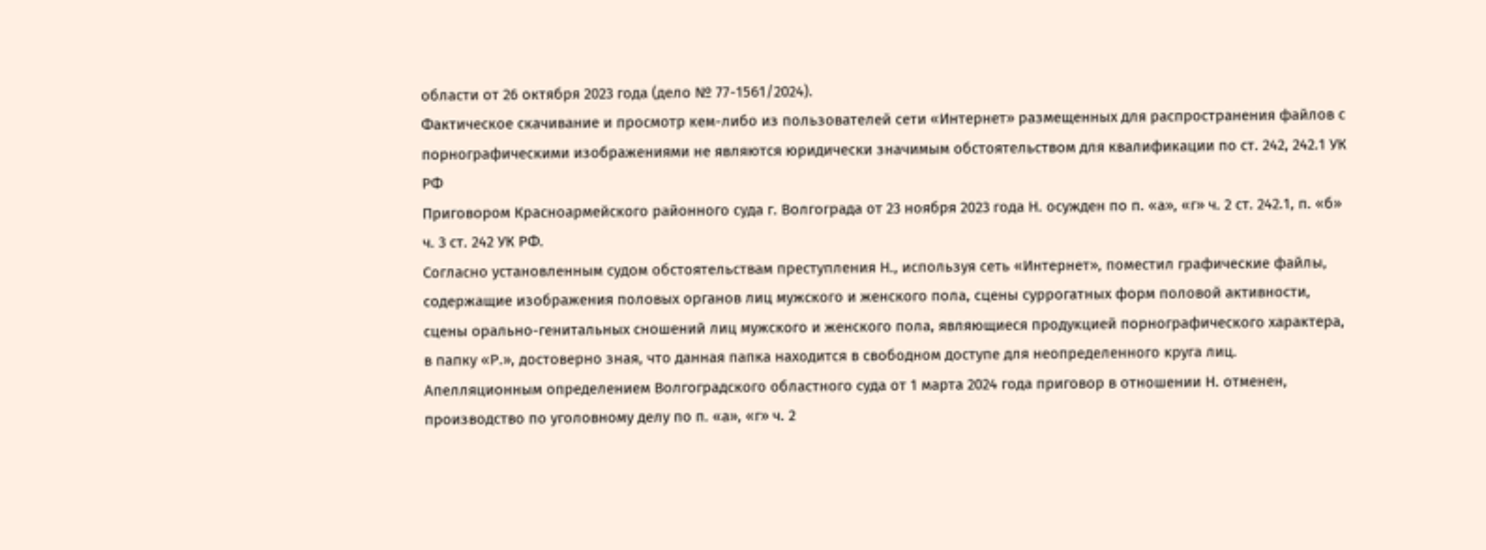области от 26 октября 2023 года (дело № 77-1561/2024).
Фактическое скачивание и просмотр кем-либо из пользователей сети «Интернет» размещенных для распространения файлов с порнографическими изображениями не являются юридически значимым обстоятельством для квалификации по ст. 242, 242.1 УК РФ
Приговором Красноармейского районного суда г. Волгограда от 23 ноября 2023 года Н. осужден по п. «а», «г» ч. 2 ст. 242.1, п. «б» ч. 3 ст. 242 УК РФ.
Согласно установленным судом обстоятельствам преступления Н., используя сеть «Интернет», поместил графические файлы, содержащие изображения половых органов лиц мужского и женского пола, сцены суррогатных форм половой активности, сцены орально-генитальных сношений лиц мужского и женского пола, являющиеся продукцией порнографического характера, в папку «Р.», достоверно зная, что данная папка находится в свободном доступе для неопределенного круга лиц.
Апелляционным определением Волгоградского областного суда от 1 марта 2024 года приговор в отношении Н. отменен, производство по уголовному делу по п. «а», «г» ч. 2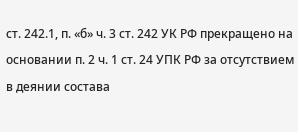ст. 242.1, п. «б» ч. 3 ст. 242 УК РФ прекращено на основании п. 2 ч. 1 ст. 24 УПК РФ за отсутствием в деянии состава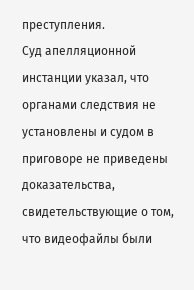преступления.
Суд апелляционной инстанции указал, что органами следствия не установлены и судом в приговоре не приведены доказательства, свидетельствующие о том, что видеофайлы были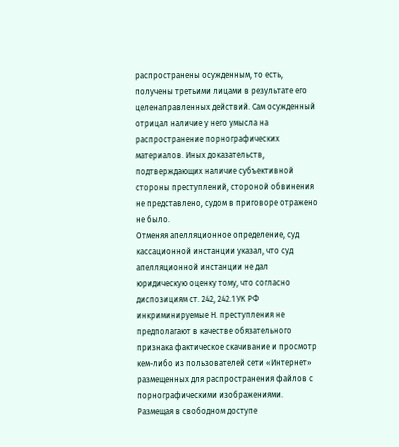распространены осужденным, то есть, получены третьими лицами в результате его целенаправленных действий. Сам осужденный отрицал наличие у него умысла на распространение порнографических материалов. Иных доказательств, подтверждающих наличие субъективной стороны преступлений, стороной обвинения не представлено, судом в приговоре отражено не было.
Отменяя апелляционное определение, суд кассационной инстанции указал, что суд апелляционной инстанции не дал юридическую оценку тому, что согласно диспозициям ст. 242, 242.1 УК РФ инкриминируемые Н. преступления не предполагают в качестве обязательного признака фактическое скачивание и просмотр кем-либо из пользователей сети «Интернет» размещенных для распространения файлов с порнографическими изображениями. Размещая в свободном доступе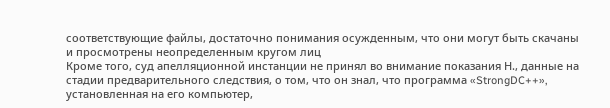соответствующие файлы, достаточно понимания осужденным, что они могут быть скачаны и просмотрены неопределенным кругом лиц
Кроме того, суд апелляционной инстанции не принял во внимание показания Н., данные на стадии предварительного следствия, о том, что он знал, что программа «StrongDC++», установленная на его компьютер,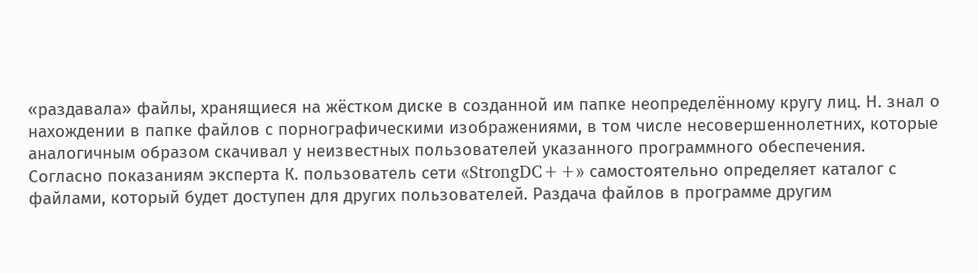«раздавала» файлы, хранящиеся на жёстком диске в созданной им папке неопределённому кругу лиц. Н. знал о нахождении в папке файлов с порнографическими изображениями, в том числе несовершеннолетних, которые аналогичным образом скачивал у неизвестных пользователей указанного программного обеспечения.
Согласно показаниям эксперта К. пользователь сети «StrongDC++» самостоятельно определяет каталог с файлами, который будет доступен для других пользователей. Раздача файлов в программе другим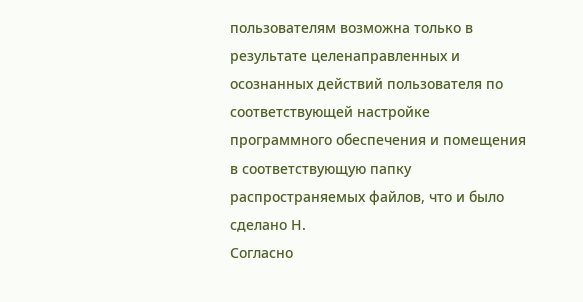пользователям возможна только в результате целенаправленных и осознанных действий пользователя по соответствующей настройке программного обеспечения и помещения в соответствующую папку распространяемых файлов, что и было сделано Н.
Согласно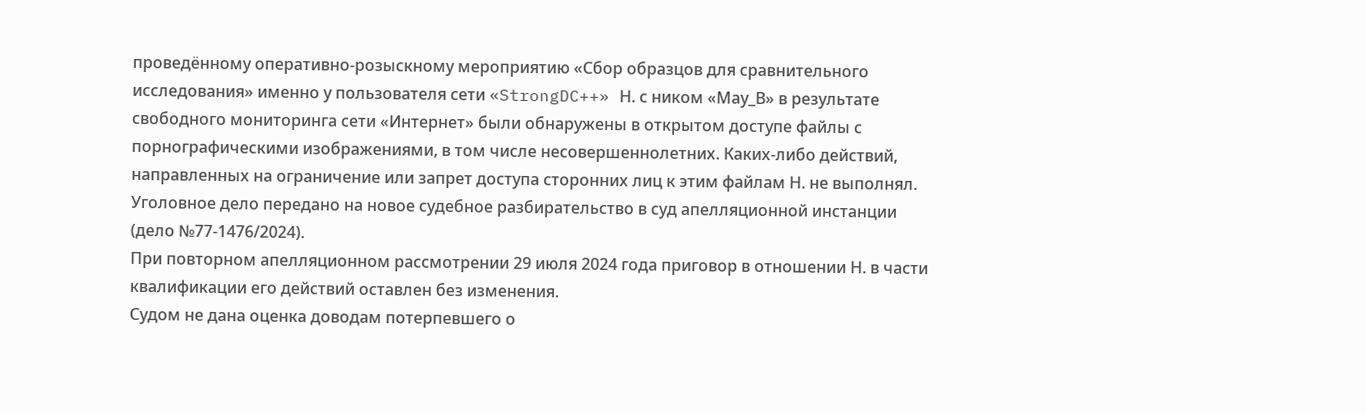проведённому оперативно-розыскному мероприятию «Сбор образцов для сравнительного исследования» именно у пользователя сети «StrongDC++» Н. с ником «Мау_В» в результате свободного мониторинга сети «Интернет» были обнаружены в открытом доступе файлы с порнографическими изображениями, в том числе несовершеннолетних. Каких-либо действий, направленных на ограничение или запрет доступа сторонних лиц к этим файлам Н. не выполнял.
Уголовное дело передано на новое судебное разбирательство в суд апелляционной инстанции (дело №77-1476/2024).
При повторном апелляционном рассмотрении 29 июля 2024 года приговор в отношении Н. в части квалификации его действий оставлен без изменения.
Судом не дана оценка доводам потерпевшего о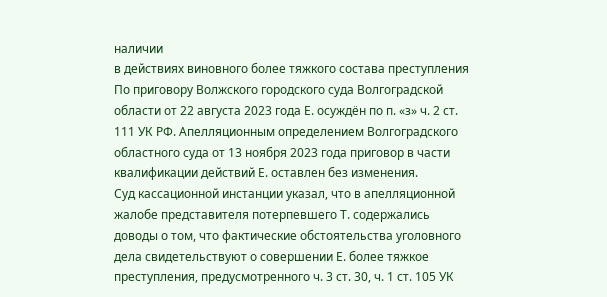наличии
в действиях виновного более тяжкого состава преступления
По приговору Волжского городского суда Волгоградской области от 22 августа 2023 года Е. осуждён по п. «з» ч. 2 ст. 111 УК РФ. Апелляционным определением Волгоградского областного суда от 13 ноября 2023 года приговор в части квалификации действий Е. оставлен без изменения.
Суд кассационной инстанции указал, что в апелляционной жалобе представителя потерпевшего Т. содержались доводы о том, что фактические обстоятельства уголовного дела свидетельствуют о совершении Е. более тяжкое преступления, предусмотренного ч. 3 ст. 30, ч. 1 ст. 105 УК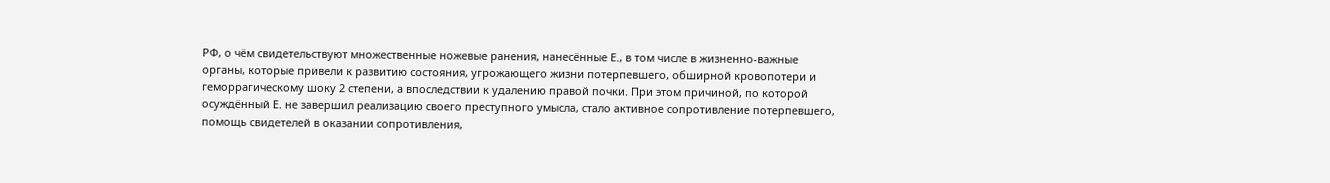РФ, о чём свидетельствуют множественные ножевые ранения, нанесённые Е., в том числе в жизненно-важные органы, которые привели к развитию состояния, угрожающего жизни потерпевшего, обширной кровопотери и геморрагическому шоку 2 степени, а впоследствии к удалению правой почки. При этом причиной, по которой осуждённый Е. не завершил реализацию своего преступного умысла, стало активное сопротивление потерпевшего, помощь свидетелей в оказании сопротивления,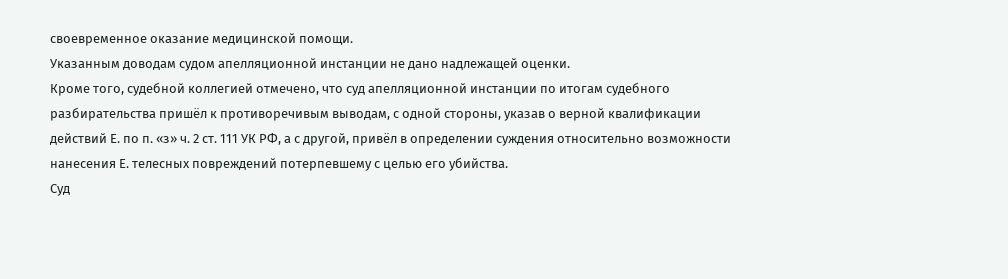своевременное оказание медицинской помощи.
Указанным доводам судом апелляционной инстанции не дано надлежащей оценки.
Кроме того, судебной коллегией отмечено, что суд апелляционной инстанции по итогам судебного разбирательства пришёл к противоречивым выводам, с одной стороны, указав о верной квалификации действий Е. по п. «з» ч. 2 ст. 111 УК РФ, а с другой, привёл в определении суждения относительно возможности нанесения Е. телесных повреждений потерпевшему с целью его убийства.
Суд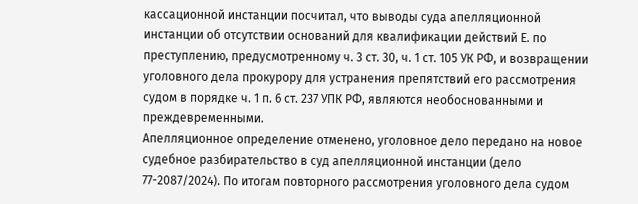кассационной инстанции посчитал, что выводы суда апелляционной инстанции об отсутствии оснований для квалификации действий Е. по преступлению, предусмотренному ч. 3 ст. 30, ч. 1 ст. 105 УК РФ, и возвращении уголовного дела прокурору для устранения препятствий его рассмотрения судом в порядке ч. 1 п. 6 ст. 237 УПК РФ, являются необоснованными и преждевременными.
Апелляционное определение отменено, уголовное дело передано на новое судебное разбирательство в суд апелляционной инстанции (дело 77-2087/2024). По итогам повторного рассмотрения уголовного дела судом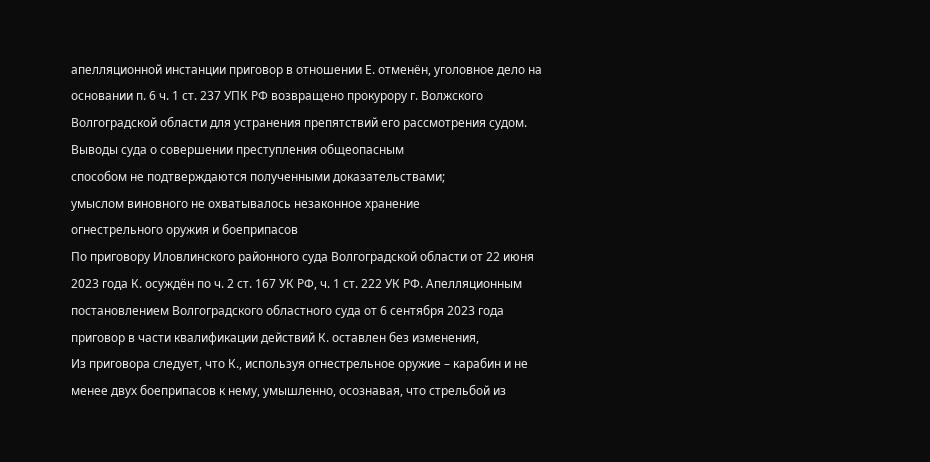апелляционной инстанции приговор в отношении Е. отменён, уголовное дело на основании п. 6 ч. 1 ст. 237 УПК РФ возвращено прокурору г. Волжского Волгоградской области для устранения препятствий его рассмотрения судом.
Выводы суда о совершении преступления общеопасным
способом не подтверждаются полученными доказательствами;
умыслом виновного не охватывалось незаконное хранение
огнестрельного оружия и боеприпасов
По приговору Иловлинского районного суда Волгоградской области от 22 июня 2023 года К. осуждён по ч. 2 ст. 167 УК РФ, ч. 1 ст. 222 УК РФ. Апелляционным постановлением Волгоградского областного суда от 6 сентября 2023 года приговор в части квалификации действий К. оставлен без изменения,
Из приговора следует, что К., используя огнестрельное оружие – карабин и не менее двух боеприпасов к нему, умышленно, осознавая, что стрельбой из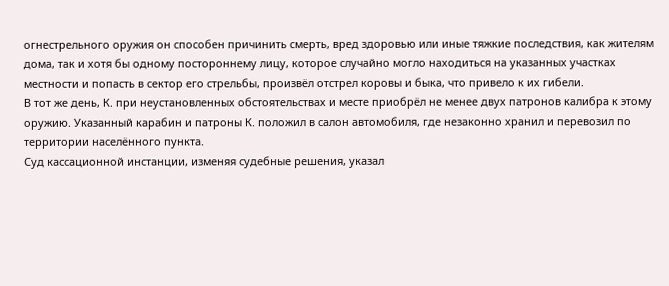огнестрельного оружия он способен причинить смерть, вред здоровью или иные тяжкие последствия, как жителям дома, так и хотя бы одному постороннему лицу, которое случайно могло находиться на указанных участках местности и попасть в сектор его стрельбы, произвёл отстрел коровы и быка, что привело к их гибели.
В тот же день, К. при неустановленных обстоятельствах и месте приобрёл не менее двух патронов калибра к этому оружию. Указанный карабин и патроны К. положил в салон автомобиля, где незаконно хранил и перевозил по территории населённого пункта.
Суд кассационной инстанции, изменяя судебные решения, указал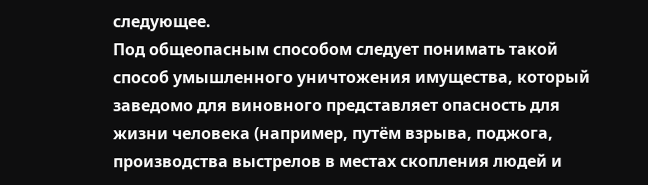следующее.
Под общеопасным способом следует понимать такой способ умышленного уничтожения имущества, который заведомо для виновного представляет опасность для жизни человека (например, путём взрыва, поджога, производства выстрелов в местах скопления людей и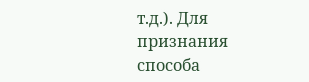т.д.). Для признания способа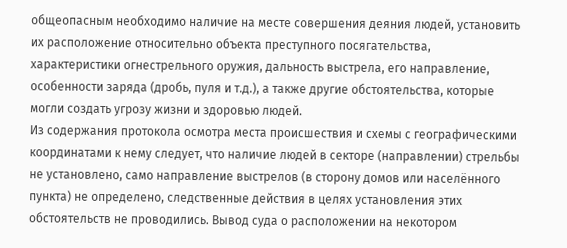общеопасным необходимо наличие на месте совершения деяния людей, установить их расположение относительно объекта преступного посягательства, характеристики огнестрельного оружия, дальность выстрела, его направление, особенности заряда (дробь, пуля и т.д.), а также другие обстоятельства, которые могли создать угрозу жизни и здоровью людей.
Из содержания протокола осмотра места происшествия и схемы с географическими координатами к нему следует, что наличие людей в секторе (направлении) стрельбы не установлено, само направление выстрелов (в сторону домов или населённого пункта) не определено, следственные действия в целях установления этих обстоятельств не проводились. Вывод суда о расположении на некотором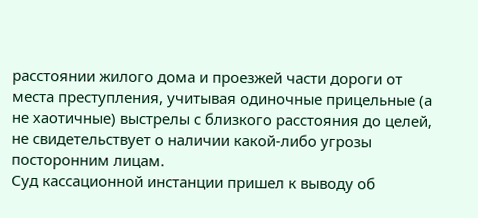расстоянии жилого дома и проезжей части дороги от места преступления, учитывая одиночные прицельные (а не хаотичные) выстрелы с близкого расстояния до целей, не свидетельствует о наличии какой-либо угрозы посторонним лицам.
Суд кассационной инстанции пришел к выводу об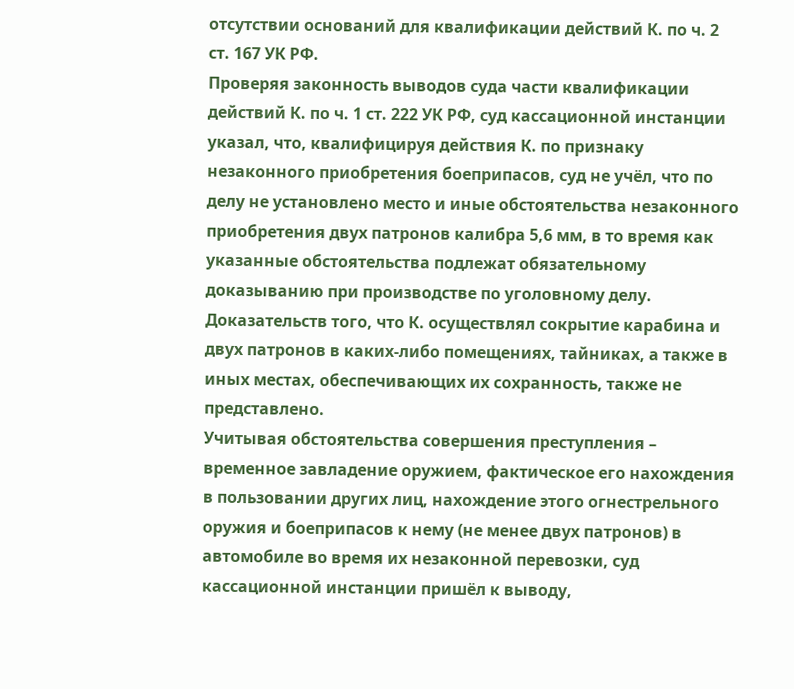отсутствии оснований для квалификации действий К. по ч. 2 ст. 167 УК РФ.
Проверяя законность выводов суда части квалификации действий К. по ч. 1 ст. 222 УК РФ, суд кассационной инстанции указал, что, квалифицируя действия К. по признаку незаконного приобретения боеприпасов, суд не учёл, что по делу не установлено место и иные обстоятельства незаконного приобретения двух патронов калибра 5,6 мм, в то время как указанные обстоятельства подлежат обязательному доказыванию при производстве по уголовному делу. Доказательств того, что К. осуществлял сокрытие карабина и двух патронов в каких-либо помещениях, тайниках, а также в иных местах, обеспечивающих их сохранность, также не представлено.
Учитывая обстоятельства совершения преступления – временное завладение оружием, фактическое его нахождения в пользовании других лиц, нахождение этого огнестрельного оружия и боеприпасов к нему (не менее двух патронов) в автомобиле во время их незаконной перевозки, суд кассационной инстанции пришёл к выводу,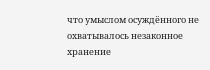что умыслом осуждённого не охватывалось незаконное хранение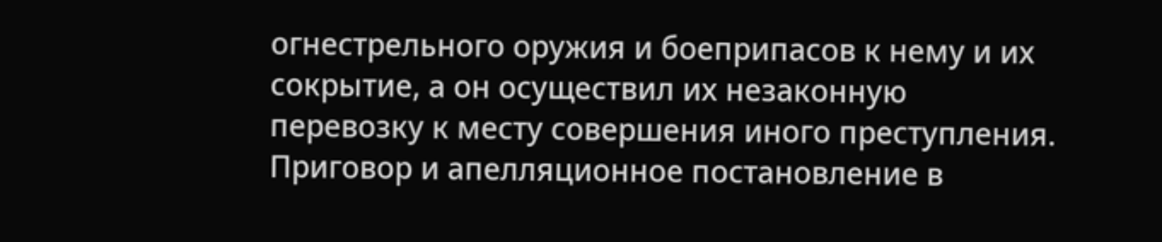огнестрельного оружия и боеприпасов к нему и их сокрытие, а он осуществил их незаконную перевозку к месту совершения иного преступления.
Приговор и апелляционное постановление в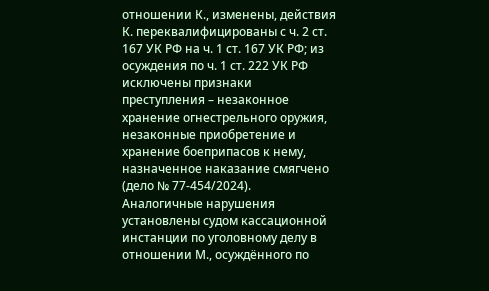отношении К., изменены, действия К. переквалифицированы с ч. 2 ст. 167 УК РФ на ч. 1 ст. 167 УК РФ; из осуждения по ч. 1 ст. 222 УК РФ исключены признаки преступления – незаконное хранение огнестрельного оружия, незаконные приобретение и хранение боеприпасов к нему, назначенное наказание смягчено (дело № 77-454/2024).
Аналогичные нарушения установлены судом кассационной инстанции по уголовному делу в отношении М., осуждённого по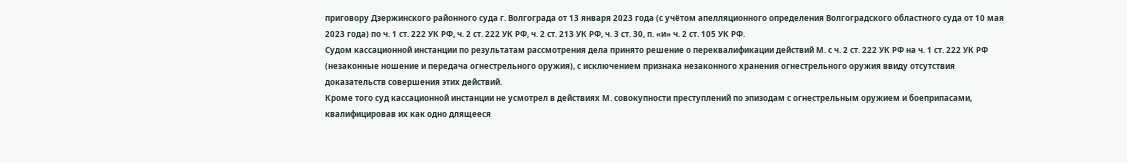приговору Дзержинского районного суда г. Волгограда от 13 января 2023 года (с учётом апелляционного определения Волгоградского областного суда от 10 мая 2023 года) по ч. 1 ст. 222 УК РФ, ч. 2 ст. 222 УК РФ, ч. 2 ст. 213 УК РФ, ч. 3 ст. 30, п. «и» ч. 2 ст. 105 УК РФ.
Судом кассационной инстанции по результатам рассмотрения дела принято решение о переквалификации действий М. с ч. 2 ст. 222 УК РФ на ч. 1 ст. 222 УК РФ (незаконные ношение и передача огнестрельного оружия), с исключением признака незаконного хранения огнестрельного оружия ввиду отсутствия доказательств совершения этих действий.
Кроме того суд кассационной инстанции не усмотрел в действиях М. совокупности преступлений по эпизодам с огнестрельным оружием и боеприпасами, квалифицировав их как одно длящееся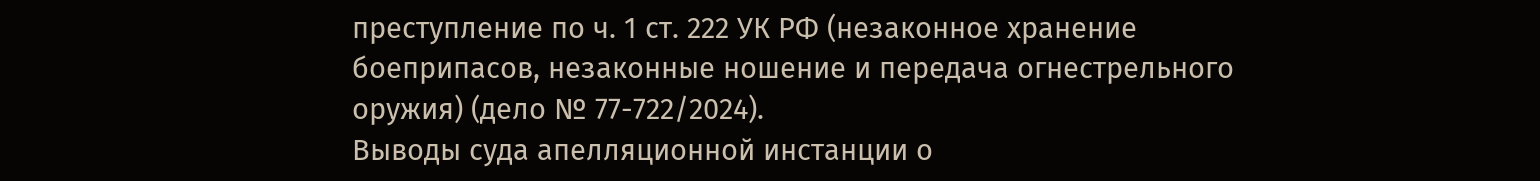преступление по ч. 1 ст. 222 УК РФ (незаконное хранение боеприпасов, незаконные ношение и передача огнестрельного оружия) (дело № 77-722/2024).
Выводы суда апелляционной инстанции о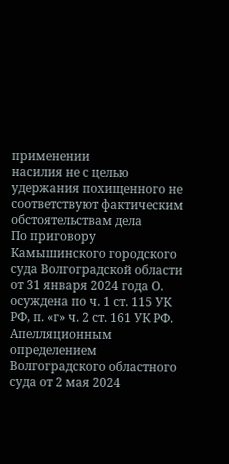применении
насилия не с целью удержания похищенного не
соответствуют фактическим обстоятельствам дела
По приговору Камышинского городского суда Волгоградской области от 31 января 2024 года О. осуждена по ч. 1 ст. 115 УК РФ, п. «г» ч. 2 ст. 161 УК РФ.
Апелляционным определением Волгоградского областного суда от 2 мая 2024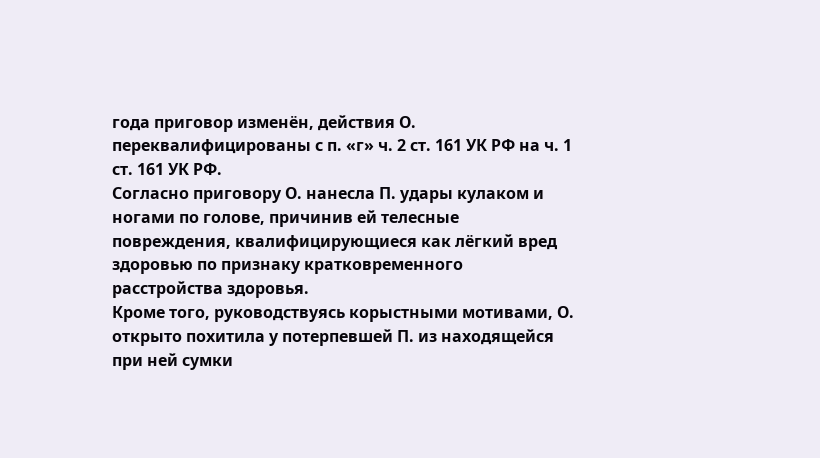года приговор изменён, действия О. переквалифицированы с п. «г» ч. 2 ст. 161 УК РФ на ч. 1 ст. 161 УК РФ.
Согласно приговору О. нанесла П. удары кулаком и ногами по голове, причинив ей телесные повреждения, квалифицирующиеся как лёгкий вред здоровью по признаку кратковременного расстройства здоровья.
Кроме того, руководствуясь корыстными мотивами, О. открыто похитила у потерпевшей П. из находящейся при ней сумки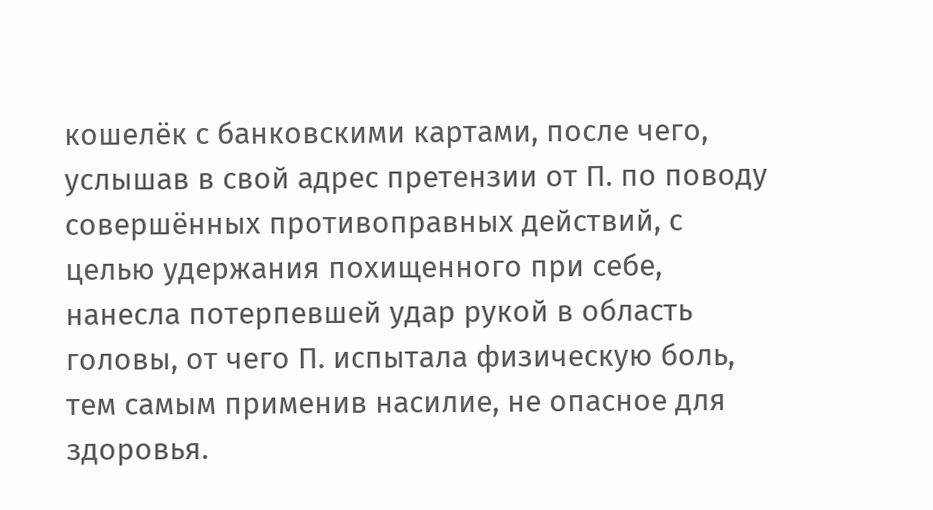кошелёк с банковскими картами, после чего, услышав в свой адрес претензии от П. по поводу совершённых противоправных действий, с целью удержания похищенного при себе, нанесла потерпевшей удар рукой в область головы, от чего П. испытала физическую боль, тем самым применив насилие, не опасное для здоровья.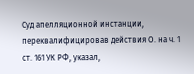Суд апелляционной инстанции, переквалифицировав действия О. на ч. 1 ст. 161 УК РФ, указал,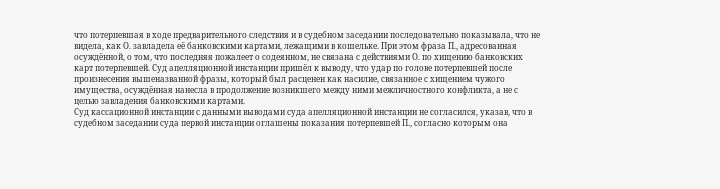что потерпевшая в ходе предварительного следствия и в судебном заседании последовательно показывала, что не видела, как О. завладела её банковскими картами, лежащими в кошельке. При этом фраза П., адресованная осуждённой, о том, что последняя пожалеет о содеянном, не связана с действиями О. по хищению банковских карт потерпевшей. Суд апелляционной инстанции пришёл к выводу, что удар по голове потерпевшей после произнесения вышеназванной фразы, который был расценен как насилие, связанное с хищением чужого имущества, осуждённая нанесла в продолжение возникшего между ними межличностного конфликта, а не с целью завладения банковскими картами.
Суд кассационной инстанции с данными выводами суда апелляционной инстанции не согласился, указав, что в судебном заседании суда первой инстанции оглашены показания потерпевшей П., согласно которым она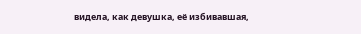видела, как девушка, её избивавшая,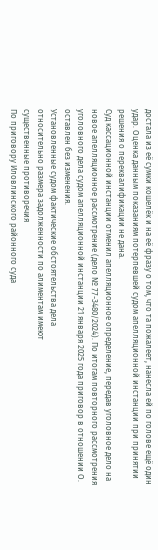достала из её сумки кошелёк и на её фразу о том, что та пожалеет, нанесла ей по голове ещё один удар. Оценка данным показаниям потерпевшей судом апелляционной инстанции при принятии решения о переквалификации не дана.
Суд кассационной инстанции отменил апелляционное определение, передав уголовное дело на новое апелляционное рассмотрение (дело № 77-3480/2024). По итогам повторного рассмотрения уголовного дела судом апелляционной инстанции 21 января 2025 года приговор в отношении О. оставлен без изменения.
Установленные судом фактические обстоятельства дела
относительно размера задолженности по алиментам имеют
существенные противоречия
По приговору Иловлинского районного суда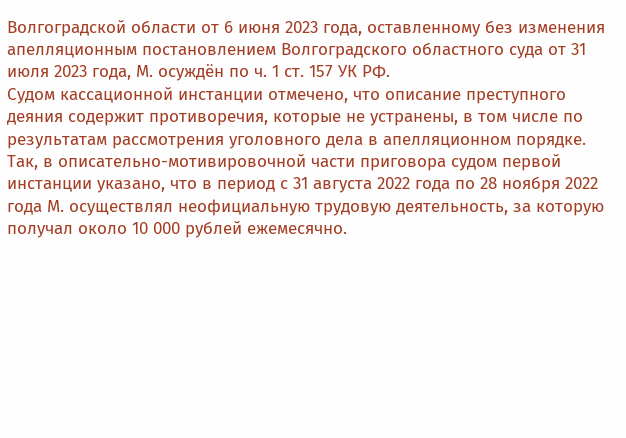Волгоградской области от 6 июня 2023 года, оставленному без изменения апелляционным постановлением Волгоградского областного суда от 31 июля 2023 года, М. осуждён по ч. 1 ст. 157 УК РФ.
Судом кассационной инстанции отмечено, что описание преступного деяния содержит противоречия, которые не устранены, в том числе по результатам рассмотрения уголовного дела в апелляционном порядке.
Так, в описательно-мотивировочной части приговора судом первой инстанции указано, что в период с 31 августа 2022 года по 28 ноября 2022 года М. осуществлял неофициальную трудовую деятельность, за которую получал около 10 000 рублей ежемесячно.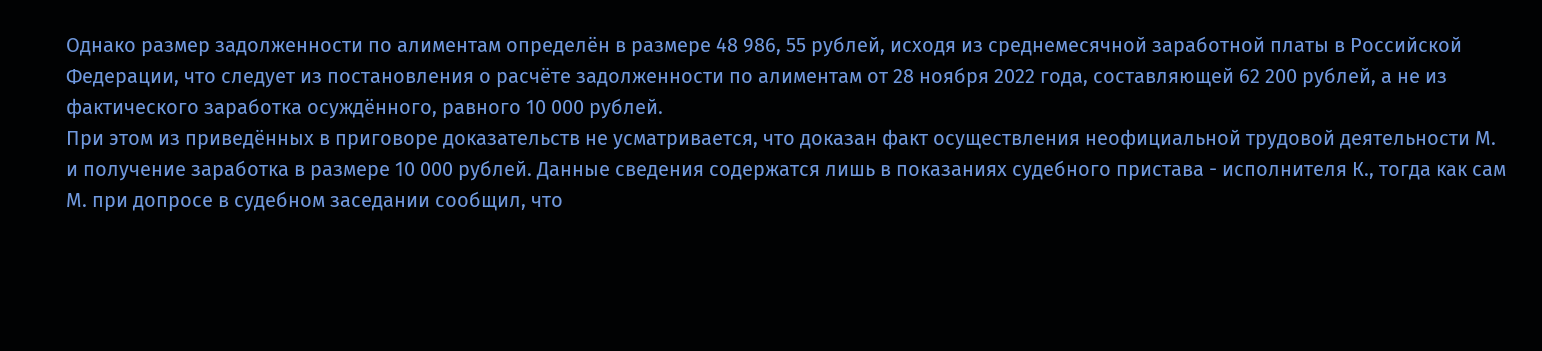Однако размер задолженности по алиментам определён в размере 48 986, 55 рублей, исходя из среднемесячной заработной платы в Российской Федерации, что следует из постановления о расчёте задолженности по алиментам от 28 ноября 2022 года, составляющей 62 200 рублей, а не из фактического заработка осуждённого, равного 10 000 рублей.
При этом из приведённых в приговоре доказательств не усматривается, что доказан факт осуществления неофициальной трудовой деятельности М. и получение заработка в размере 10 000 рублей. Данные сведения содержатся лишь в показаниях судебного пристава - исполнителя К., тогда как сам М. при допросе в судебном заседании сообщил, что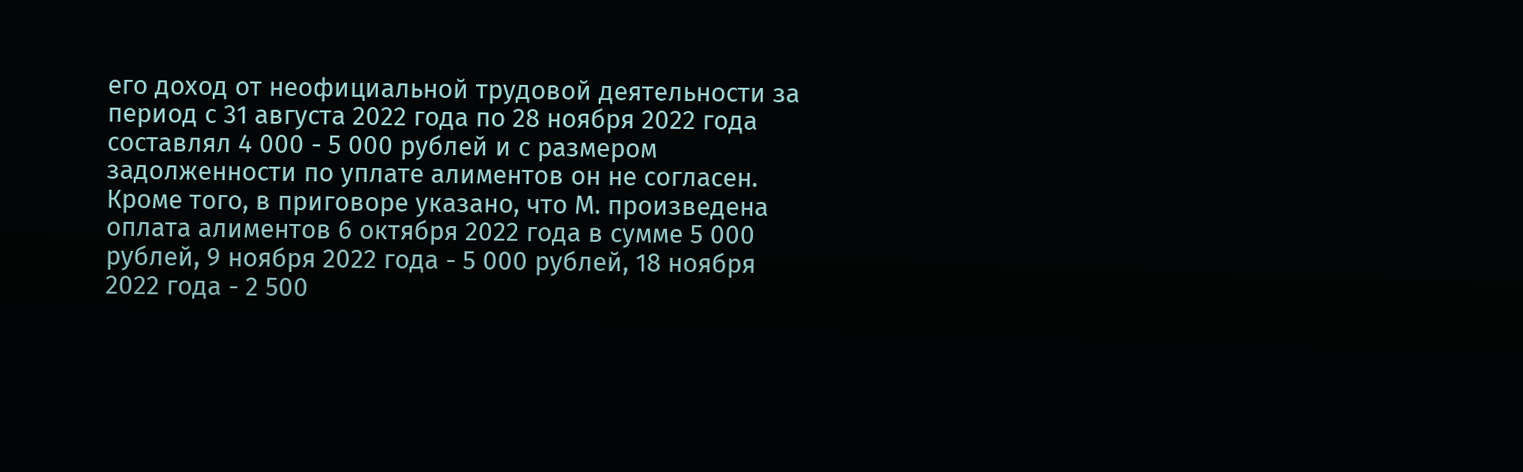его доход от неофициальной трудовой деятельности за период с 31 августа 2022 года по 28 ноября 2022 года составлял 4 000 - 5 000 рублей и с размером задолженности по уплате алиментов он не согласен.
Кроме того, в приговоре указано, что М. произведена оплата алиментов 6 октября 2022 года в сумме 5 000 рублей, 9 ноября 2022 года - 5 000 рублей, 18 ноября 2022 года - 2 500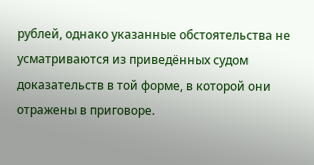рублей, однако указанные обстоятельства не усматриваются из приведённых судом доказательств в той форме, в которой они отражены в приговоре.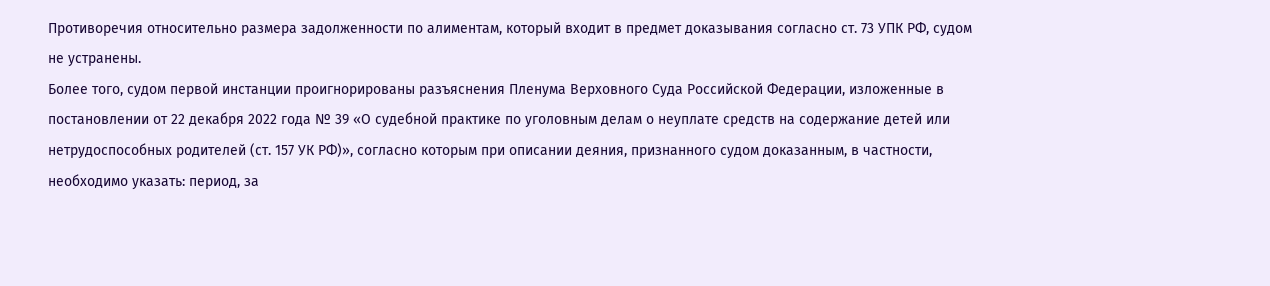Противоречия относительно размера задолженности по алиментам, который входит в предмет доказывания согласно ст. 73 УПК РФ, судом не устранены.
Более того, судом первой инстанции проигнорированы разъяснения Пленума Верховного Суда Российской Федерации, изложенные в постановлении от 22 декабря 2022 года № 39 «О судебной практике по уголовным делам о неуплате средств на содержание детей или нетрудоспособных родителей (ст. 157 УК РФ)», согласно которым при описании деяния, признанного судом доказанным, в частности, необходимо указать: период, за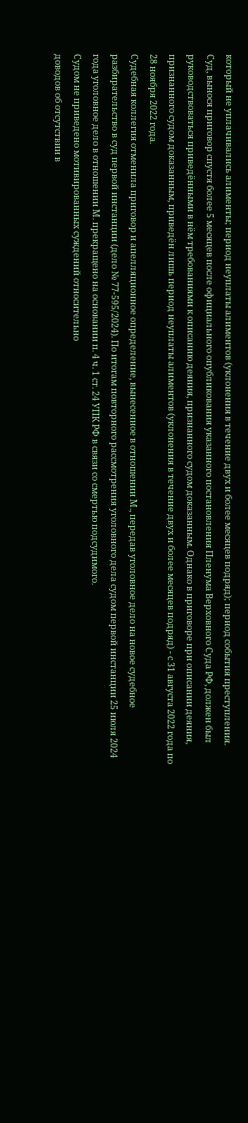который не уплачивались алименты; период неуплаты алиментов (уклонения в течение двух и более месяцев подряд); период события преступления.
Суд, вынося приговор спустя более 5 месяцев после официального опубликования указанного постановления Пленума Верховного Суда РФ, должен был руководствоваться приведёнными в нём требованиями к описанию деяния, признанного судом доказанным. Однако в приговоре при описании деяния, признанного судом доказанным, приведён лишь период неуплаты алиментов (уклонения в течение двух и более месяцев подряд) - с 31 августа 2022 года по 28 ноября 2022 года.
Судебная коллегия отменила приговор и апелляционное определение, вынесенное в отношении М., передав уголовное дело на новое судебное разбирательство в суд первой инстанции (дело № 77-595/2024). По итогам повторного рассмотрения уголовного дела судом первой инстанции 25 июля 2024 года уголовное дело в отношении М. прекращено на основании п. 4 ч. 1 ст. 24 УПК РФ в связи со смертью подсудимого.
Судом не приведено мотивированных суждений относительно
доводов об отсутствии в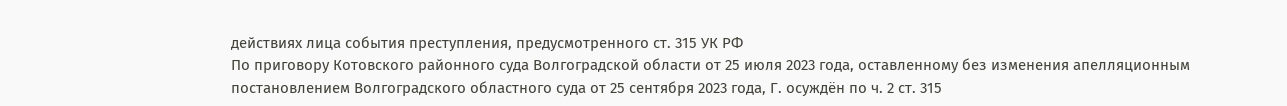действиях лица события преступления, предусмотренного ст. 315 УК РФ
По приговору Котовского районного суда Волгоградской области от 25 июля 2023 года, оставленному без изменения апелляционным постановлением Волгоградского областного суда от 25 сентября 2023 года, Г. осуждён по ч. 2 ст. 315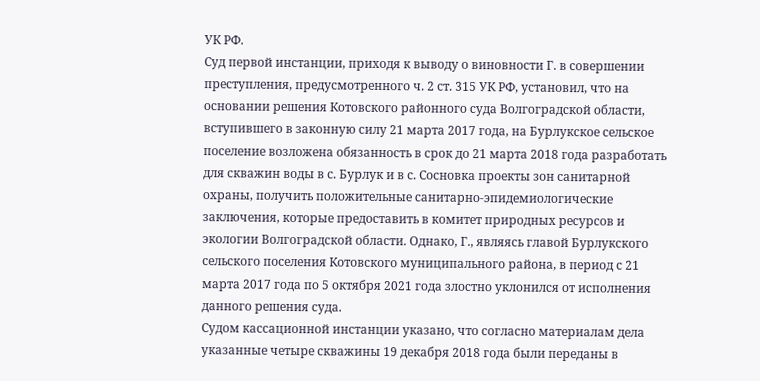УК РФ.
Суд первой инстанции, приходя к выводу о виновности Г. в совершении преступления, предусмотренного ч. 2 ст. 315 УК РФ, установил, что на основании решения Котовского районного суда Волгоградской области, вступившего в законную силу 21 марта 2017 года, на Бурлукское сельское поселение возложена обязанность в срок до 21 марта 2018 года разработать для скважин воды в с. Бурлук и в с. Сосновка проекты зон санитарной охраны, получить положительные санитарно-эпидемиологические заключения, которые предоставить в комитет природных ресурсов и экологии Волгоградской области. Однако, Г., являясь главой Бурлукского сельского поселения Котовского муниципального района, в период с 21 марта 2017 года по 5 октября 2021 года злостно уклонился от исполнения данного решения суда.
Судом кассационной инстанции указано, что согласно материалам дела указанные четыре скважины 19 декабря 2018 года были переданы в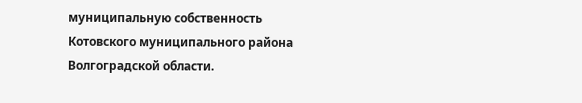муниципальную собственность Котовского муниципального района Волгоградской области.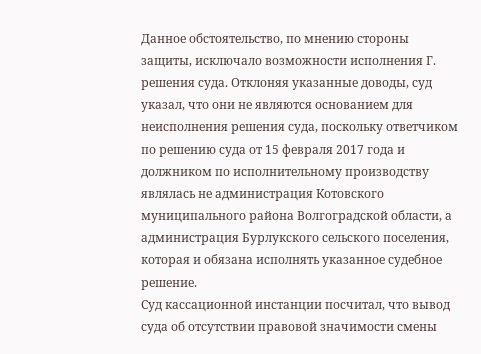Данное обстоятельство, по мнению стороны защиты, исключало возможности исполнения Г. решения суда. Отклоняя указанные доводы, суд указал, что они не являются основанием для неисполнения решения суда, поскольку ответчиком по решению суда от 15 февраля 2017 года и должником по исполнительному производству являлась не администрация Котовского муниципального района Волгоградской области, а администрация Бурлукского сельского поселения, которая и обязана исполнять указанное судебное решение.
Суд кассационной инстанции посчитал, что вывод суда об отсутствии правовой значимости смены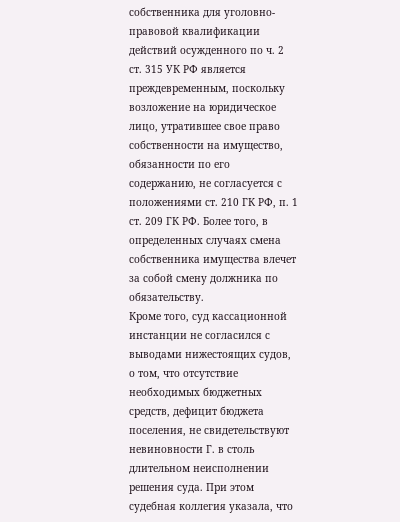собственника для уголовно-правовой квалификации действий осужденного по ч. 2 ст. 315 УК РФ является преждевременным, поскольку возложение на юридическое лицо, утратившее свое право собственности на имущество, обязанности по его содержанию, не согласуется с положениями ст. 210 ГК РФ, п. 1 ст. 209 ГК РФ. Более того, в определенных случаях смена собственника имущества влечет за собой смену должника по обязательству.
Кроме того, суд кассационной инстанции не согласился с выводами нижестоящих судов, о том, что отсутствие необходимых бюджетных средств, дефицит бюджета поселения, не свидетельствуют невиновности Г. в столь длительном неисполнении решения суда. При этом судебная коллегия указала, что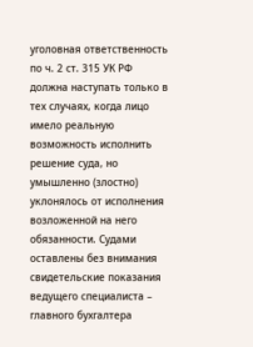уголовная ответственность по ч. 2 ст. 315 УК РФ должна наступать только в тех случаях, когда лицо имело реальную возможность исполнить решение суда, но умышленно (злостно) уклонялось от исполнения возложенной на него обязанности. Судами оставлены без внимания свидетельские показания ведущего специалиста – главного бухгалтера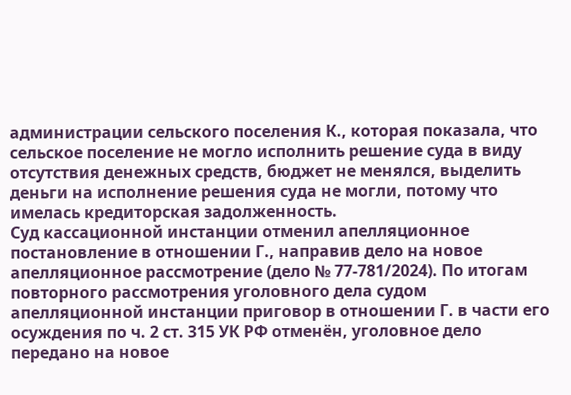администрации сельского поселения К., которая показала, что сельское поселение не могло исполнить решение суда в виду отсутствия денежных средств, бюджет не менялся, выделить деньги на исполнение решения суда не могли, потому что имелась кредиторская задолженность.
Суд кассационной инстанции отменил апелляционное постановление в отношении Г., направив дело на новое апелляционное рассмотрение (дело № 77-781/2024). По итогам повторного рассмотрения уголовного дела судом апелляционной инстанции приговор в отношении Г. в части его осуждения по ч. 2 ст. 315 УК РФ отменён, уголовное дело передано на новое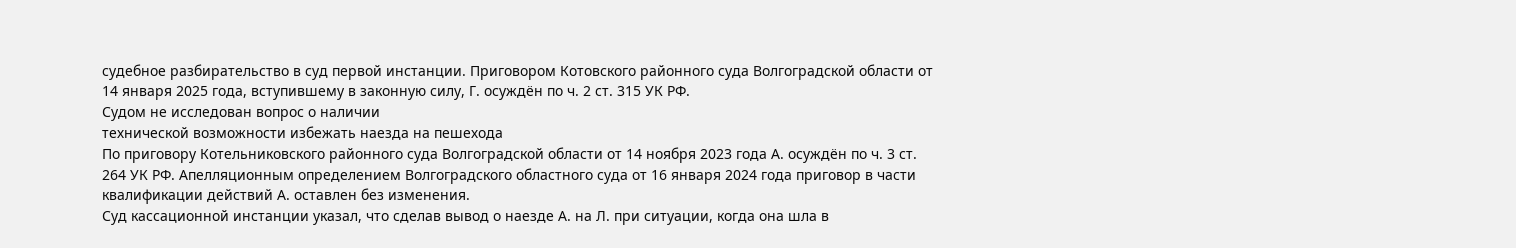судебное разбирательство в суд первой инстанции. Приговором Котовского районного суда Волгоградской области от 14 января 2025 года, вступившему в законную силу, Г. осуждён по ч. 2 ст. 315 УК РФ.
Судом не исследован вопрос о наличии
технической возможности избежать наезда на пешехода
По приговору Котельниковского районного суда Волгоградской области от 14 ноября 2023 года А. осуждён по ч. 3 ст. 264 УК РФ. Апелляционным определением Волгоградского областного суда от 16 января 2024 года приговор в части квалификации действий А. оставлен без изменения.
Суд кассационной инстанции указал, что сделав вывод о наезде А. на Л. при ситуации, когда она шла в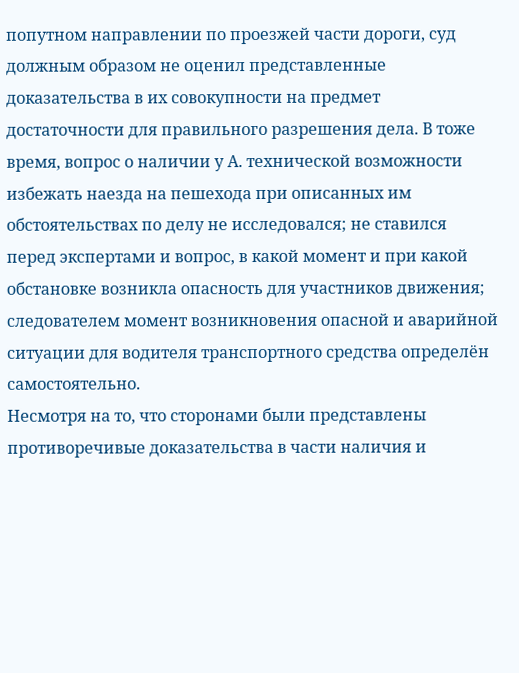попутном направлении по проезжей части дороги, суд должным образом не оценил представленные доказательства в их совокупности на предмет достаточности для правильного разрешения дела. В тоже время, вопрос о наличии у А. технической возможности избежать наезда на пешехода при описанных им обстоятельствах по делу не исследовался; не ставился перед экспертами и вопрос, в какой момент и при какой обстановке возникла опасность для участников движения; следователем момент возникновения опасной и аварийной ситуации для водителя транспортного средства определён самостоятельно.
Несмотря на то, что сторонами были представлены противоречивые доказательства в части наличия и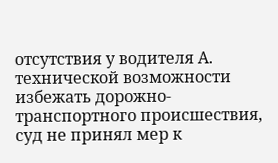отсутствия у водителя А. технической возможности избежать дорожно-транспортного происшествия, суд не принял мер к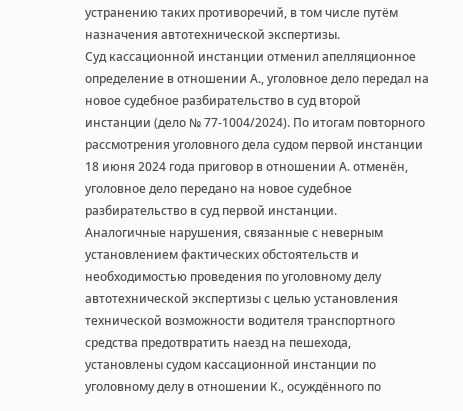устранению таких противоречий, в том числе путём назначения автотехнической экспертизы.
Суд кассационной инстанции отменил апелляционное определение в отношении А., уголовное дело передал на новое судебное разбирательство в суд второй инстанции (дело № 77-1004/2024). По итогам повторного рассмотрения уголовного дела судом первой инстанции 18 июня 2024 года приговор в отношении А. отменён, уголовное дело передано на новое судебное разбирательство в суд первой инстанции.
Аналогичные нарушения, связанные с неверным установлением фактических обстоятельств и необходимостью проведения по уголовному делу автотехнической экспертизы с целью установления технической возможности водителя транспортного средства предотвратить наезд на пешехода, установлены судом кассационной инстанции по уголовному делу в отношении К., осуждённого по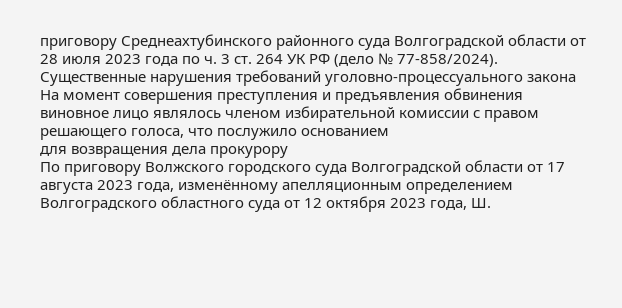приговору Среднеахтубинского районного суда Волгоградской области от 28 июля 2023 года по ч. 3 ст. 264 УК РФ (дело № 77-858/2024).
Существенные нарушения требований уголовно-процессуального закона
На момент совершения преступления и предъявления обвинения
виновное лицо являлось членом избирательной комиссии с правом
решающего голоса, что послужило основанием
для возвращения дела прокурору
По приговору Волжского городского суда Волгоградской области от 17 августа 2023 года, изменённому апелляционным определением Волгоградского областного суда от 12 октября 2023 года, Ш.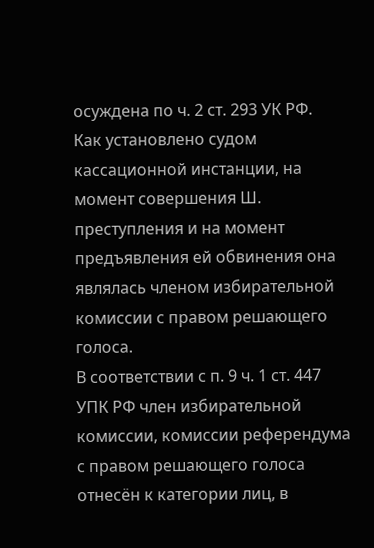осуждена по ч. 2 ст. 293 УК РФ.
Как установлено судом кассационной инстанции, на момент совершения Ш. преступления и на момент предъявления ей обвинения она являлась членом избирательной комиссии с правом решающего голоса.
В соответствии с п. 9 ч. 1 ст. 447 УПК РФ член избирательной комиссии, комиссии референдума с правом решающего голоса отнесён к категории лиц, в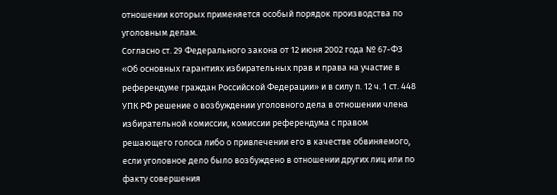отношении которых применяется особый порядок производства по уголовным делам.
Согласно ст. 29 Федерального закона от 12 июня 2002 года № 67-ФЗ «Об основных гарантиях избирательных прав и права на участие в референдуме граждан Российской Федерации» и в силу п. 12 ч. 1 ст. 448 УПК РФ решение о возбуждении уголовного дела в отношении члена избирательной комиссии, комиссии референдума с правом решающего голоса либо о привлечении его в качестве обвиняемого, если уголовное дело было возбуждено в отношении других лиц или по факту совершения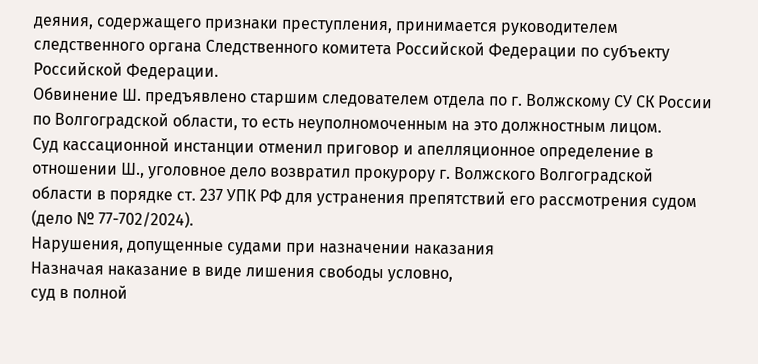деяния, содержащего признаки преступления, принимается руководителем следственного органа Следственного комитета Российской Федерации по субъекту Российской Федерации.
Обвинение Ш. предъявлено старшим следователем отдела по г. Волжскому СУ СК России по Волгоградской области, то есть неуполномоченным на это должностным лицом.
Суд кассационной инстанции отменил приговор и апелляционное определение в отношении Ш., уголовное дело возвратил прокурору г. Волжского Волгоградской области в порядке ст. 237 УПК РФ для устранения препятствий его рассмотрения судом (дело № 77-702/2024).
Нарушения, допущенные судами при назначении наказания
Назначая наказание в виде лишения свободы условно,
суд в полной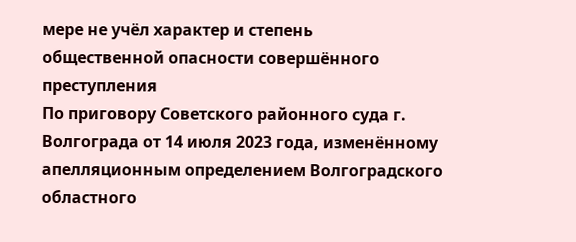мере не учёл характер и степень
общественной опасности совершённого преступления
По приговору Советского районного суда г. Волгограда от 14 июля 2023 года, изменённому апелляционным определением Волгоградского областного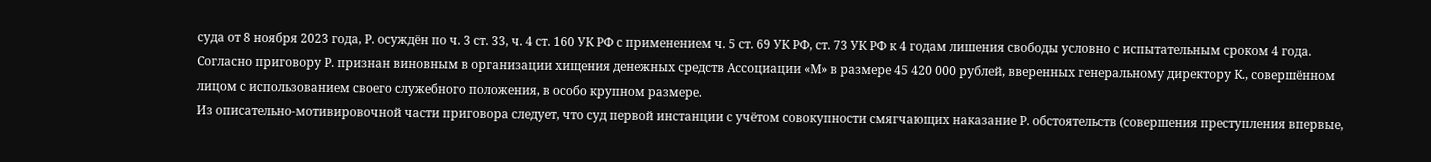суда от 8 ноября 2023 года, Р. осуждён по ч. 3 ст. 33, ч. 4 ст. 160 УК РФ с применением ч. 5 ст. 69 УК РФ, ст. 73 УК РФ к 4 годам лишения свободы условно с испытательным сроком 4 года.
Согласно приговору Р. признан виновным в организации хищения денежных средств Ассоциации «М» в размере 45 420 000 рублей, вверенных генеральному директору К., совершённом лицом с использованием своего служебного положения, в особо крупном размере.
Из описательно-мотивировочной части приговора следует, что суд первой инстанции с учётом совокупности смягчающих наказание Р. обстоятельств (совершения преступления впервые,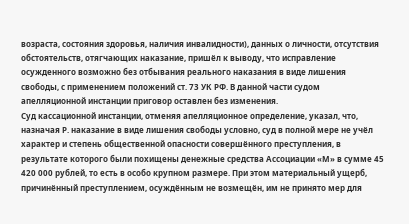возраста, состояния здоровья, наличия инвалидности), данных о личности, отсутствия обстоятельств, отягчающих наказание, пришёл к выводу, что исправление осужденного возможно без отбывания реального наказания в виде лишения свободы, с применением положений ст. 73 УК РФ. В данной части судом апелляционной инстанции приговор оставлен без изменения.
Суд кассационной инстанции, отменяя апелляционное определение, указал, что, назначая Р. наказание в виде лишения свободы условно, суд в полной мере не учёл характер и степень общественной опасности совершённого преступления, в результате которого были похищены денежные средства Ассоциации «М» в сумме 45 420 000 рублей, то есть в особо крупном размере. При этом материальный ущерб, причинённый преступлением, осуждённым не возмещён, им не принято мер для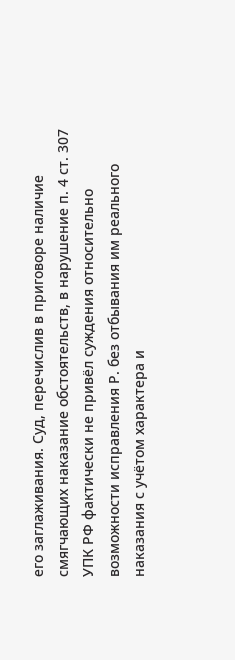его заглаживания. Суд, перечислив в приговоре наличие смягчающих наказание обстоятельств, в нарушение п. 4 ст. 307 УПК РФ фактически не привёл суждения относительно возможности исправления Р. без отбывания им реального наказания с учётом характера и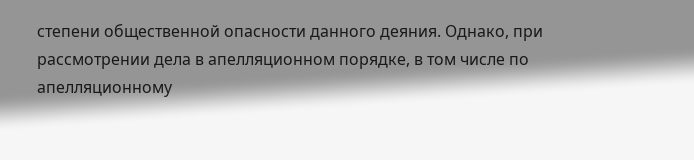степени общественной опасности данного деяния. Однако, при рассмотрении дела в апелляционном порядке, в том числе по апелляционному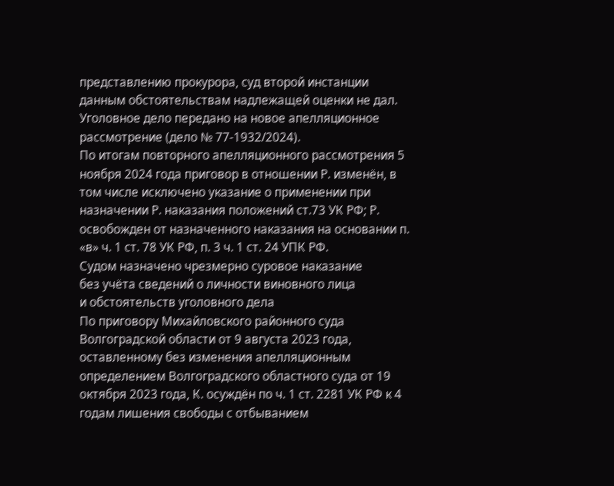представлению прокурора, суд второй инстанции данным обстоятельствам надлежащей оценки не дал.
Уголовное дело передано на новое апелляционное рассмотрение (дело № 77-1932/2024).
По итогам повторного апелляционного рассмотрения 5 ноября 2024 года приговор в отношении Р. изменён, в том числе исключено указание о применении при назначении Р. наказания положений ст.73 УК РФ; Р. освобожден от назначенного наказания на основании п. «в» ч. 1 ст. 78 УК РФ, п. 3 ч. 1 ст. 24 УПК РФ.
Судом назначено чрезмерно суровое наказание
без учёта сведений о личности виновного лица
и обстоятельств уголовного дела
По приговору Михайловского районного суда Волгоградской области от 9 августа 2023 года, оставленному без изменения апелляционным определением Волгоградского областного суда от 19 октября 2023 года, К. осуждён по ч. 1 ст. 2281 УК РФ к 4 годам лишения свободы с отбыванием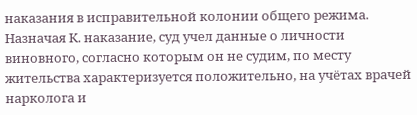наказания в исправительной колонии общего режима.
Назначая К. наказание, суд учел данные о личности виновного, согласно которым он не судим, по месту жительства характеризуется положительно, на учётах врачей нарколога и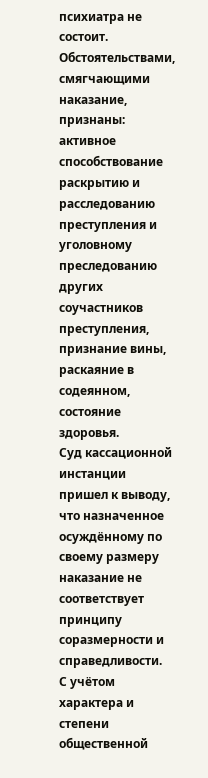психиатра не состоит. Обстоятельствами, смягчающими наказание, признаны: активное способствование раскрытию и расследованию преступления и уголовному преследованию других соучастников преступления, признание вины, раскаяние в содеянном, состояние здоровья.
Суд кассационной инстанции пришел к выводу, что назначенное осуждённому по своему размеру наказание не соответствует принципу соразмерности и справедливости.
С учётом характера и степени общественной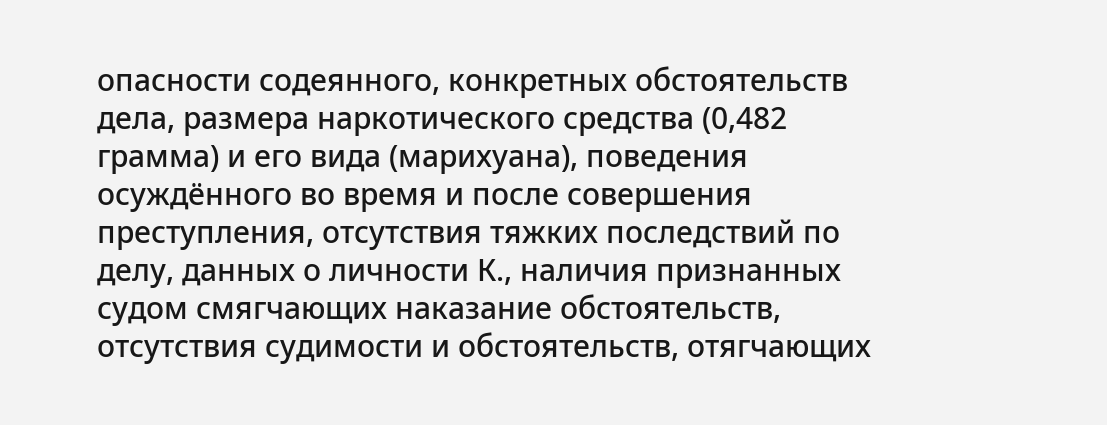опасности содеянного, конкретных обстоятельств дела, размера наркотического средства (0,482 грамма) и его вида (марихуана), поведения осуждённого во время и после совершения преступления, отсутствия тяжких последствий по делу, данных о личности К., наличия признанных судом смягчающих наказание обстоятельств, отсутствия судимости и обстоятельств, отягчающих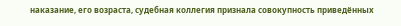наказание, его возраста, судебная коллегия признала совокупность приведённых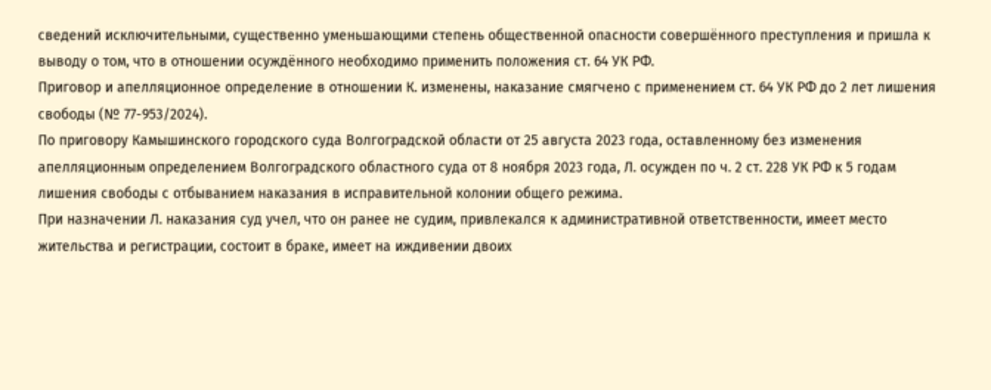сведений исключительными, существенно уменьшающими степень общественной опасности совершённого преступления и пришла к выводу о том, что в отношении осуждённого необходимо применить положения ст. 64 УК РФ.
Приговор и апелляционное определение в отношении К. изменены, наказание смягчено с применением ст. 64 УК РФ до 2 лет лишения свободы (№ 77-953/2024).
По приговору Камышинского городского суда Волгоградской области от 25 августа 2023 года, оставленному без изменения апелляционным определением Волгоградского областного суда от 8 ноября 2023 года, Л. осужден по ч. 2 ст. 228 УК РФ к 5 годам лишения свободы с отбыванием наказания в исправительной колонии общего режима.
При назначении Л. наказания суд учел, что он ранее не судим, привлекался к административной ответственности, имеет место жительства и регистрации, состоит в браке, имеет на иждивении двоих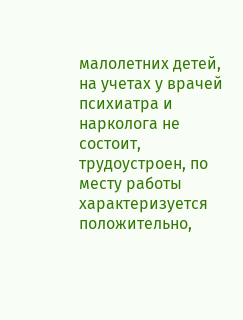малолетних детей, на учетах у врачей психиатра и нарколога не состоит, трудоустроен, по месту работы характеризуется положительно,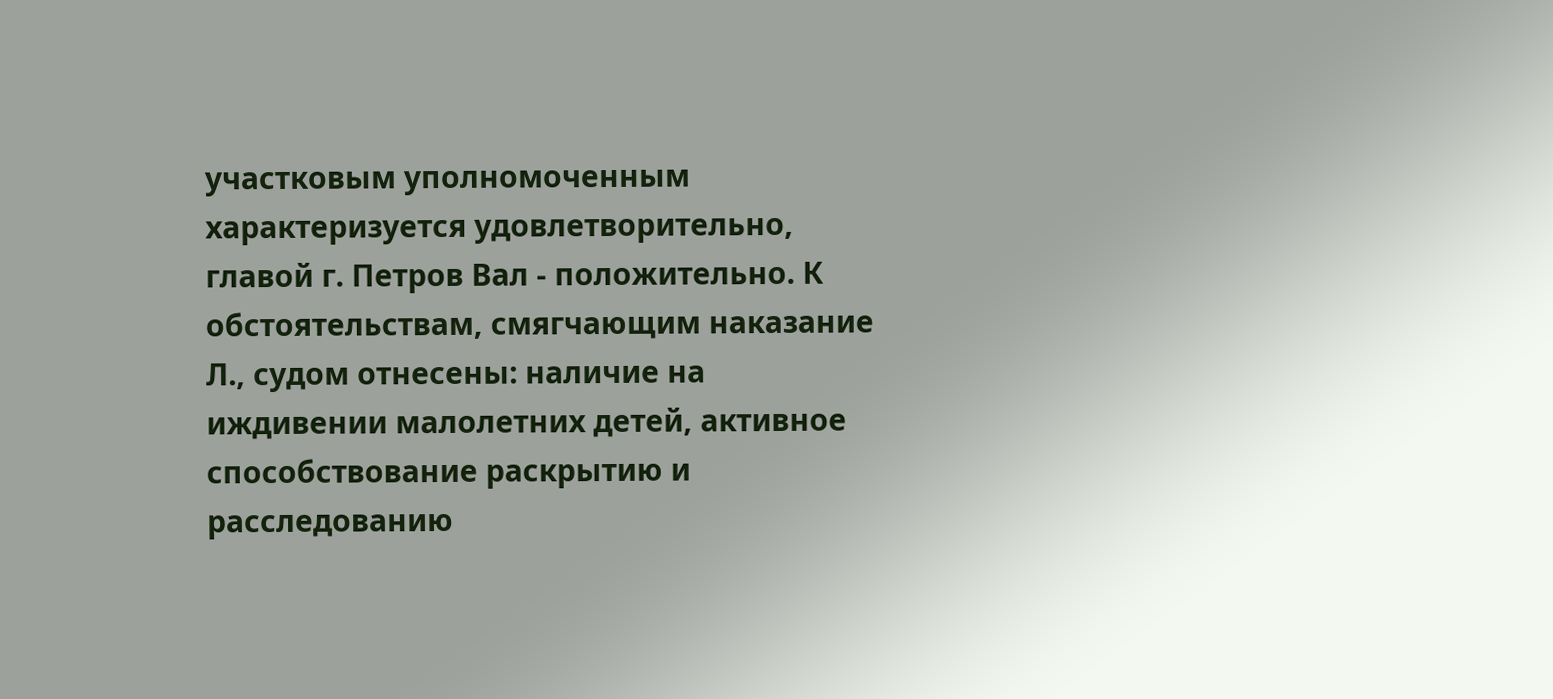участковым уполномоченным характеризуется удовлетворительно, главой г. Петров Вал - положительно. К обстоятельствам, смягчающим наказание Л., судом отнесены: наличие на иждивении малолетних детей, активное способствование раскрытию и расследованию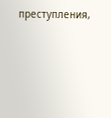преступления,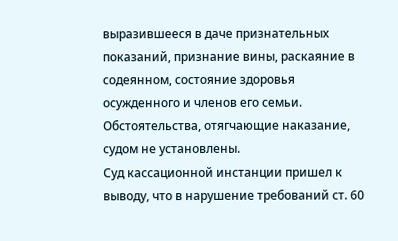выразившееся в даче признательных показаний, признание вины, раскаяние в содеянном, состояние здоровья осужденного и членов его семьи. Обстоятельства, отягчающие наказание, судом не установлены.
Суд кассационной инстанции пришел к выводу, что в нарушение требований ст. 60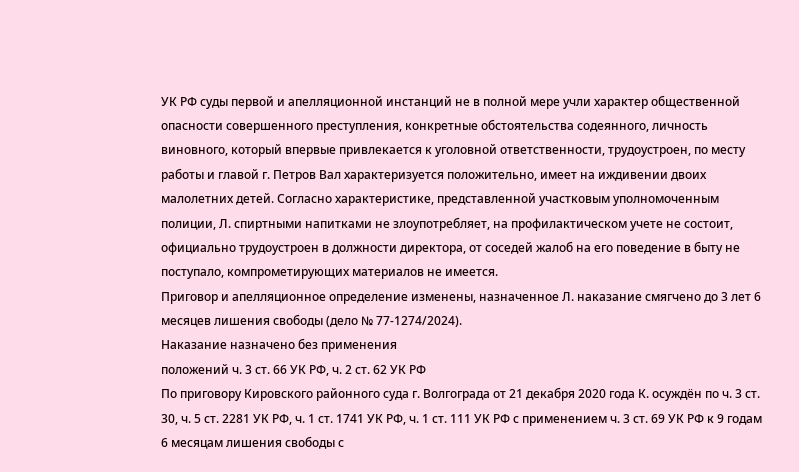УК РФ суды первой и апелляционной инстанций не в полной мере учли характер общественной опасности совершенного преступления, конкретные обстоятельства содеянного, личность виновного, который впервые привлекается к уголовной ответственности, трудоустроен, по месту работы и главой г. Петров Вал характеризуется положительно, имеет на иждивении двоих малолетних детей. Согласно характеристике, представленной участковым уполномоченным полиции, Л. спиртными напитками не злоупотребляет, на профилактическом учете не состоит, официально трудоустроен в должности директора, от соседей жалоб на его поведение в быту не поступало, компрометирующих материалов не имеется.
Приговор и апелляционное определение изменены, назначенное Л. наказание смягчено до 3 лет 6 месяцев лишения свободы (дело № 77-1274/2024).
Наказание назначено без применения
положений ч. 3 ст. 66 УК РФ, ч. 2 ст. 62 УК РФ
По приговору Кировского районного суда г. Волгограда от 21 декабря 2020 года К. осуждён по ч. 3 ст. 30, ч. 5 ст. 2281 УК РФ, ч. 1 ст. 1741 УК РФ, ч. 1 ст. 111 УК РФ с применением ч. 3 ст. 69 УК РФ к 9 годам 6 месяцам лишения свободы с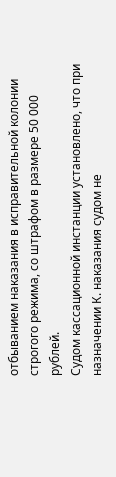отбыванием наказания в исправительной колонии строгого режима, со штрафом в размере 50 000 рублей.
Судом кассационной инстанции установлено, что при назначении К. наказания судом не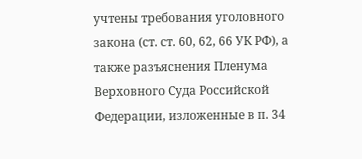учтены требования уголовного закона (ст. ст. 60, 62, 66 УК РФ), а также разъяснения Пленума Верховного Суда Российской Федерации, изложенные в п. 34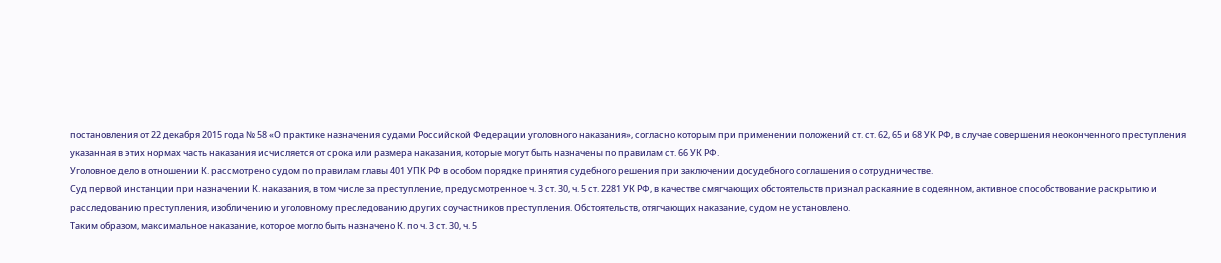постановления от 22 декабря 2015 года № 58 «О практике назначения судами Российской Федерации уголовного наказания», согласно которым при применении положений ст. ст. 62, 65 и 68 УК РФ, в случае совершения неоконченного преступления указанная в этих нормах часть наказания исчисляется от срока или размера наказания, которые могут быть назначены по правилам ст. 66 УК РФ.
Уголовное дело в отношении К. рассмотрено судом по правилам главы 401 УПК РФ в особом порядке принятия судебного решения при заключении досудебного соглашения о сотрудничестве.
Суд первой инстанции при назначении К. наказания, в том числе за преступление, предусмотренное ч. 3 ст. 30, ч. 5 ст. 2281 УК РФ, в качестве смягчающих обстоятельств признал раскаяние в содеянном, активное способствование раскрытию и расследованию преступления, изобличению и уголовному преследованию других соучастников преступления. Обстоятельств, отягчающих наказание, судом не установлено.
Таким образом, максимальное наказание, которое могло быть назначено К. по ч. 3 ст. 30, ч. 5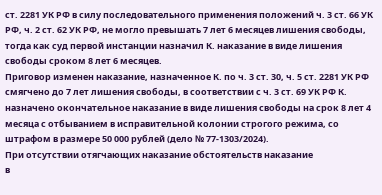ст. 2281 УК РФ в силу последовательного применения положений ч. 3 ст. 66 УК РФ, ч. 2 ст. 62 УК РФ, не могло превышать 7 лет 6 месяцев лишения свободы, тогда как суд первой инстанции назначил К. наказание в виде лишения свободы сроком 8 лет 6 месяцев.
Приговор изменен наказание, назначенное К. по ч. 3 ст. 30, ч. 5 ст. 2281 УК РФ смягчено до 7 лет лишения свободы, в соответствии с ч. 3 ст. 69 УК РФ К. назначено окончательное наказание в виде лишения свободы на срок 8 лет 4 месяца с отбыванием в исправительной колонии строгого режима, со штрафом в размере 50 000 рублей (дело № 77-1303/2024).
При отсутствии отягчающих наказание обстоятельств наказание
в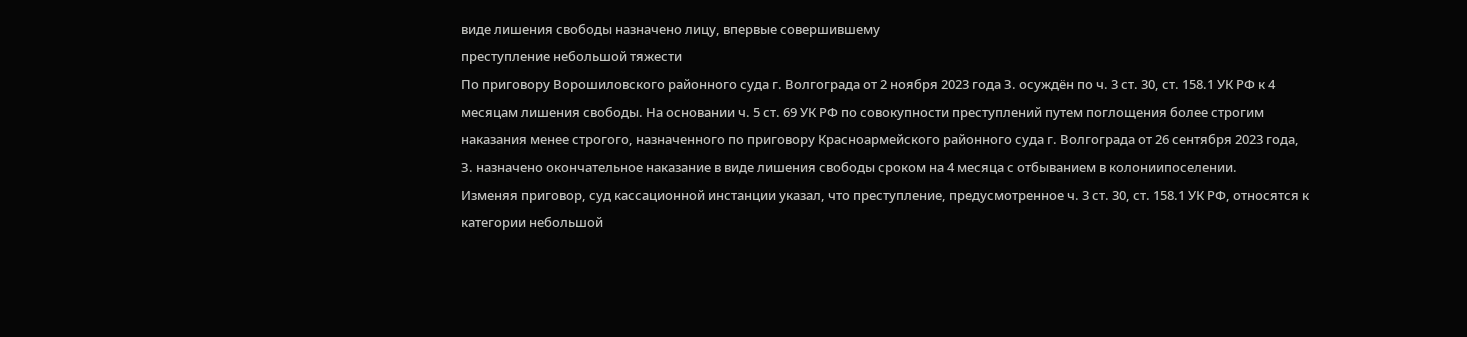виде лишения свободы назначено лицу, впервые совершившему
преступление небольшой тяжести
По приговору Ворошиловского районного суда г. Волгограда от 2 ноября 2023 года З. осуждён по ч. 3 ст. 30, ст. 158.1 УК РФ к 4 месяцам лишения свободы. На основании ч. 5 ст. 69 УК РФ по совокупности преступлений путем поглощения более строгим наказания менее строгого, назначенного по приговору Красноармейского районного суда г. Волгограда от 26 сентября 2023 года, З. назначено окончательное наказание в виде лишения свободы сроком на 4 месяца с отбыванием в колониипоселении.
Изменяя приговор, суд кассационной инстанции указал, что преступление, предусмотренное ч. 3 ст. 30, ст. 158.1 УК РФ, относятся к категории небольшой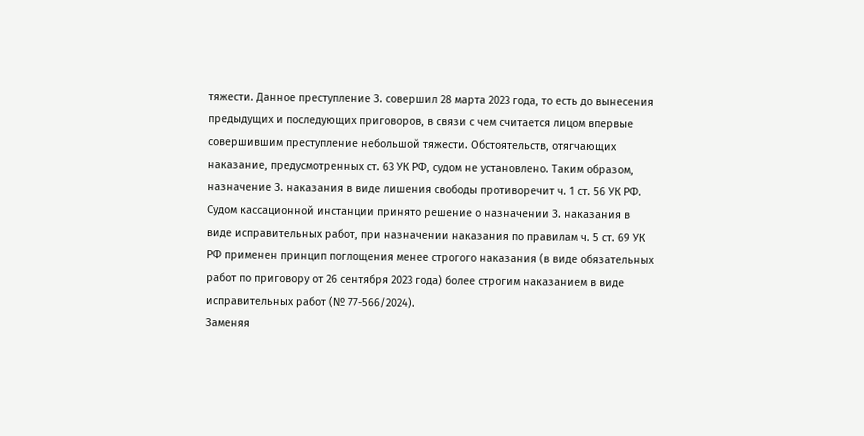тяжести. Данное преступление З. совершил 28 марта 2023 года, то есть до вынесения предыдущих и последующих приговоров, в связи с чем считается лицом впервые совершившим преступление небольшой тяжести. Обстоятельств, отягчающих наказание, предусмотренных ст. 63 УК РФ, судом не установлено. Таким образом, назначение З. наказания в виде лишения свободы противоречит ч. 1 ст. 56 УК РФ.
Судом кассационной инстанции принято решение о назначении З. наказания в виде исправительных работ, при назначении наказания по правилам ч. 5 ст. 69 УК РФ применен принцип поглощения менее строгого наказания (в виде обязательных работ по приговору от 26 сентября 2023 года) более строгим наказанием в виде исправительных работ (№ 77-566/2024).
Заменяя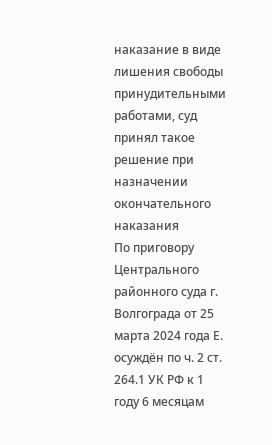наказание в виде лишения свободы принудительными
работами, суд принял такое решение при назначении
окончательного наказания
По приговору Центрального районного суда г. Волгограда от 25 марта 2024 года Е. осуждён по ч. 2 ст. 264.1 УК РФ к 1 году 6 месяцам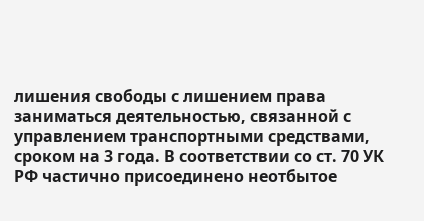лишения свободы с лишением права заниматься деятельностью, связанной с управлением транспортными средствами, сроком на 3 года. В соответствии со ст. 70 УК РФ частично присоединено неотбытое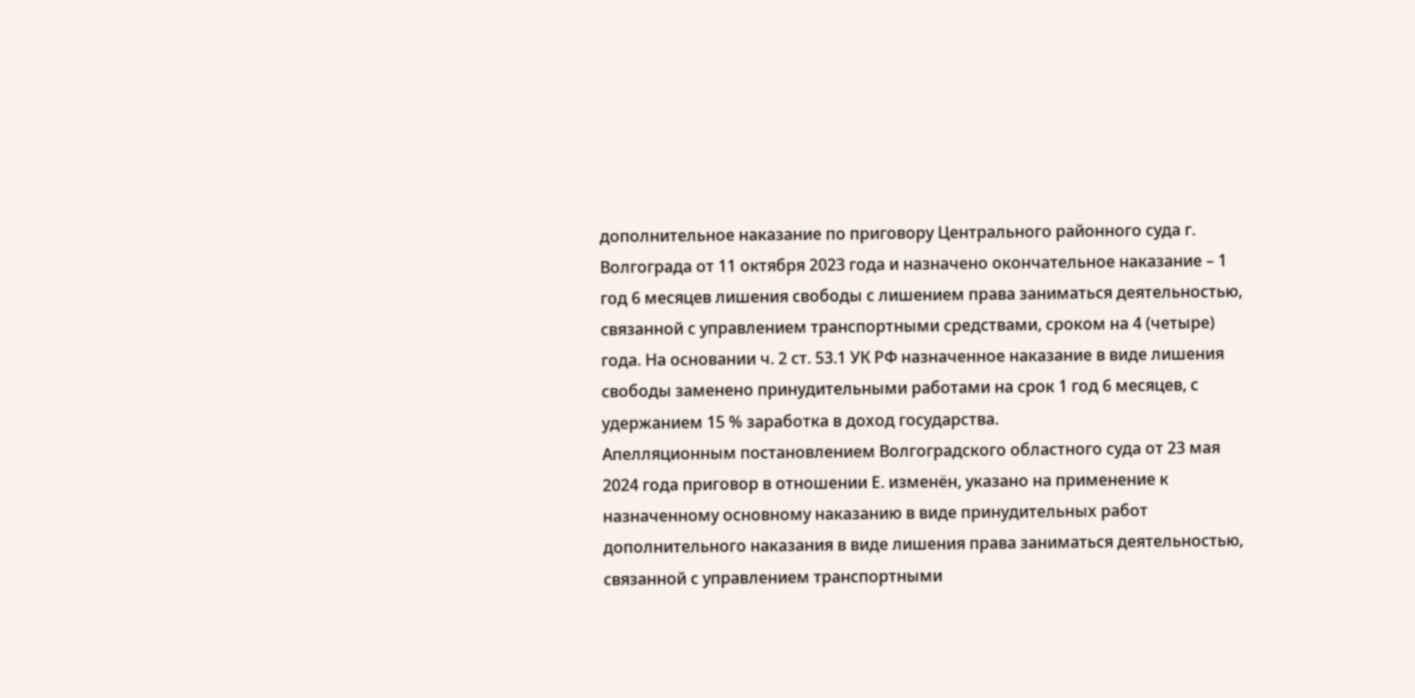дополнительное наказание по приговору Центрального районного суда г. Волгограда от 11 октября 2023 года и назначено окончательное наказание – 1 год 6 месяцев лишения свободы с лишением права заниматься деятельностью, связанной с управлением транспортными средствами, сроком на 4 (четыре) года. На основании ч. 2 ст. 53.1 УК РФ назначенное наказание в виде лишения свободы заменено принудительными работами на срок 1 год 6 месяцев, с удержанием 15 % заработка в доход государства.
Апелляционным постановлением Волгоградского областного суда от 23 мая 2024 года приговор в отношении Е. изменён, указано на применение к назначенному основному наказанию в виде принудительных работ дополнительного наказания в виде лишения права заниматься деятельностью, связанной с управлением транспортными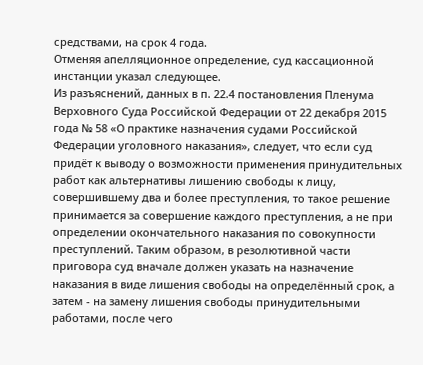средствами, на срок 4 года.
Отменяя апелляционное определение, суд кассационной инстанции указал следующее.
Из разъяснений, данных в п. 22.4 постановления Пленума Верховного Суда Российской Федерации от 22 декабря 2015 года № 58 «О практике назначения судами Российской Федерации уголовного наказания», следует, что если суд придёт к выводу о возможности применения принудительных работ как альтернативы лишению свободы к лицу, совершившему два и более преступления, то такое решение принимается за совершение каждого преступления, а не при определении окончательного наказания по совокупности преступлений. Таким образом, в резолютивной части приговора суд вначале должен указать на назначение наказания в виде лишения свободы на определённый срок, а затем - на замену лишения свободы принудительными работами, после чего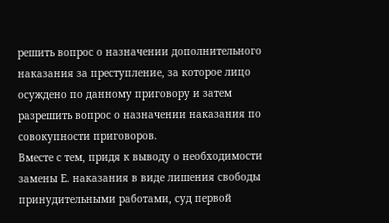решить вопрос о назначении дополнительного наказания за преступление, за которое лицо осуждено по данному приговору и затем разрешить вопрос о назначении наказания по совокупности приговоров.
Вместе с тем, придя к выводу о необходимости замены Е. наказания в виде лишения свободы принудительными работами, суд первой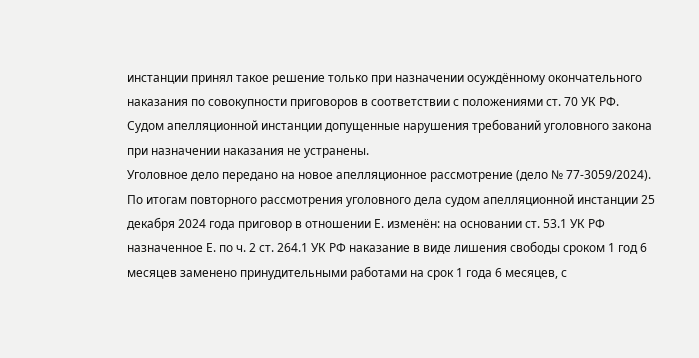инстанции принял такое решение только при назначении осуждённому окончательного наказания по совокупности приговоров в соответствии с положениями ст. 70 УК РФ. Судом апелляционной инстанции допущенные нарушения требований уголовного закона при назначении наказания не устранены.
Уголовное дело передано на новое апелляционное рассмотрение (дело № 77-3059/2024).
По итогам повторного рассмотрения уголовного дела судом апелляционной инстанции 25 декабря 2024 года приговор в отношении Е. изменён: на основании ст. 53.1 УК РФ назначенное Е. по ч. 2 ст. 264.1 УК РФ наказание в виде лишения свободы сроком 1 год 6 месяцев заменено принудительными работами на срок 1 года 6 месяцев, с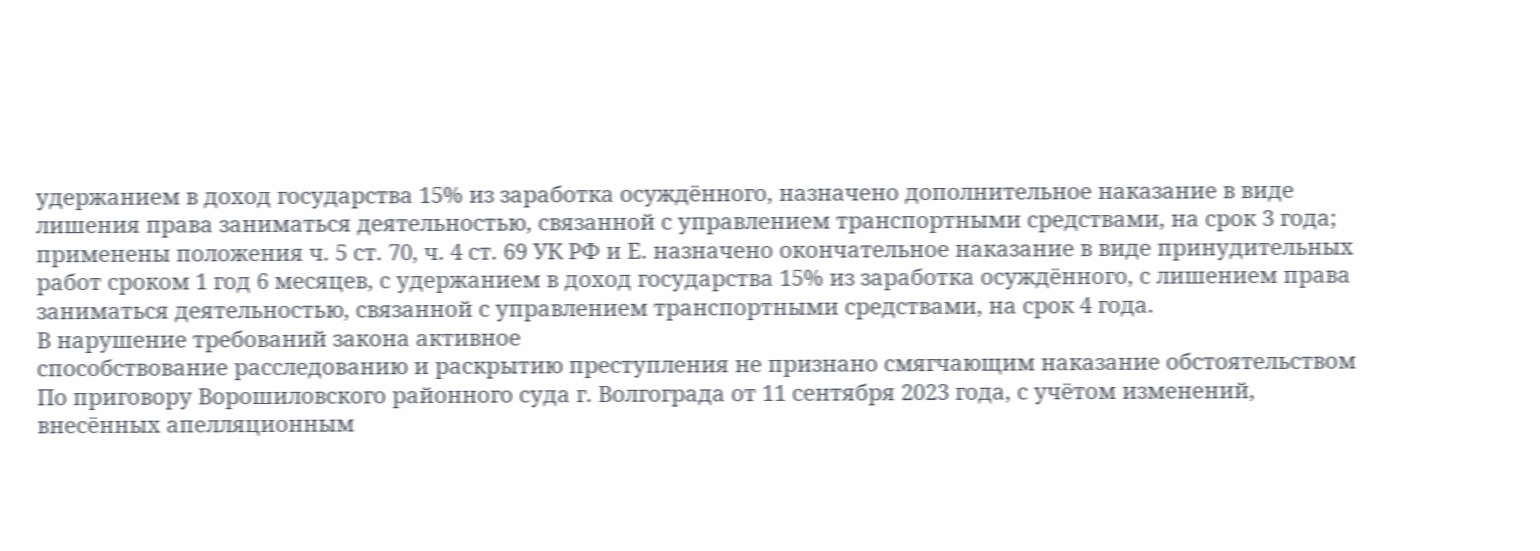удержанием в доход государства 15% из заработка осуждённого, назначено дополнительное наказание в виде лишения права заниматься деятельностью, связанной с управлением транспортными средствами, на срок 3 года; применены положения ч. 5 ст. 70, ч. 4 ст. 69 УК РФ и Е. назначено окончательное наказание в виде принудительных работ сроком 1 год 6 месяцев, с удержанием в доход государства 15% из заработка осуждённого, с лишением права заниматься деятельностью, связанной с управлением транспортными средствами, на срок 4 года.
В нарушение требований закона активное
способствование расследованию и раскрытию преступления не признано смягчающим наказание обстоятельством
По приговору Ворошиловского районного суда г. Волгограда от 11 сентября 2023 года, с учётом изменений, внесённых апелляционным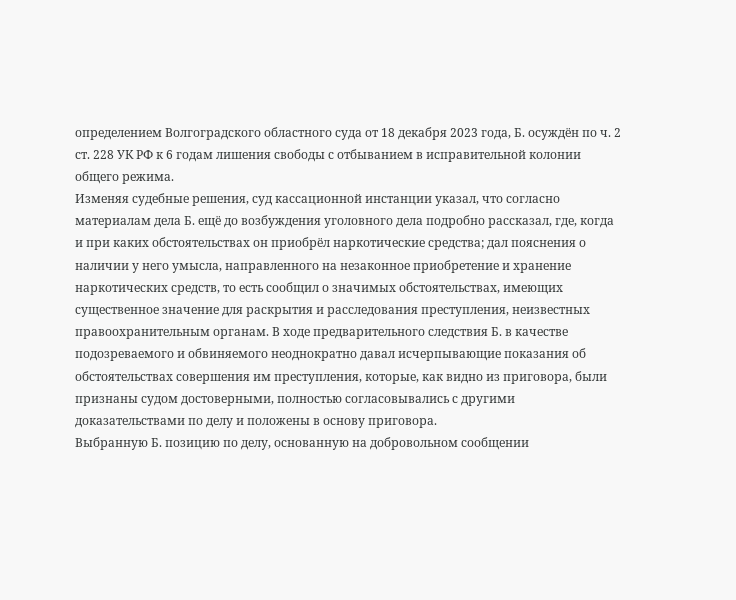определением Волгоградского областного суда от 18 декабря 2023 года, Б. осуждён по ч. 2 ст. 228 УК РФ к 6 годам лишения свободы с отбыванием в исправительной колонии общего режима.
Изменяя судебные решения, суд кассационной инстанции указал, что согласно материалам дела Б. ещё до возбуждения уголовного дела подробно рассказал, где, когда и при каких обстоятельствах он приобрёл наркотические средства; дал пояснения о наличии у него умысла, направленного на незаконное приобретение и хранение наркотических средств, то есть сообщил о значимых обстоятельствах, имеющих существенное значение для раскрытия и расследования преступления, неизвестных правоохранительным органам. В ходе предварительного следствия Б. в качестве подозреваемого и обвиняемого неоднократно давал исчерпывающие показания об обстоятельствах совершения им преступления, которые, как видно из приговора, были признаны судом достоверными, полностью согласовывались с другими доказательствами по делу и положены в основу приговора.
Выбранную Б. позицию по делу, основанную на добровольном сообщении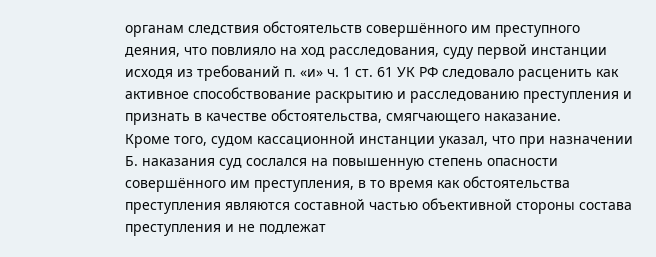органам следствия обстоятельств совершённого им преступного деяния, что повлияло на ход расследования, суду первой инстанции исходя из требований п. «и» ч. 1 ст. 61 УК РФ следовало расценить как активное способствование раскрытию и расследованию преступления и признать в качестве обстоятельства, смягчающего наказание.
Кроме того, судом кассационной инстанции указал, что при назначении Б. наказания суд сослался на повышенную степень опасности совершённого им преступления, в то время как обстоятельства преступления являются составной частью объективной стороны состава преступления и не подлежат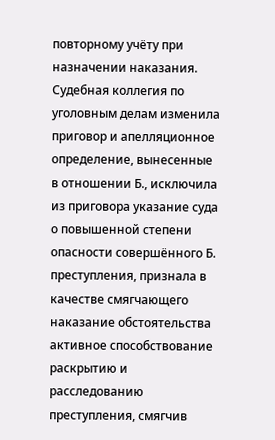повторному учёту при назначении наказания.
Судебная коллегия по уголовным делам изменила приговор и апелляционное определение, вынесенные в отношении Б., исключила из приговора указание суда о повышенной степени опасности совершённого Б. преступления, признала в качестве смягчающего наказание обстоятельства активное способствование раскрытию и расследованию преступления, смягчив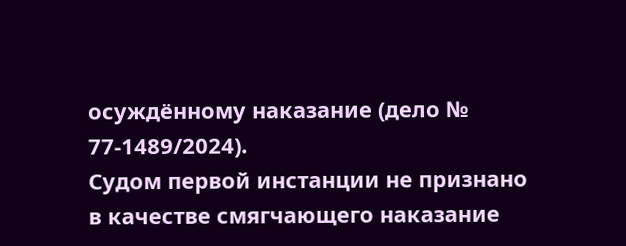осуждённому наказание (дело № 77-1489/2024).
Судом первой инстанции не признано
в качестве смягчающего наказание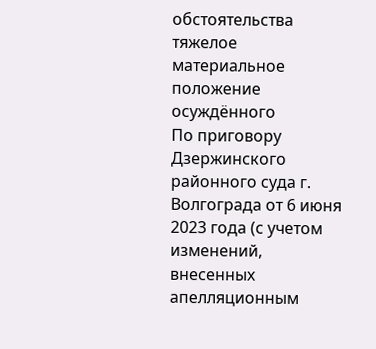обстоятельства тяжелое материальное положение осуждённого
По приговору Дзержинского районного суда г. Волгограда от 6 июня 2023 года (с учетом изменений, внесенных апелляционным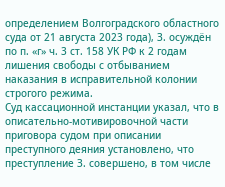определением Волгоградского областного суда от 21 августа 2023 года), З. осуждён по п. «г» ч. 3 ст. 158 УК РФ к 2 годам лишения свободы с отбыванием наказания в исправительной колонии строгого режима.
Суд кассационной инстанции указал, что в описательно-мотивировочной части приговора судом при описании преступного деяния установлено, что преступление З. совершено, в том числе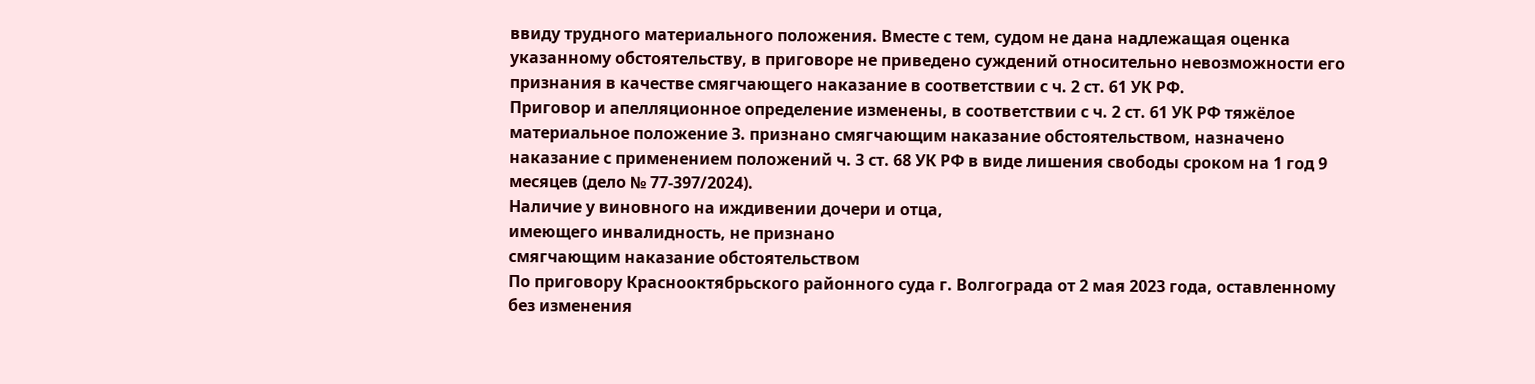ввиду трудного материального положения. Вместе с тем, судом не дана надлежащая оценка указанному обстоятельству, в приговоре не приведено суждений относительно невозможности его признания в качестве смягчающего наказание в соответствии с ч. 2 ст. 61 УК РФ.
Приговор и апелляционное определение изменены, в соответствии с ч. 2 ст. 61 УК РФ тяжёлое материальное положение З. признано смягчающим наказание обстоятельством, назначено наказание с применением положений ч. 3 ст. 68 УК РФ в виде лишения свободы сроком на 1 год 9 месяцев (дело № 77-397/2024).
Наличие у виновного на иждивении дочери и отца,
имеющего инвалидность, не признано
смягчающим наказание обстоятельством
По приговору Краснооктябрьского районного суда г. Волгограда от 2 мая 2023 года, оставленному без изменения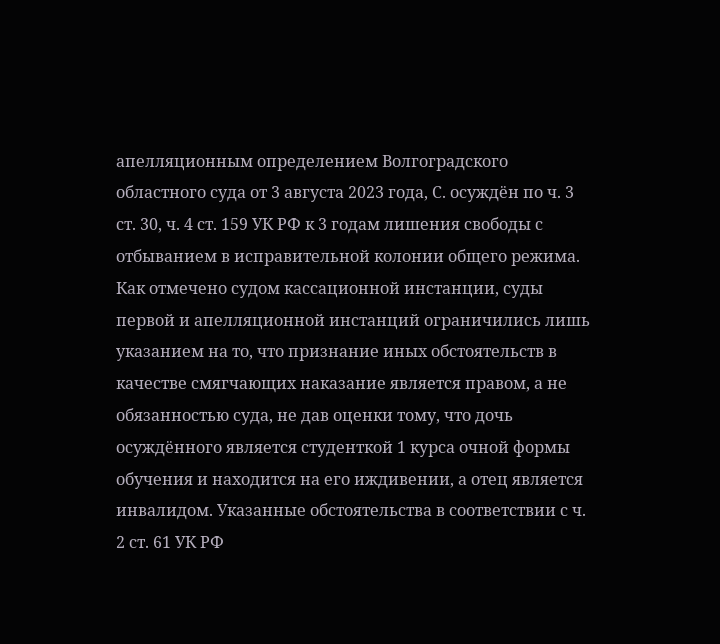апелляционным определением Волгоградского областного суда от 3 августа 2023 года, С. осуждён по ч. 3 ст. 30, ч. 4 ст. 159 УК РФ к 3 годам лишения свободы с отбыванием в исправительной колонии общего режима.
Как отмечено судом кассационной инстанции, суды первой и апелляционной инстанций ограничились лишь указанием на то, что признание иных обстоятельств в качестве смягчающих наказание является правом, а не обязанностью суда, не дав оценки тому, что дочь осуждённого является студенткой 1 курса очной формы обучения и находится на его иждивении, а отец является инвалидом. Указанные обстоятельства в соответствии с ч. 2 ст. 61 УК РФ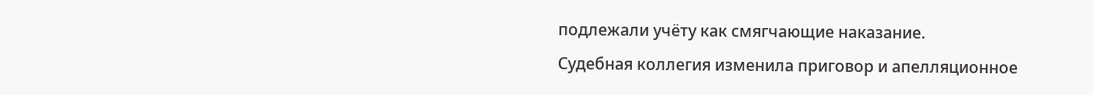подлежали учёту как смягчающие наказание.
Судебная коллегия изменила приговор и апелляционное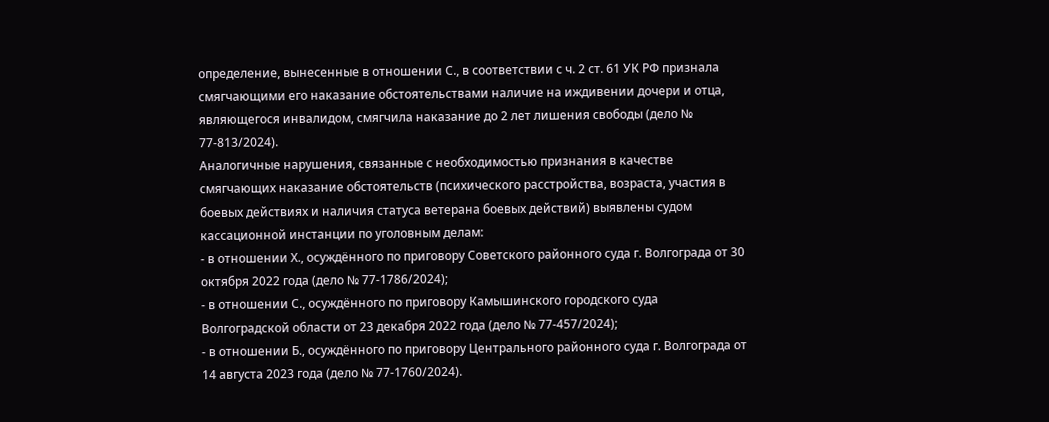определение, вынесенные в отношении С., в соответствии с ч. 2 ст. 61 УК РФ признала смягчающими его наказание обстоятельствами наличие на иждивении дочери и отца, являющегося инвалидом, смягчила наказание до 2 лет лишения свободы (дело № 77-813/2024).
Аналогичные нарушения, связанные с необходимостью признания в качестве смягчающих наказание обстоятельств (психического расстройства, возраста, участия в боевых действиях и наличия статуса ветерана боевых действий) выявлены судом кассационной инстанции по уголовным делам:
- в отношении Х., осуждённого по приговору Советского районного суда г. Волгограда от 30 октября 2022 года (дело № 77-1786/2024);
- в отношении С., осуждённого по приговору Камышинского городского суда Волгоградской области от 23 декабря 2022 года (дело № 77-457/2024);
- в отношении Б., осуждённого по приговору Центрального районного суда г. Волгограда от 14 августа 2023 года (дело № 77-1760/2024).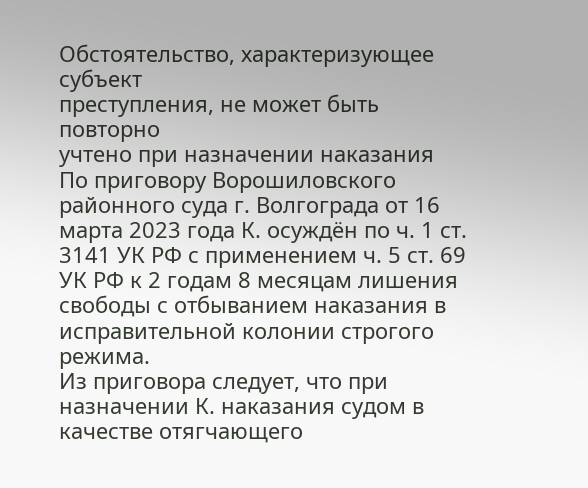Обстоятельство, характеризующее субъект
преступления, не может быть повторно
учтено при назначении наказания
По приговору Ворошиловского районного суда г. Волгограда от 16 марта 2023 года К. осуждён по ч. 1 ст. 3141 УК РФ с применением ч. 5 ст. 69 УК РФ к 2 годам 8 месяцам лишения свободы с отбыванием наказания в исправительной колонии строгого режима.
Из приговора следует, что при назначении К. наказания судом в качестве отягчающего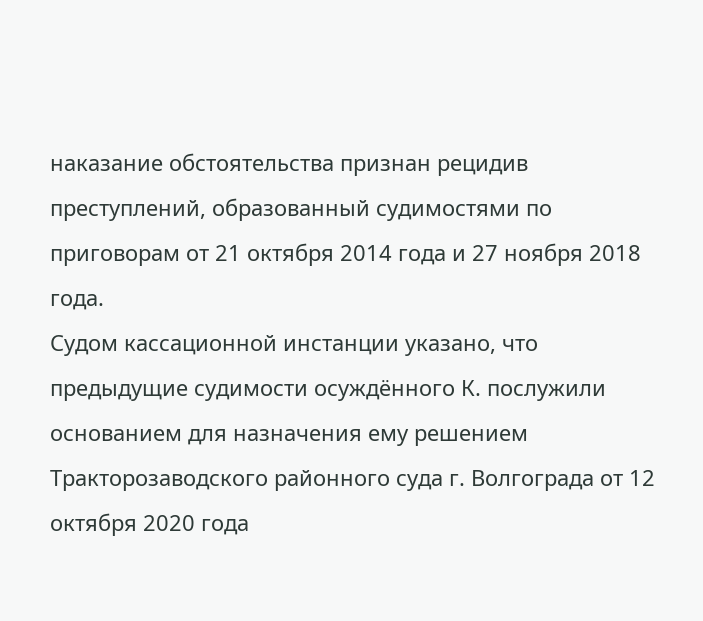наказание обстоятельства признан рецидив преступлений, образованный судимостями по приговорам от 21 октября 2014 года и 27 ноября 2018 года.
Судом кассационной инстанции указано, что предыдущие судимости осуждённого К. послужили основанием для назначения ему решением Тракторозаводского районного суда г. Волгограда от 12 октября 2020 года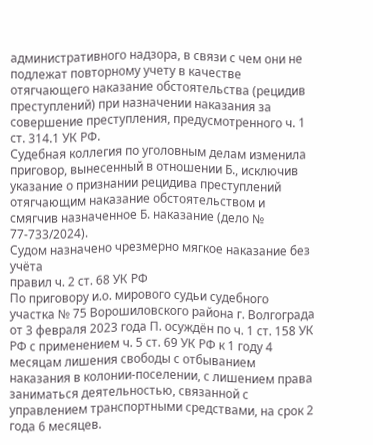административного надзора, в связи с чем они не подлежат повторному учету в качестве отягчающего наказание обстоятельства (рецидив преступлений) при назначении наказания за совершение преступления, предусмотренного ч. 1 ст. 314.1 УК РФ.
Судебная коллегия по уголовным делам изменила приговор, вынесенный в отношении Б., исключив указание о признании рецидива преступлений отягчающим наказание обстоятельством и смягчив назначенное Б. наказание (дело № 77-733/2024).
Судом назначено чрезмерно мягкое наказание без учёта
правил ч. 2 ст. 68 УК РФ
По приговору и.о. мирового судьи судебного участка № 75 Ворошиловского района г. Волгограда от 3 февраля 2023 года П. осуждён по ч. 1 ст. 158 УК РФ с применением ч. 5 ст. 69 УК РФ к 1 году 4 месяцам лишения свободы с отбыванием наказания в колонии-поселении, с лишением права заниматься деятельностью, связанной с управлением транспортными средствами, на срок 2 года 6 месяцев.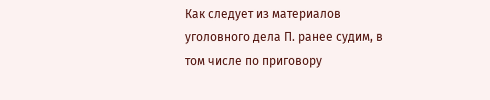Как следует из материалов уголовного дела П. ранее судим, в том числе по приговору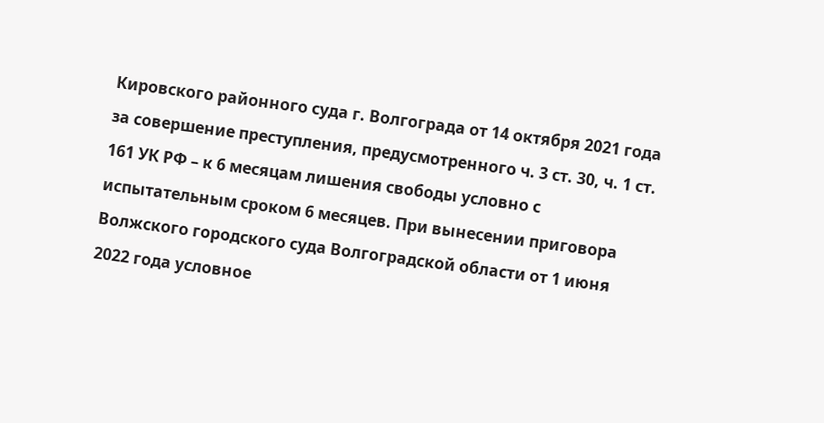Кировского районного суда г. Волгограда от 14 октября 2021 года за совершение преступления, предусмотренного ч. 3 ст. 30, ч. 1 ст. 161 УК РФ – к 6 месяцам лишения свободы условно с испытательным сроком 6 месяцев. При вынесении приговора Волжского городского суда Волгоградской области от 1 июня 2022 года условное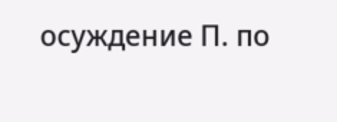осуждение П. по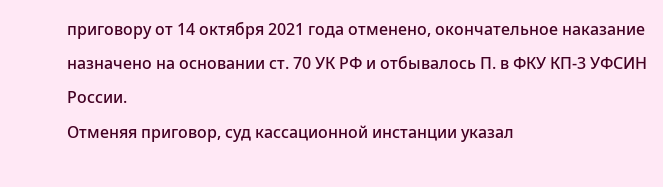приговору от 14 октября 2021 года отменено, окончательное наказание назначено на основании ст. 70 УК РФ и отбывалось П. в ФКУ КП-3 УФСИН России.
Отменяя приговор, суд кассационной инстанции указал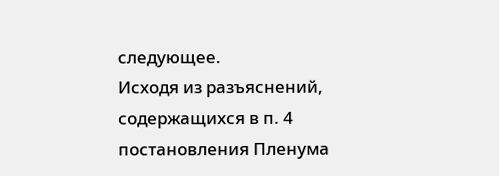следующее.
Исходя из разъяснений, содержащихся в п. 4 постановления Пленума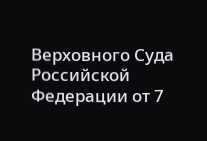Верховного Суда Российской Федерации от 7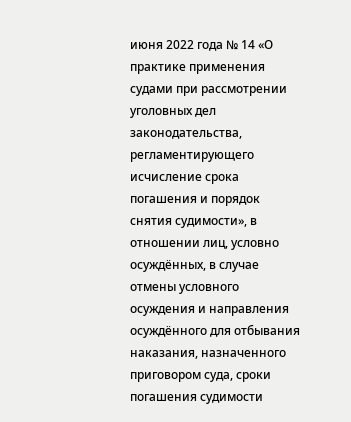июня 2022 года № 14 «О практике применения судами при рассмотрении уголовных дел законодательства, регламентирующего исчисление срока погашения и порядок снятия судимости», в отношении лиц, условно осуждённых, в случае отмены условного осуждения и направления осуждённого для отбывания наказания, назначенного приговором суда, сроки погашения судимости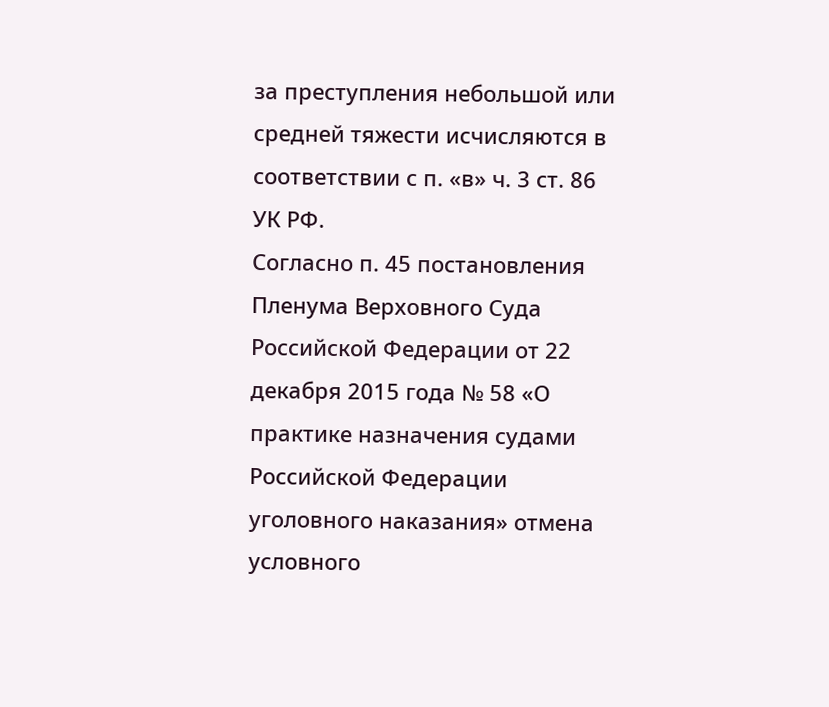за преступления небольшой или средней тяжести исчисляются в соответствии с п. «в» ч. 3 ст. 86 УК РФ.
Согласно п. 45 постановления Пленума Верховного Суда Российской Федерации от 22 декабря 2015 года № 58 «О практике назначения судами Российской Федерации уголовного наказания» отмена условного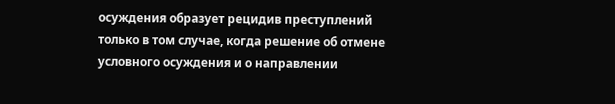осуждения образует рецидив преступлений только в том случае, когда решение об отмене условного осуждения и о направлении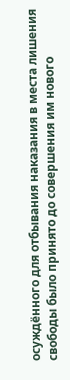осуждённого для отбывания наказания в места лишения свободы было принято до совершения им нового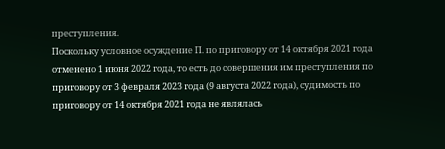преступления.
Поскольку условное осуждение П. по приговору от 14 октября 2021 года отменено 1 июня 2022 года, то есть до совершения им преступления по приговору от 3 февраля 2023 года (9 августа 2022 года), судимость по приговору от 14 октября 2021 года не являлась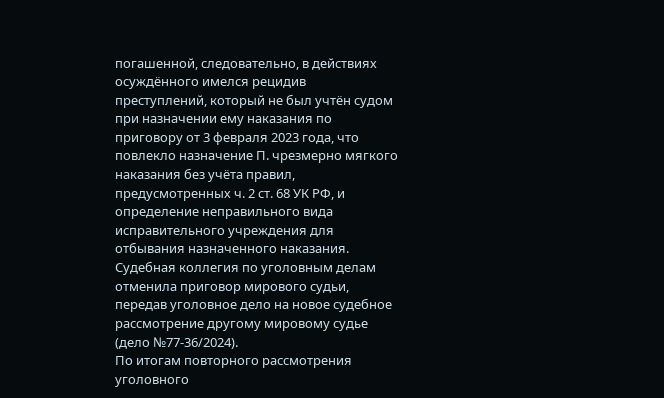погашенной, следовательно, в действиях осуждённого имелся рецидив преступлений, который не был учтён судом при назначении ему наказания по приговору от 3 февраля 2023 года, что повлекло назначение П. чрезмерно мягкого наказания без учёта правил, предусмотренных ч. 2 ст. 68 УК РФ, и определение неправильного вида исправительного учреждения для отбывания назначенного наказания.
Судебная коллегия по уголовным делам отменила приговор мирового судьи, передав уголовное дело на новое судебное рассмотрение другому мировому судье (дело №77-36/2024).
По итогам повторного рассмотрения уголовного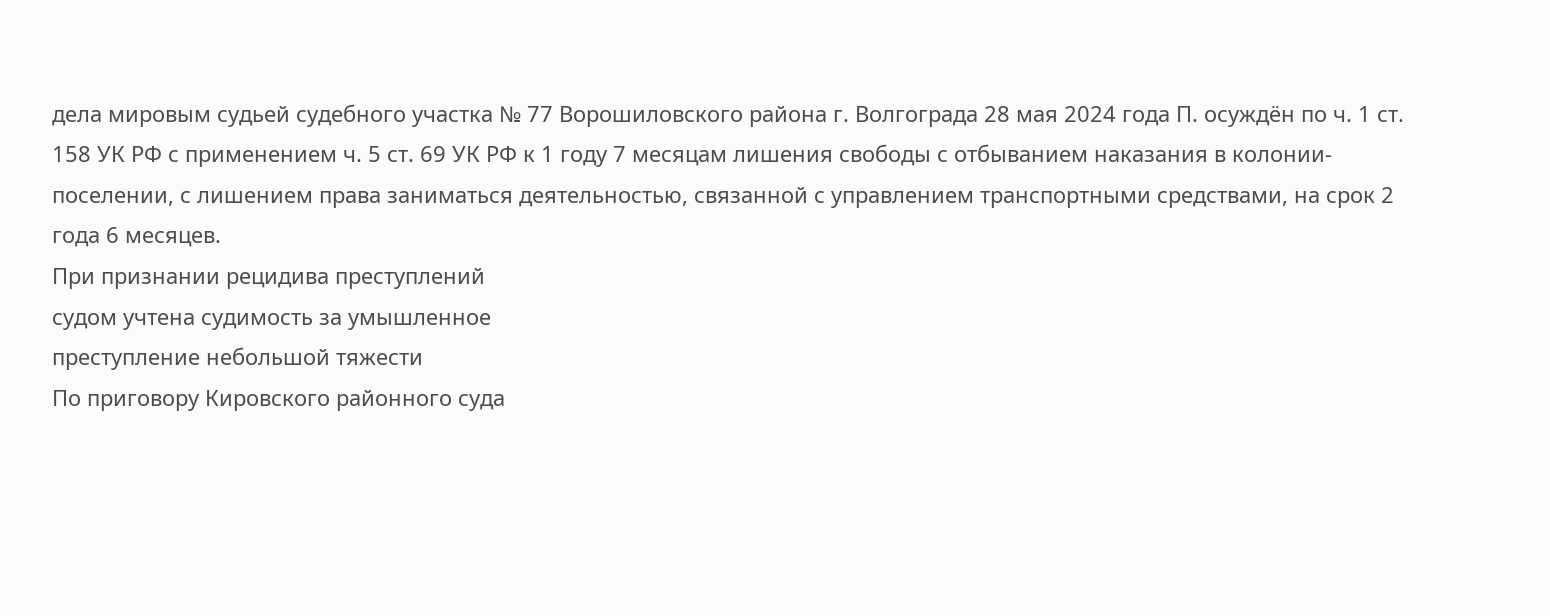дела мировым судьей судебного участка № 77 Ворошиловского района г. Волгограда 28 мая 2024 года П. осуждён по ч. 1 ст. 158 УК РФ с применением ч. 5 ст. 69 УК РФ к 1 году 7 месяцам лишения свободы с отбыванием наказания в колонии-поселении, с лишением права заниматься деятельностью, связанной с управлением транспортными средствами, на срок 2 года 6 месяцев.
При признании рецидива преступлений
судом учтена судимость за умышленное
преступление небольшой тяжести
По приговору Кировского районного суда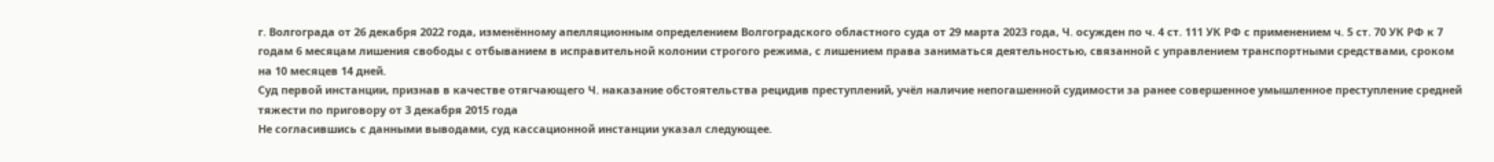г. Волгограда от 26 декабря 2022 года, изменённому апелляционным определением Волгоградского областного суда от 29 марта 2023 года, Ч. осужден по ч. 4 ст. 111 УК РФ с применением ч. 5 ст. 70 УК РФ к 7 годам 6 месяцам лишения свободы с отбыванием в исправительной колонии строгого режима, с лишением права заниматься деятельностью, связанной с управлением транспортными средствами, сроком на 10 месяцев 14 дней.
Суд первой инстанции, признав в качестве отягчающего Ч. наказание обстоятельства рецидив преступлений, учёл наличие непогашенной судимости за ранее совершенное умышленное преступление средней тяжести по приговору от 3 декабря 2015 года
Не согласившись с данными выводами, суд кассационной инстанции указал следующее.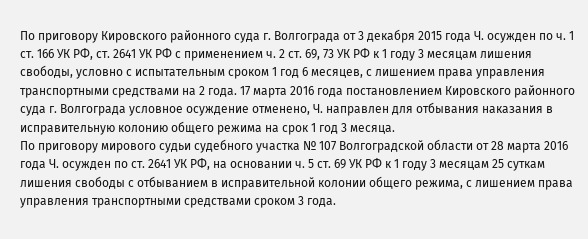По приговору Кировского районного суда г. Волгограда от 3 декабря 2015 года Ч. осужден по ч. 1 ст. 166 УК РФ, ст. 2641 УК РФ с применением ч. 2 ст. 69, 73 УК РФ к 1 году 3 месяцам лишения свободы, условно с испытательным сроком 1 год 6 месяцев, с лишением права управления транспортными средствами на 2 года. 17 марта 2016 года постановлением Кировского районного суда г. Волгограда условное осуждение отменено, Ч. направлен для отбывания наказания в исправительную колонию общего режима на срок 1 год 3 месяца.
По приговору мирового судьи судебного участка № 107 Волгоградской области от 28 марта 2016 года Ч. осужден по ст. 2641 УК РФ, на основании ч. 5 ст. 69 УК РФ к 1 году 3 месяцам 25 суткам лишения свободы с отбыванием в исправительной колонии общего режима, с лишением права управления транспортными средствами сроком 3 года.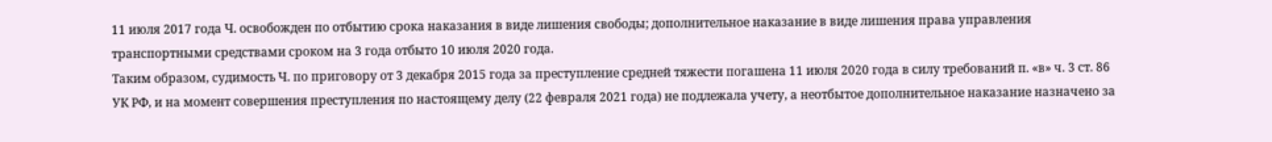11 июля 2017 года Ч. освобожден по отбытию срока наказания в виде лишения свободы; дополнительное наказание в виде лишения права управления транспортными средствами сроком на 3 года отбыто 10 июля 2020 года.
Таким образом, судимость Ч. по приговору от 3 декабря 2015 года за преступление средней тяжести погашена 11 июля 2020 года в силу требований п. «в» ч. 3 ст. 86 УК РФ, и на момент совершения преступления по настоящему делу (22 февраля 2021 года) не подлежала учету, а неотбытое дополнительное наказание назначено за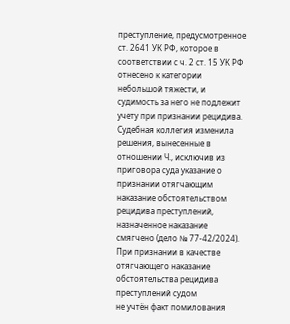преступление, предусмотренное ст. 2641 УК РФ, которое в соответствии с ч. 2 ст. 15 УК РФ отнесено к категории небольшой тяжести, и судимость за него не подлежит учету при признании рецидива.
Судебная коллегия изменила решения, вынесенные в отношении Ч., исключив из приговора суда указание о признании отягчающим наказание обстоятельством рецидива преступлений, назначенное наказание смягчено (дело № 77-42/2024).
При признании в качестве отягчающего наказание
обстоятельства рецидива преступлений судом
не учтён факт помилования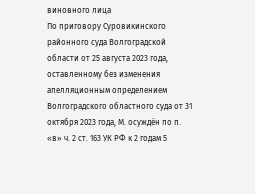виновного лица
По приговору Суровикинского районного суда Волгоградской области от 25 августа 2023 года, оставленному без изменения апелляционным определением Волгоградского областного суда от 31 октября 2023 года, М. осуждён по п. «в» ч. 2 ст. 163 УК РФ к 2 годам 5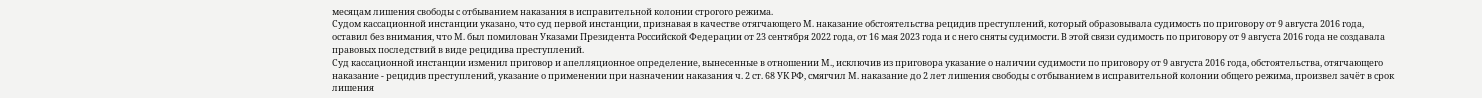месяцам лишения свободы с отбыванием наказания в исправительной колонии строгого режима.
Судом кассационной инстанции указано, что суд первой инстанции, признавая в качестве отягчающего М. наказание обстоятельства рецидив преступлений, который образовывала судимость по приговору от 9 августа 2016 года, оставил без внимания, что М. был помилован Указами Президента Российской Федерации от 23 сентября 2022 года, от 16 мая 2023 года и с него сняты судимости. В этой связи судимость по приговору от 9 августа 2016 года не создавала правовых последствий в виде рецидива преступлений.
Суд кассационной инстанции изменил приговор и апелляционное определение, вынесенные в отношении М., исключив из приговора указание о наличии судимости по приговору от 9 августа 2016 года, обстоятельства, отягчающего наказание - рецидив преступлений, указание о применении при назначении наказания ч. 2 ст. 68 УК РФ, смягчил М. наказание до 2 лет лишения свободы с отбыванием в исправительной колонии общего режима, произвел зачёт в срок лишения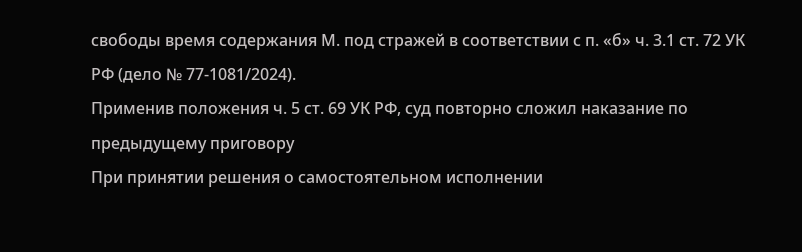свободы время содержания М. под стражей в соответствии с п. «б» ч. 3.1 ст. 72 УК РФ (дело № 77-1081/2024).
Применив положения ч. 5 ст. 69 УК РФ, суд повторно сложил наказание по предыдущему приговору
При принятии решения о самостоятельном исполнении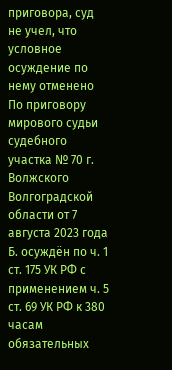приговора, суд не учел, что условное осуждение по нему отменено
По приговору мирового судьи судебного участка № 70 г. Волжского Волгоградской области от 7 августа 2023 года Б. осуждён по ч. 1 ст. 175 УК РФ с применением ч. 5 ст. 69 УК РФ к 380 часам обязательных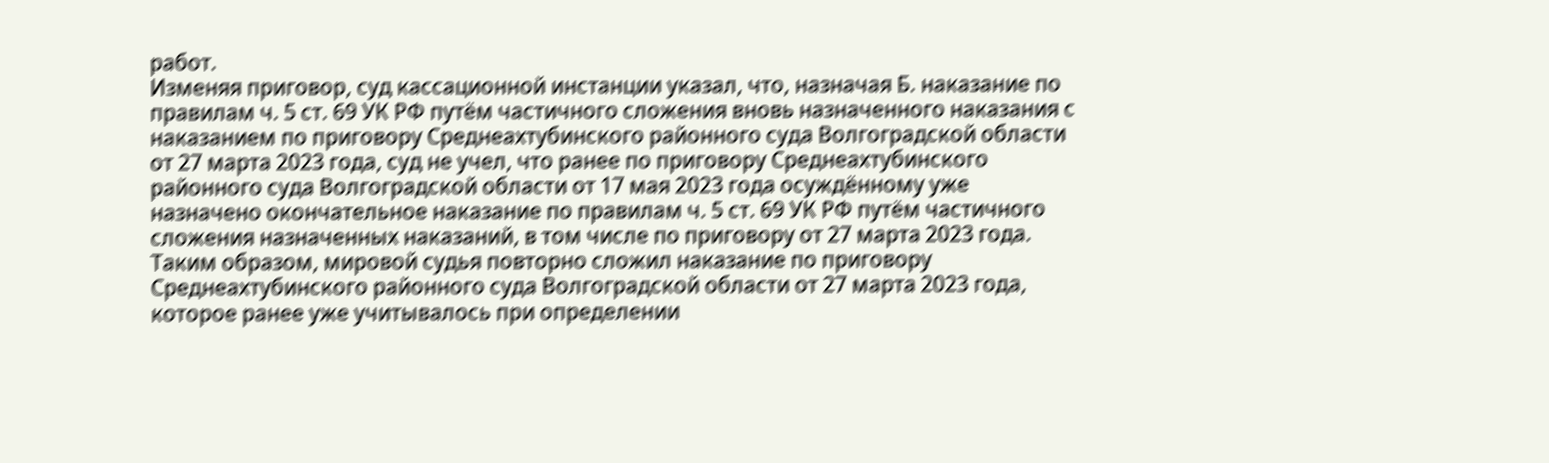работ.
Изменяя приговор, суд кассационной инстанции указал, что, назначая Б. наказание по правилам ч. 5 ст. 69 УК РФ путём частичного сложения вновь назначенного наказания с наказанием по приговору Среднеахтубинского районного суда Волгоградской области от 27 марта 2023 года, суд не учел, что ранее по приговору Среднеахтубинского районного суда Волгоградской области от 17 мая 2023 года осуждённому уже назначено окончательное наказание по правилам ч. 5 ст. 69 УК РФ путём частичного сложения назначенных наказаний, в том числе по приговору от 27 марта 2023 года. Таким образом, мировой судья повторно сложил наказание по приговору Среднеахтубинского районного суда Волгоградской области от 27 марта 2023 года, которое ранее уже учитывалось при определении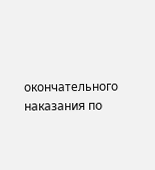окончательного наказания по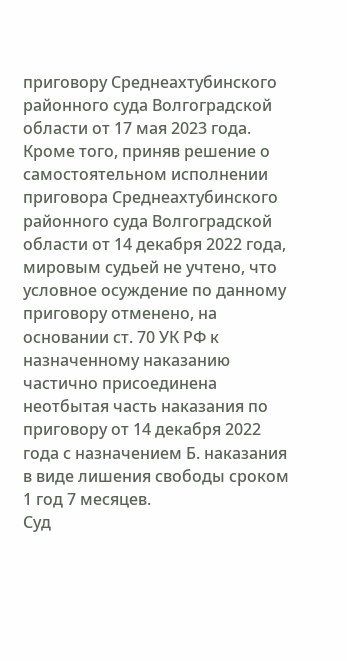приговору Среднеахтубинского районного суда Волгоградской области от 17 мая 2023 года.
Кроме того, приняв решение о самостоятельном исполнении приговора Среднеахтубинского районного суда Волгоградской области от 14 декабря 2022 года, мировым судьей не учтено, что условное осуждение по данному приговору отменено, на основании ст. 70 УК РФ к назначенному наказанию частично присоединена неотбытая часть наказания по приговору от 14 декабря 2022 года с назначением Б. наказания в виде лишения свободы сроком 1 год 7 месяцев.
Суд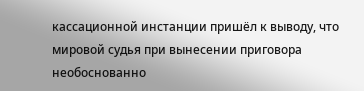кассационной инстанции пришёл к выводу, что мировой судья при вынесении приговора необоснованно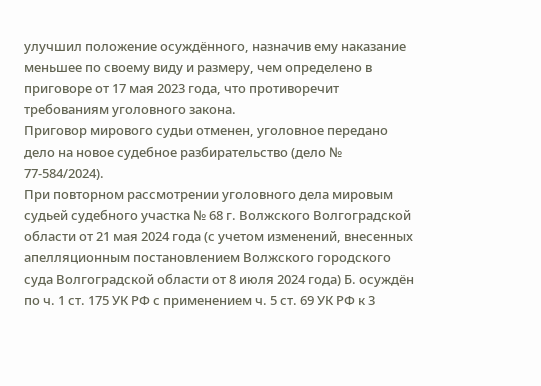улучшил положение осуждённого, назначив ему наказание меньшее по своему виду и размеру, чем определено в приговоре от 17 мая 2023 года, что противоречит требованиям уголовного закона.
Приговор мирового судьи отменен, уголовное передано дело на новое судебное разбирательство (дело № 77-584/2024).
При повторном рассмотрении уголовного дела мировым судьей судебного участка № 68 г. Волжского Волгоградской области от 21 мая 2024 года (с учетом изменений, внесенных апелляционным постановлением Волжского городского суда Волгоградской области от 8 июля 2024 года) Б. осуждён по ч. 1 ст. 175 УК РФ с применением ч. 5 ст. 69 УК РФ к 3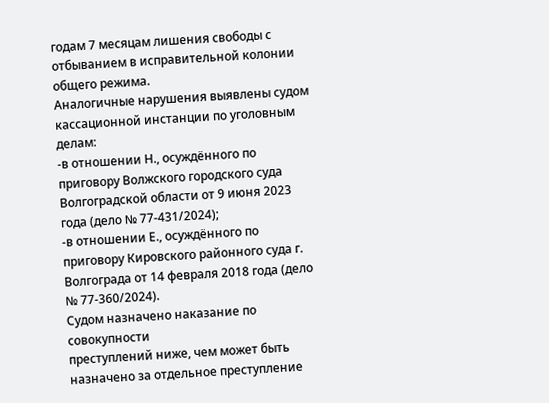годам 7 месяцам лишения свободы с отбыванием в исправительной колонии общего режима.
Аналогичные нарушения выявлены судом кассационной инстанции по уголовным делам:
-в отношении Н., осуждённого по приговору Волжского городского суда Волгоградской области от 9 июня 2023 года (дело № 77-431/2024);
-в отношении Е., осуждённого по приговору Кировского районного суда г. Волгограда от 14 февраля 2018 года (дело № 77-360/2024).
Судом назначено наказание по совокупности
преступлений ниже, чем может быть
назначено за отдельное преступление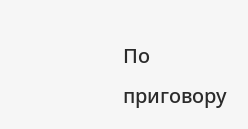По приговору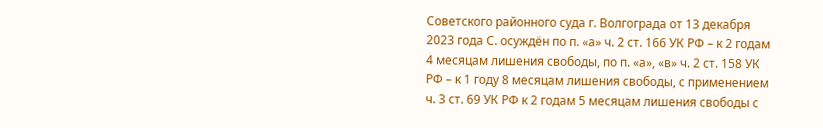Советского районного суда г. Волгограда от 13 декабря 2023 года С. осуждён по п. «а» ч. 2 ст. 166 УК РФ – к 2 годам 4 месяцам лишения свободы, по п. «а», «в» ч. 2 ст. 158 УК РФ – к 1 году 8 месяцам лишения свободы, с применением ч. 3 ст. 69 УК РФ к 2 годам 5 месяцам лишения свободы с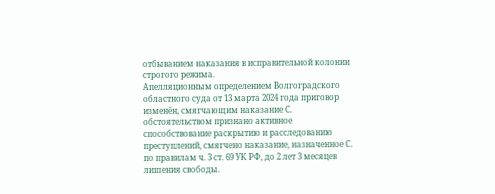отбыванием наказания в исправительной колонии строгого режима.
Апелляционным определением Волгоградского областного суда от 13 марта 2024 года приговор изменён, смягчающим наказание С. обстоятельством признано активное способствование раскрытию и расследованию преступлений, смягчено наказание, назначенное С. по правилам ч. 3 ст. 69 УК РФ, до 2 лет 3 месяцев лишения свободы.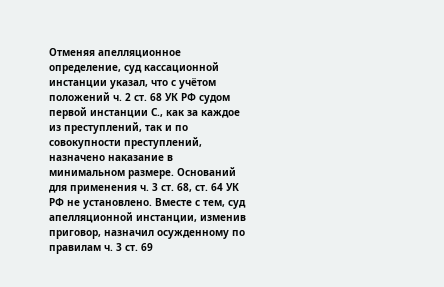Отменяя апелляционное определение, суд кассационной инстанции указал, что с учётом положений ч. 2 ст. 68 УК РФ судом первой инстанции С., как за каждое из преступлений, так и по совокупности преступлений, назначено наказание в минимальном размере. Оснований для применения ч. 3 ст. 68, ст. 64 УК РФ не установлено. Вместе с тем, суд апелляционной инстанции, изменив приговор, назначил осужденному по правилам ч. 3 ст. 69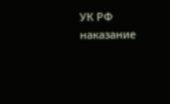УК РФ наказание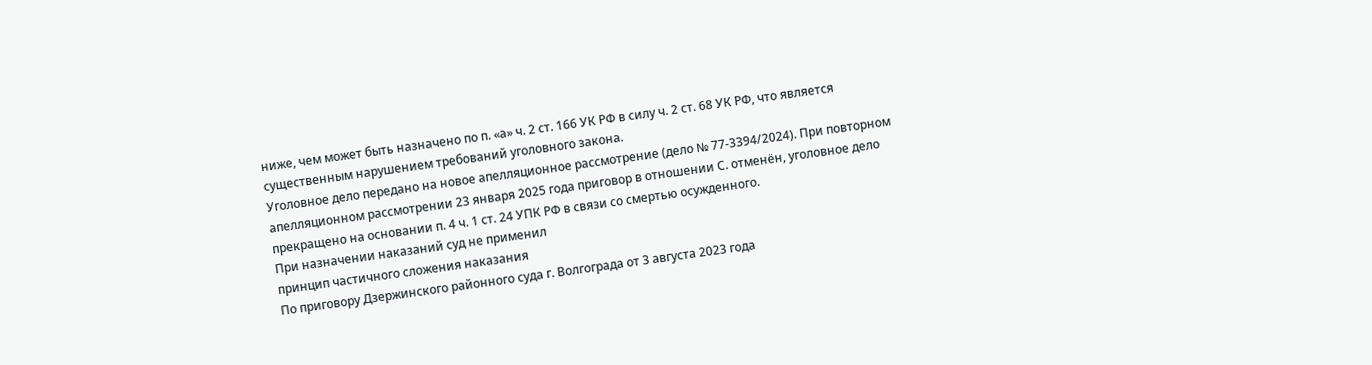ниже, чем может быть назначено по п. «а» ч. 2 ст. 166 УК РФ в силу ч. 2 ст. 68 УК РФ, что является существенным нарушением требований уголовного закона.
Уголовное дело передано на новое апелляционное рассмотрение (дело № 77-3394/2024). При повторном апелляционном рассмотрении 23 января 2025 года приговор в отношении С. отменён, уголовное дело прекращено на основании п. 4 ч. 1 ст. 24 УПК РФ в связи со смертью осужденного.
При назначении наказаний суд не применил
принцип частичного сложения наказания
По приговору Дзержинского районного суда г. Волгограда от 3 августа 2023 года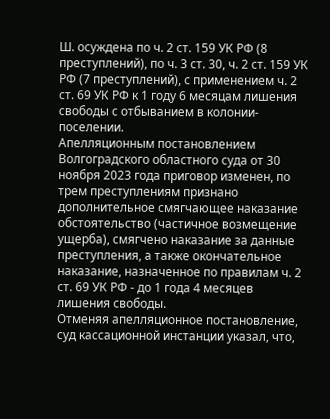Ш. осуждена по ч. 2 ст. 159 УК РФ (8 преступлений), по ч. 3 ст. 30, ч. 2 ст. 159 УК РФ (7 преступлений), с применением ч. 2 ст. 69 УК РФ к 1 году 6 месяцам лишения свободы с отбыванием в колонии-поселении.
Апелляционным постановлением Волгоградского областного суда от 30 ноября 2023 года приговор изменен, по трем преступлениям признано дополнительное смягчающее наказание обстоятельство (частичное возмещение ущерба), смягчено наказание за данные преступления, а также окончательное наказание, назначенное по правилам ч. 2 ст. 69 УК РФ - до 1 года 4 месяцев лишения свободы.
Отменяя апелляционное постановление, суд кассационной инстанции указал, что,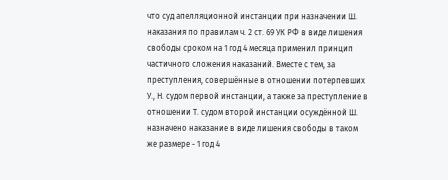что суд апелляционной инстанции при назначении Ш. наказания по правилам ч. 2 ст. 69 УК РФ в виде лишения свободы сроком на 1 год 4 месяца применил принцип частичного сложения наказаний. Вместе с тем, за преступления, совершённые в отношении потерпевших У., Н. судом первой инстанции, а также за преступление в отношении Т. судом второй инстанции осуждённой Ш. назначено наказание в виде лишения свободы в таком же размере - 1 год 4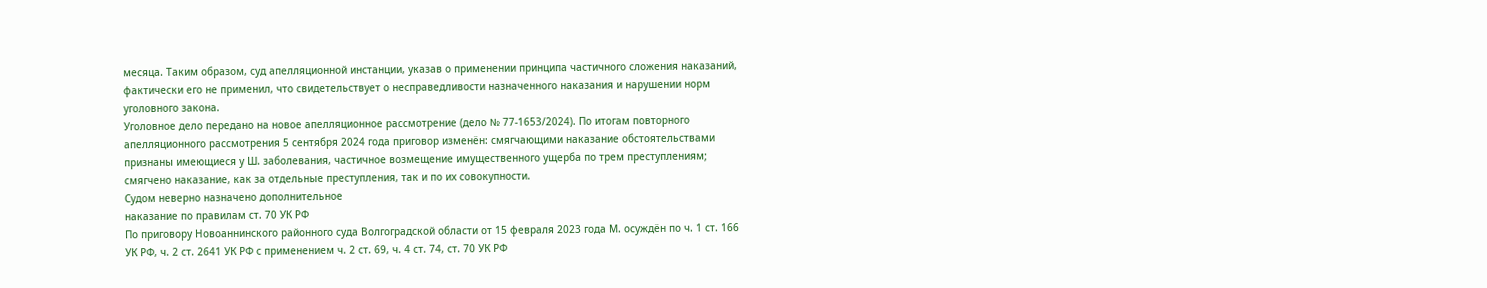месяца. Таким образом, суд апелляционной инстанции, указав о применении принципа частичного сложения наказаний, фактически его не применил, что свидетельствует о несправедливости назначенного наказания и нарушении норм уголовного закона.
Уголовное дело передано на новое апелляционное рассмотрение (дело № 77-1653/2024). По итогам повторного апелляционного рассмотрения 5 сентября 2024 года приговор изменён: смягчающими наказание обстоятельствами признаны имеющиеся у Ш. заболевания, частичное возмещение имущественного ущерба по трем преступлениям; смягчено наказание, как за отдельные преступления, так и по их совокупности.
Судом неверно назначено дополнительное
наказание по правилам ст. 70 УК РФ
По приговору Новоаннинского районного суда Волгоградской области от 15 февраля 2023 года М. осуждён по ч. 1 ст. 166 УК РФ, ч. 2 ст. 2641 УК РФ с применением ч. 2 ст. 69, ч. 4 ст. 74, ст. 70 УК РФ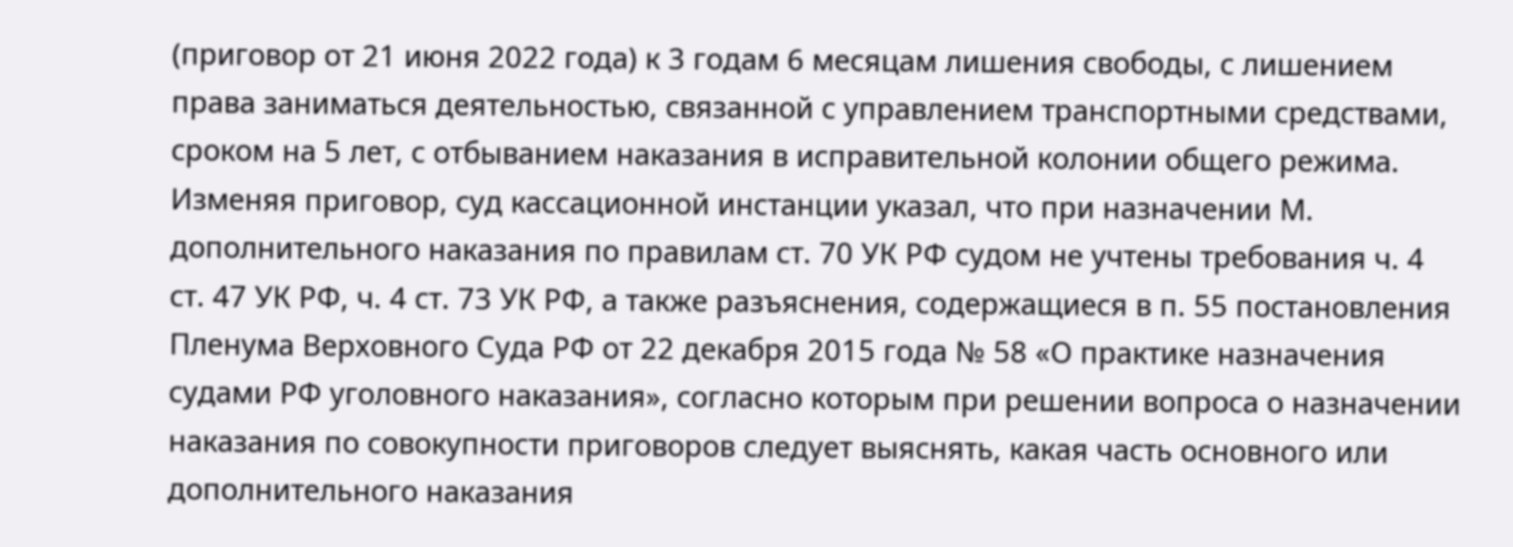(приговор от 21 июня 2022 года) к 3 годам 6 месяцам лишения свободы, с лишением права заниматься деятельностью, связанной с управлением транспортными средствами, сроком на 5 лет, с отбыванием наказания в исправительной колонии общего режима.
Изменяя приговор, суд кассационной инстанции указал, что при назначении М. дополнительного наказания по правилам ст. 70 УК РФ судом не учтены требования ч. 4 ст. 47 УК РФ, ч. 4 ст. 73 УК РФ, а также разъяснения, содержащиеся в п. 55 постановления Пленума Верховного Суда РФ от 22 декабря 2015 года № 58 «О практике назначения судами РФ уголовного наказания», согласно которым при решении вопроса о назначении наказания по совокупности приговоров следует выяснять, какая часть основного или дополнительного наказания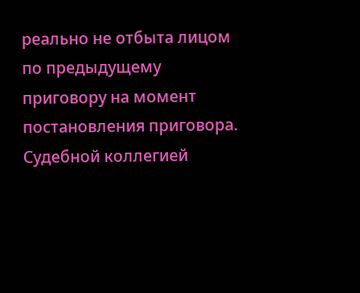реально не отбыта лицом по предыдущему приговору на момент постановления приговора.
Судебной коллегией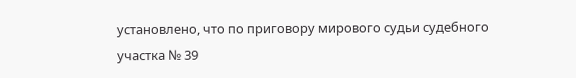установлено, что по приговору мирового судьи судебного участка № 39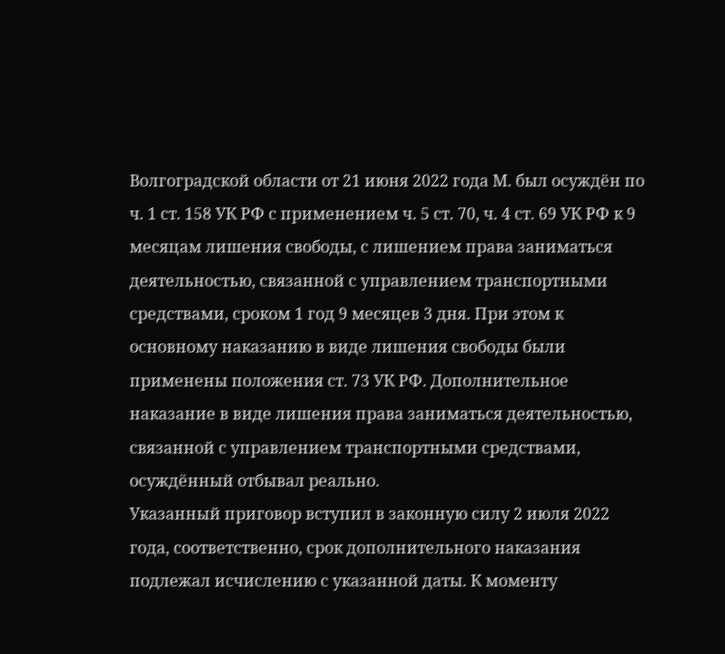Волгоградской области от 21 июня 2022 года М. был осуждён по ч. 1 ст. 158 УК РФ с применением ч. 5 ст. 70, ч. 4 ст. 69 УК РФ к 9 месяцам лишения свободы, с лишением права заниматься деятельностью, связанной с управлением транспортными средствами, сроком 1 год 9 месяцев 3 дня. При этом к основному наказанию в виде лишения свободы были применены положения ст. 73 УК РФ. Дополнительное наказание в виде лишения права заниматься деятельностью, связанной с управлением транспортными средствами, осуждённый отбывал реально.
Указанный приговор вступил в законную силу 2 июля 2022 года, соответственно, срок дополнительного наказания подлежал исчислению с указанной даты. К моменту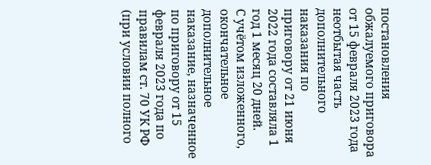постановления обжалуемого приговора от 15 февраля 2023 года неотбытая часть дополнительного наказания по приговору от 21 июня 2022 года составляла 1 год 1 месяц 20 дней.
С учётом изложенного, окончательное дополнительное наказание, назначенное по приговору от 15 февраля 2023 года по правилам ст. 70 УК РФ (при условии полного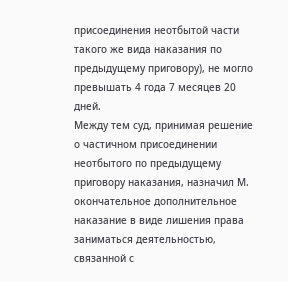присоединения неотбытой части такого же вида наказания по предыдущему приговору), не могло превышать 4 года 7 месяцев 20 дней.
Между тем суд, принимая решение о частичном присоединении неотбытого по предыдущему приговору наказания, назначил М. окончательное дополнительное наказание в виде лишения права заниматься деятельностью, связанной с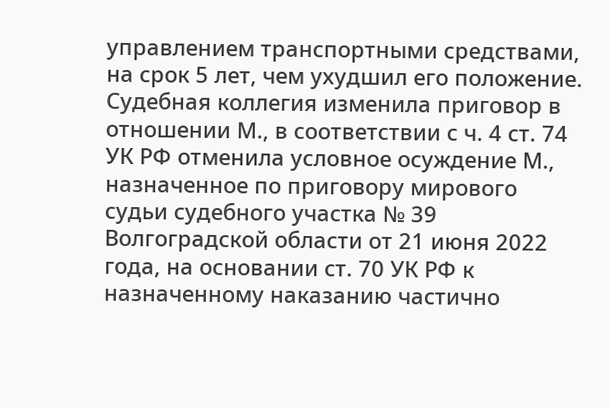управлением транспортными средствами, на срок 5 лет, чем ухудшил его положение.
Судебная коллегия изменила приговор в отношении М., в соответствии с ч. 4 ст. 74 УК РФ отменила условное осуждение М., назначенное по приговору мирового судьи судебного участка № 39 Волгоградской области от 21 июня 2022 года, на основании ст. 70 УК РФ к назначенному наказанию частично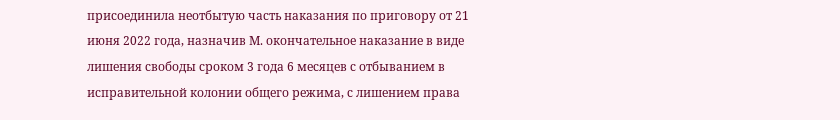присоединила неотбытую часть наказания по приговору от 21 июня 2022 года, назначив М. окончательное наказание в виде лишения свободы сроком 3 года 6 месяцев с отбыванием в исправительной колонии общего режима, с лишением права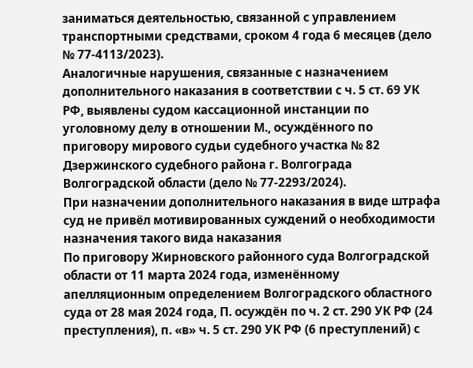заниматься деятельностью, связанной с управлением транспортными средствами, сроком 4 года 6 месяцев (дело № 77-4113/2023).
Аналогичные нарушения, связанные с назначением дополнительного наказания в соответствии с ч. 5 ст. 69 УК РФ, выявлены судом кассационной инстанции по уголовному делу в отношении М., осуждённого по приговору мирового судьи судебного участка № 82 Дзержинского судебного района г. Волгограда Волгоградской области (дело № 77-2293/2024).
При назначении дополнительного наказания в виде штрафа
суд не привёл мотивированных суждений о необходимости
назначения такого вида наказания
По приговору Жирновского районного суда Волгоградской области от 11 марта 2024 года, изменённому апелляционным определением Волгоградского областного суда от 28 мая 2024 года, П. осуждён по ч. 2 ст. 290 УК РФ (24 преступления), п. «в» ч. 5 ст. 290 УК РФ (6 преступлений) с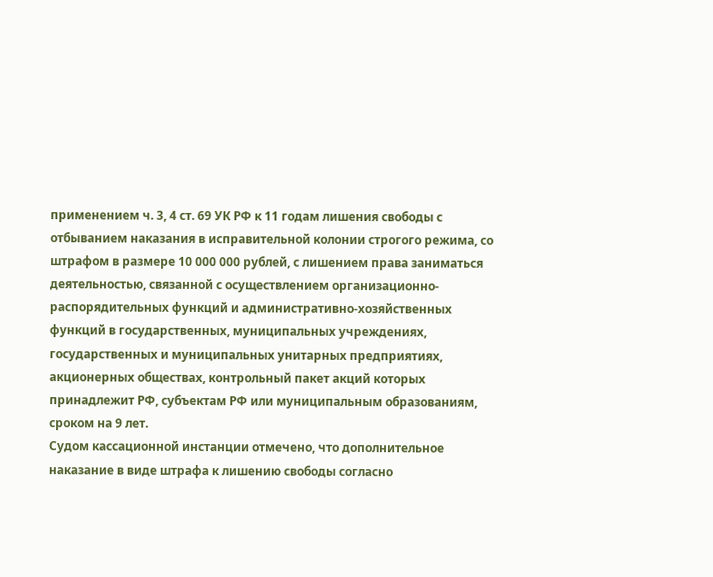применением ч. 3, 4 ст. 69 УК РФ к 11 годам лишения свободы с отбыванием наказания в исправительной колонии строгого режима, со штрафом в размере 10 000 000 рублей, с лишением права заниматься деятельностью, связанной с осуществлением организационно-распорядительных функций и административно-хозяйственных функций в государственных, муниципальных учреждениях, государственных и муниципальных унитарных предприятиях, акционерных обществах, контрольный пакет акций которых принадлежит РФ, субъектам РФ или муниципальным образованиям, сроком на 9 лет.
Судом кассационной инстанции отмечено, что дополнительное наказание в виде штрафа к лишению свободы согласно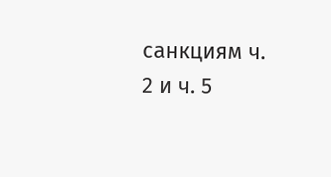санкциям ч. 2 и ч. 5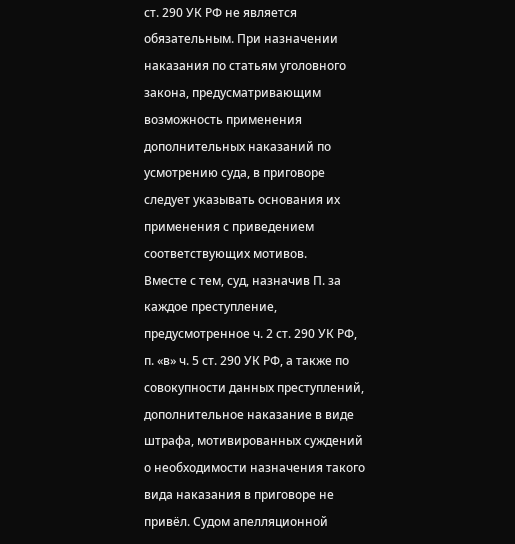ст. 290 УК РФ не является обязательным. При назначении наказания по статьям уголовного закона, предусматривающим возможность применения дополнительных наказаний по усмотрению суда, в приговоре следует указывать основания их применения с приведением соответствующих мотивов.
Вместе с тем, суд, назначив П. за каждое преступление, предусмотренное ч. 2 ст. 290 УК РФ, п. «в» ч. 5 ст. 290 УК РФ, а также по совокупности данных преступлений, дополнительное наказание в виде штрафа, мотивированных суждений о необходимости назначения такого вида наказания в приговоре не привёл. Судом апелляционной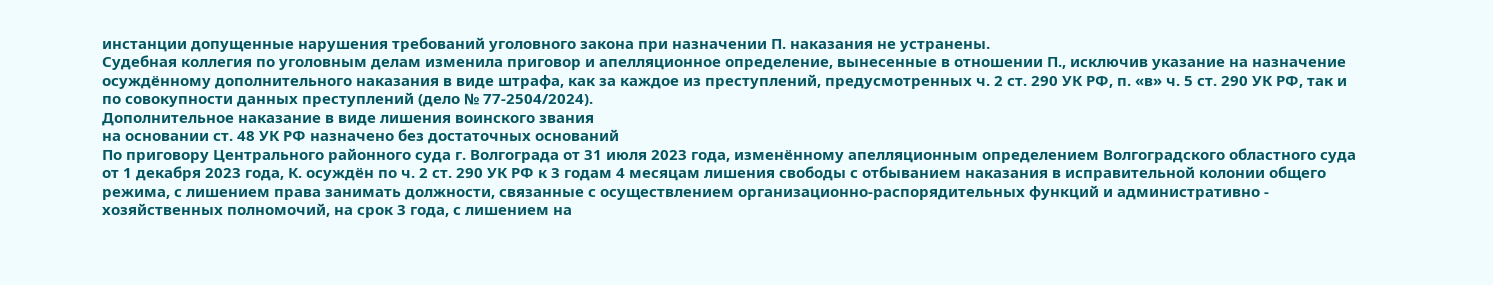инстанции допущенные нарушения требований уголовного закона при назначении П. наказания не устранены.
Судебная коллегия по уголовным делам изменила приговор и апелляционное определение, вынесенные в отношении П., исключив указание на назначение осуждённому дополнительного наказания в виде штрафа, как за каждое из преступлений, предусмотренных ч. 2 ст. 290 УК РФ, п. «в» ч. 5 ст. 290 УК РФ, так и по совокупности данных преступлений (дело № 77-2504/2024).
Дополнительное наказание в виде лишения воинского звания
на основании ст. 48 УК РФ назначено без достаточных оснований
По приговору Центрального районного суда г. Волгограда от 31 июля 2023 года, изменённому апелляционным определением Волгоградского областного суда от 1 декабря 2023 года, К. осуждён по ч. 2 ст. 290 УК РФ к 3 годам 4 месяцам лишения свободы с отбыванием наказания в исправительной колонии общего режима, с лишением права занимать должности, связанные с осуществлением организационно-распорядительных функций и административно - хозяйственных полномочий, на срок 3 года, с лишением на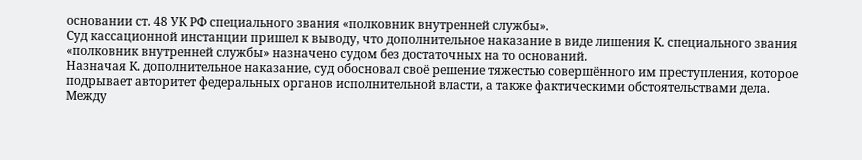основании ст. 48 УК РФ специального звания «полковник внутренней службы».
Суд кассационной инстанции пришел к выводу, что дополнительное наказание в виде лишения К. специального звания «полковник внутренней службы» назначено судом без достаточных на то оснований.
Назначая К. дополнительное наказание, суд обосновал своё решение тяжестью совершённого им преступления, которое подрывает авторитет федеральных органов исполнительной власти, а также фактическими обстоятельствами дела.
Между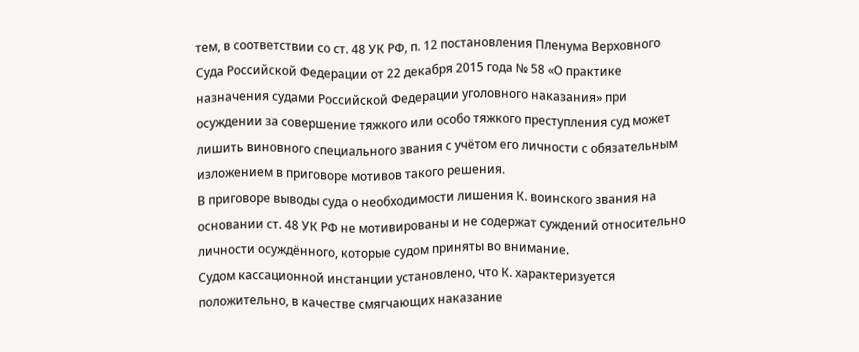тем, в соответствии со ст. 48 УК РФ, п. 12 постановления Пленума Верховного Суда Российской Федерации от 22 декабря 2015 года № 58 «О практике назначения судами Российской Федерации уголовного наказания» при осуждении за совершение тяжкого или особо тяжкого преступления суд может лишить виновного специального звания с учётом его личности с обязательным изложением в приговоре мотивов такого решения.
В приговоре выводы суда о необходимости лишения К. воинского звания на основании ст. 48 УК РФ не мотивированы и не содержат суждений относительно личности осуждённого, которые судом приняты во внимание.
Судом кассационной инстанции установлено, что К. характеризуется положительно, в качестве смягчающих наказание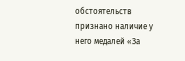обстоятельств признано наличие у него медалей «За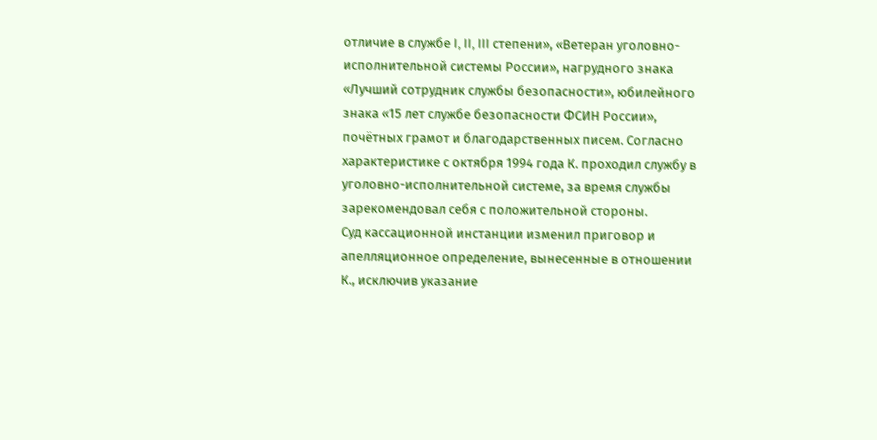отличие в службе I, II, III степени», «Ветеран уголовно-исполнительной системы России», нагрудного знака «Лучший сотрудник службы безопасности», юбилейного знака «15 лет службе безопасности ФСИН России», почётных грамот и благодарственных писем. Согласно характеристике с октября 1994 года К. проходил службу в уголовно-исполнительной системе, за время службы зарекомендовал себя с положительной стороны.
Суд кассационной инстанции изменил приговор и апелляционное определение, вынесенные в отношении К., исключив указание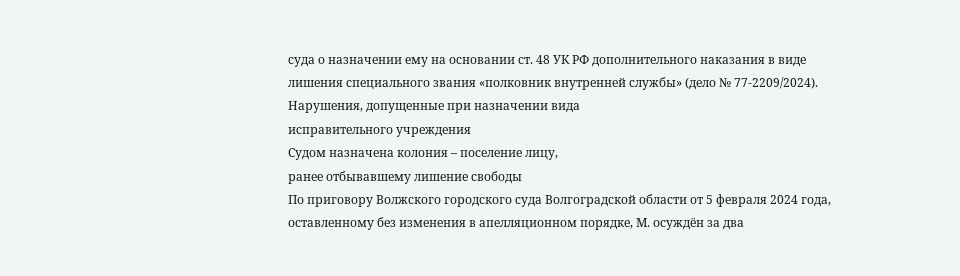суда о назначении ему на основании ст. 48 УК РФ дополнительного наказания в виде лишения специального звания «полковник внутренней службы» (дело № 77-2209/2024).
Нарушения, допущенные при назначении вида
исправительного учреждения
Судом назначена колония – поселение лицу,
ранее отбывавшему лишение свободы
По приговору Волжского городского суда Волгоградской области от 5 февраля 2024 года, оставленному без изменения в апелляционном порядке, М. осуждён за два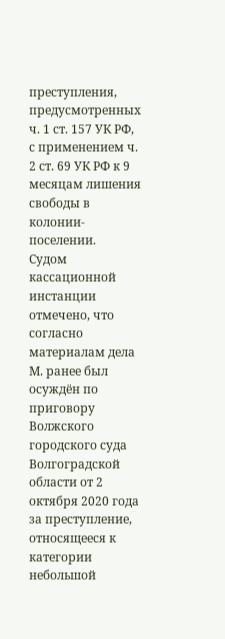преступления, предусмотренных ч. 1 ст. 157 УК РФ, с применением ч. 2 ст. 69 УК РФ к 9 месяцам лишения свободы в колонии-поселении.
Судом кассационной инстанции отмечено, что согласно материалам дела М. ранее был осуждён по приговору Волжского городского суда Волгоградской области от 2 октября 2020 года за преступление, относящееся к категории небольшой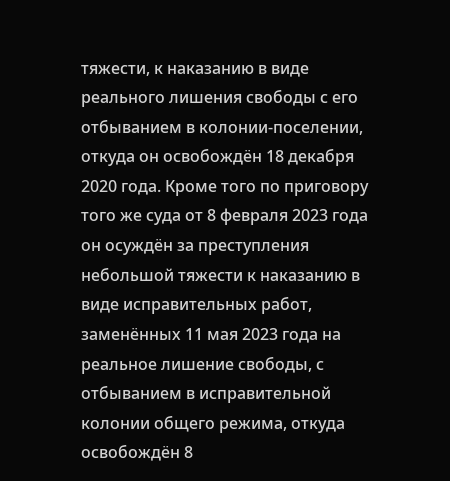тяжести, к наказанию в виде реального лишения свободы с его отбыванием в колонии-поселении, откуда он освобождён 18 декабря 2020 года. Кроме того по приговору того же суда от 8 февраля 2023 года он осуждён за преступления небольшой тяжести к наказанию в виде исправительных работ, заменённых 11 мая 2023 года на реальное лишение свободы, с отбыванием в исправительной колонии общего режима, откуда освобождён 8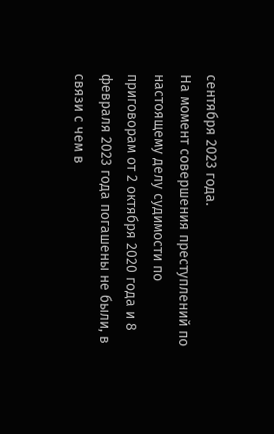сентября 2023 года.
На момент совершения преступлений по настоящему делу судимости по приговорам от 2 октября 2020 года и 8 февраля 2023 года погашены не были, в связи с чем в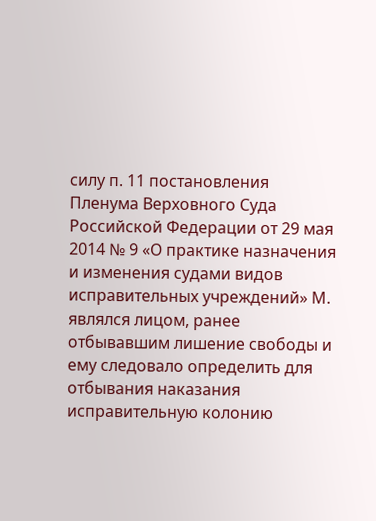силу п. 11 постановления Пленума Верховного Суда Российской Федерации от 29 мая 2014 № 9 «О практике назначения и изменения судами видов исправительных учреждений» М. являлся лицом, ранее отбывавшим лишение свободы и ему следовало определить для отбывания наказания исправительную колонию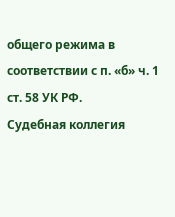общего режима в соответствии с п. «б» ч. 1 ст. 58 УК РФ.
Судебная коллегия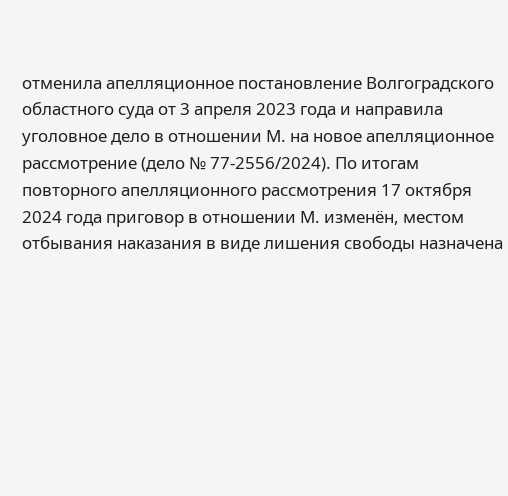отменила апелляционное постановление Волгоградского областного суда от 3 апреля 2023 года и направила уголовное дело в отношении М. на новое апелляционное рассмотрение (дело № 77-2556/2024). По итогам повторного апелляционного рассмотрения 17 октября 2024 года приговор в отношении М. изменён, местом отбывания наказания в виде лишения свободы назначена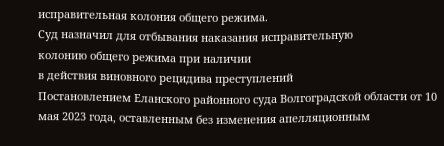исправительная колония общего режима.
Суд назначил для отбывания наказания исправительную
колонию общего режима при наличии
в действия виновного рецидива преступлений
Постановлением Еланского районного суда Волгоградской области от 10 мая 2023 года, оставленным без изменения апелляционным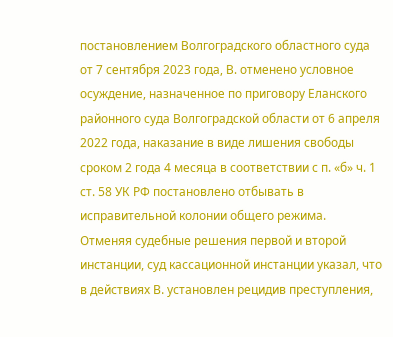постановлением Волгоградского областного суда от 7 сентября 2023 года, В. отменено условное осуждение, назначенное по приговору Еланского районного суда Волгоградской области от 6 апреля 2022 года, наказание в виде лишения свободы сроком 2 года 4 месяца в соответствии с п. «б» ч. 1 ст. 58 УК РФ постановлено отбывать в исправительной колонии общего режима.
Отменяя судебные решения первой и второй инстанции, суд кассационной инстанции указал, что в действиях В. установлен рецидив преступления,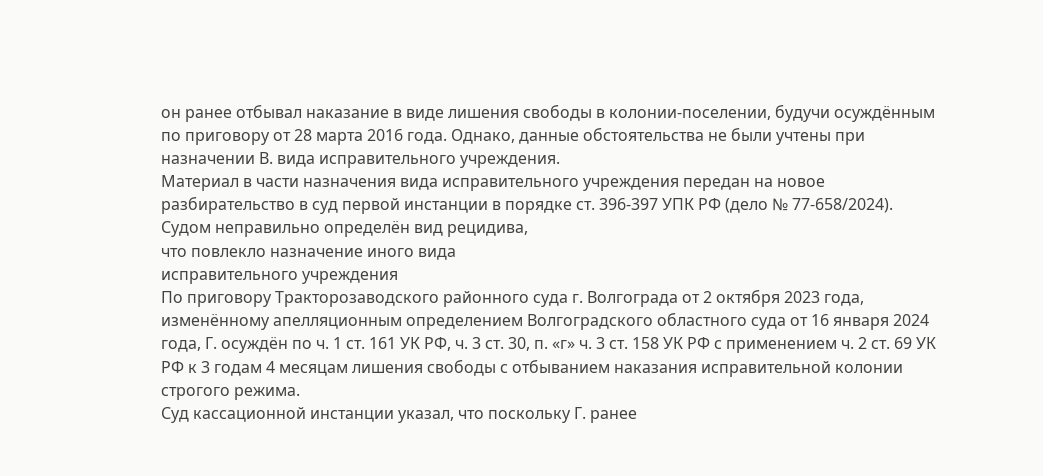он ранее отбывал наказание в виде лишения свободы в колонии-поселении, будучи осуждённым по приговору от 28 марта 2016 года. Однако, данные обстоятельства не были учтены при назначении В. вида исправительного учреждения.
Материал в части назначения вида исправительного учреждения передан на новое разбирательство в суд первой инстанции в порядке ст. 396-397 УПК РФ (дело № 77-658/2024).
Судом неправильно определён вид рецидива,
что повлекло назначение иного вида
исправительного учреждения
По приговору Тракторозаводского районного суда г. Волгограда от 2 октября 2023 года, изменённому апелляционным определением Волгоградского областного суда от 16 января 2024 года, Г. осуждён по ч. 1 ст. 161 УК РФ, ч. 3 ст. 30, п. «г» ч. 3 ст. 158 УК РФ с применением ч. 2 ст. 69 УК РФ к 3 годам 4 месяцам лишения свободы с отбыванием наказания исправительной колонии строгого режима.
Суд кассационной инстанции указал, что поскольку Г. ранее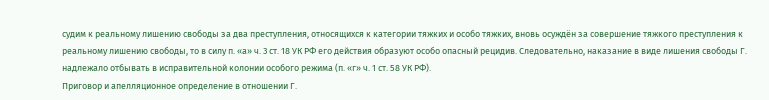судим к реальному лишению свободы за два преступления, относящихся к категории тяжких и особо тяжких, вновь осуждён за совершение тяжкого преступления к реальному лишению свободы, то в силу п. «а» ч. 3 ст. 18 УК РФ его действия образуют особо опасный рецидив. Следовательно, наказание в виде лишения свободы Г. надлежало отбывать в исправительной колонии особого режима (п. «г» ч. 1 ст. 58 УК РФ).
Приговор и апелляционное определение в отношении Г.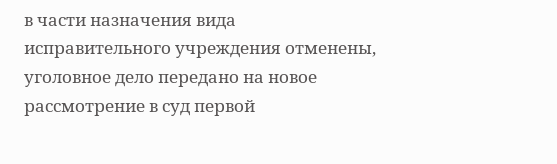в части назначения вида исправительного учреждения отменены, уголовное дело передано на новое рассмотрение в суд первой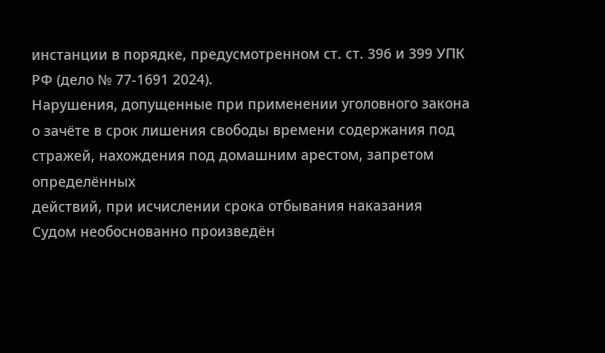инстанции в порядке, предусмотренном ст. ст. 396 и 399 УПК РФ (дело № 77-1691 2024).
Нарушения, допущенные при применении уголовного закона
о зачёте в срок лишения свободы времени содержания под стражей, нахождения под домашним арестом, запретом определённых
действий, при исчислении срока отбывания наказания
Судом необоснованно произведён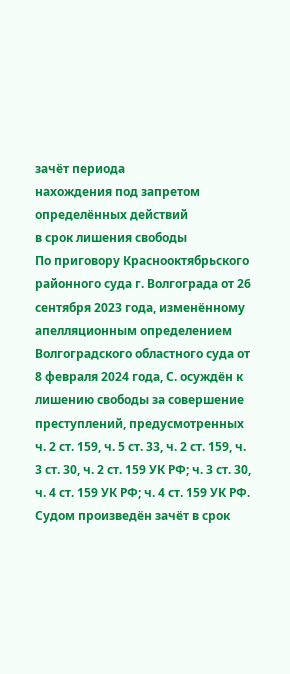зачёт периода
нахождения под запретом определённых действий
в срок лишения свободы
По приговору Краснооктябрьского районного суда г. Волгограда от 26 сентября 2023 года, изменённому апелляционным определением Волгоградского областного суда от 8 февраля 2024 года, С. осуждён к лишению свободы за совершение преступлений, предусмотренных ч. 2 ст. 159, ч. 5 ст. 33, ч. 2 ст. 159, ч. 3 ст. 30, ч. 2 ст. 159 УК РФ; ч. 3 ст. 30, ч. 4 ст. 159 УК РФ; ч. 4 ст. 159 УК РФ.
Судом произведён зачёт в срок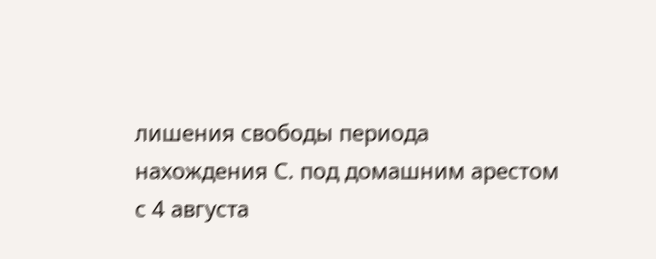лишения свободы периода нахождения С. под домашним арестом с 4 августа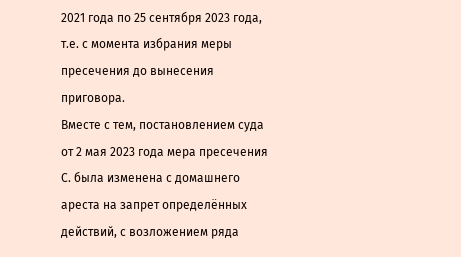2021 года по 25 сентября 2023 года, т.е. с момента избрания меры пресечения до вынесения приговора.
Вместе с тем, постановлением суда от 2 мая 2023 года мера пресечения С. была изменена с домашнего ареста на запрет определённых действий, с возложением ряда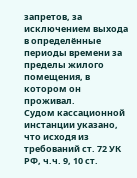запретов, за исключением выхода в определённые периоды времени за пределы жилого помещения, в котором он проживал.
Судом кассационной инстанции указано, что исходя из требований ст. 72 УК РФ, ч.ч. 9, 10 ст.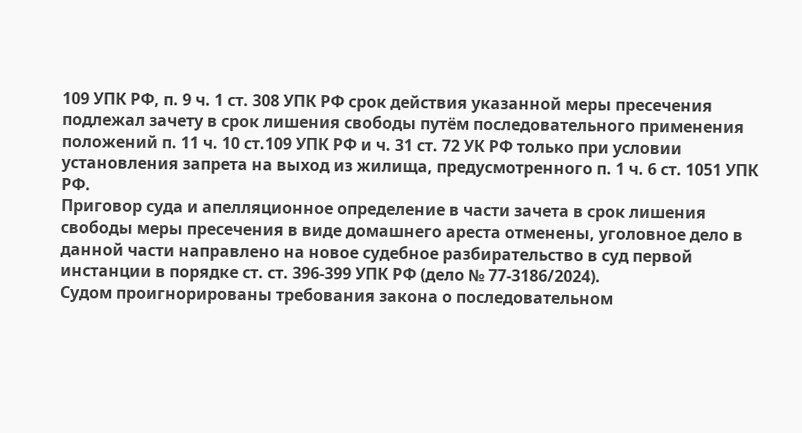109 УПК РФ, п. 9 ч. 1 ст. 308 УПК РФ срок действия указанной меры пресечения подлежал зачету в срок лишения свободы путём последовательного применения положений п. 11 ч. 10 ст.109 УПК РФ и ч. 31 ст. 72 УК РФ только при условии установления запрета на выход из жилища, предусмотренного п. 1 ч. 6 ст. 1051 УПК РФ.
Приговор суда и апелляционное определение в части зачета в срок лишения свободы меры пресечения в виде домашнего ареста отменены, уголовное дело в данной части направлено на новое судебное разбирательство в суд первой инстанции в порядке ст. ст. 396-399 УПК РФ (дело № 77-3186/2024).
Судом проигнорированы требования закона о последовательном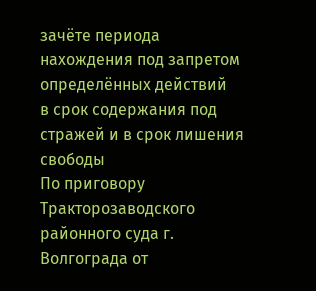зачёте периода нахождения под запретом определённых действий
в срок содержания под стражей и в срок лишения свободы
По приговору Тракторозаводского районного суда г. Волгограда от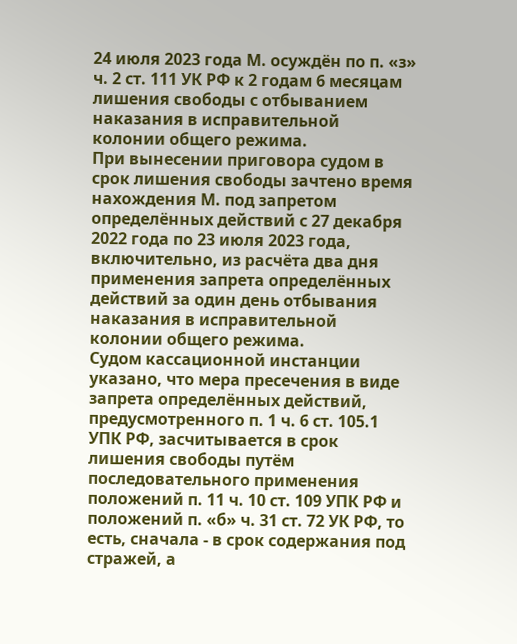24 июля 2023 года М. осуждён по п. «з» ч. 2 ст. 111 УК РФ к 2 годам 6 месяцам лишения свободы с отбыванием наказания в исправительной колонии общего режима.
При вынесении приговора судом в срок лишения свободы зачтено время нахождения М. под запретом определённых действий с 27 декабря 2022 года по 23 июля 2023 года, включительно, из расчёта два дня применения запрета определённых действий за один день отбывания наказания в исправительной колонии общего режима.
Судом кассационной инстанции указано, что мера пресечения в виде запрета определённых действий, предусмотренного п. 1 ч. 6 ст. 105.1 УПК РФ, засчитывается в срок лишения свободы путём последовательного применения положений п. 11 ч. 10 ст. 109 УПК РФ и положений п. «б» ч. 31 ст. 72 УК РФ, то есть, сначала - в срок содержания под стражей, а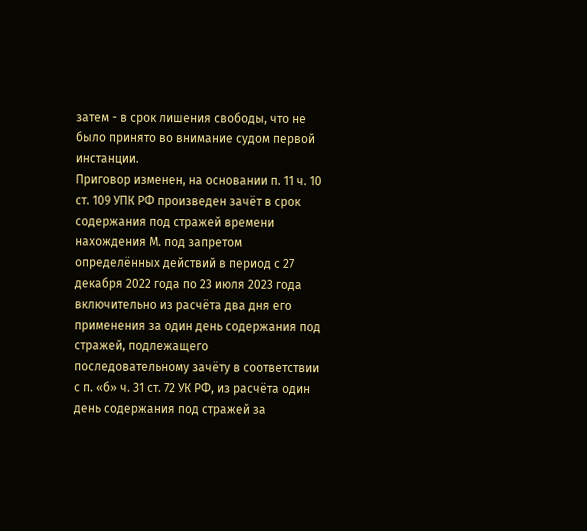затем - в срок лишения свободы, что не было принято во внимание судом первой инстанции.
Приговор изменен, на основании п. 11 ч. 10 ст. 109 УПК РФ произведен зачёт в срок содержания под стражей времени нахождения М. под запретом определённых действий в период с 27 декабря 2022 года по 23 июля 2023 года включительно из расчёта два дня его применения за один день содержания под стражей, подлежащего последовательному зачёту в соответствии с п. «б» ч. 31 ст. 72 УК РФ, из расчёта один день содержания под стражей за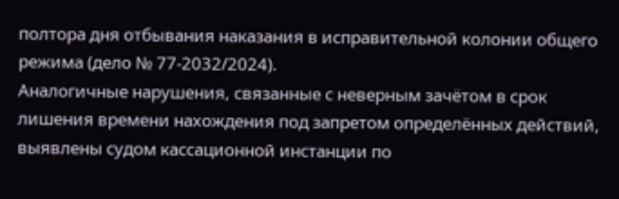полтора дня отбывания наказания в исправительной колонии общего режима (дело № 77-2032/2024).
Аналогичные нарушения, связанные с неверным зачётом в срок лишения времени нахождения под запретом определённых действий, выявлены судом кассационной инстанции по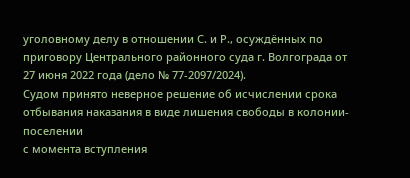уголовному делу в отношении С. и Р., осуждённых по приговору Центрального районного суда г. Волгограда от 27 июня 2022 года (дело № 77-2097/2024).
Судом принято неверное решение об исчислении срока
отбывания наказания в виде лишения свободы в колонии-поселении
с момента вступления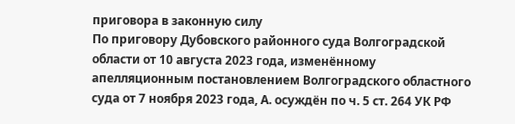приговора в законную силу
По приговору Дубовского районного суда Волгоградской области от 10 августа 2023 года, изменённому апелляционным постановлением Волгоградского областного суда от 7 ноября 2023 года, А. осуждён по ч. 5 ст. 264 УК РФ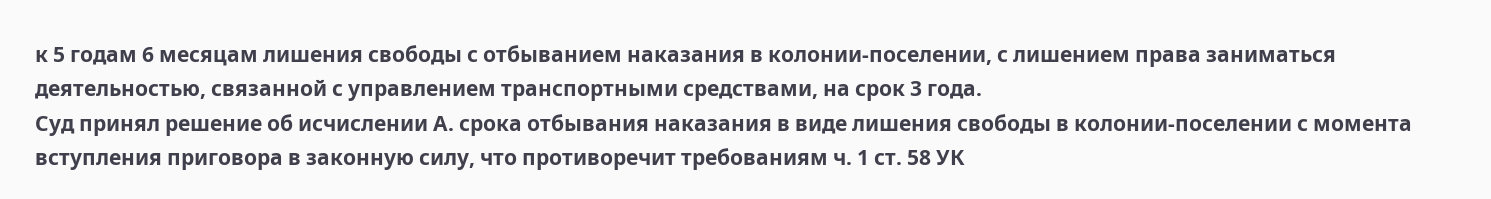к 5 годам 6 месяцам лишения свободы с отбыванием наказания в колонии-поселении, с лишением права заниматься деятельностью, связанной с управлением транспортными средствами, на срок 3 года.
Суд принял решение об исчислении А. срока отбывания наказания в виде лишения свободы в колонии-поселении с момента вступления приговора в законную силу, что противоречит требованиям ч. 1 ст. 58 УК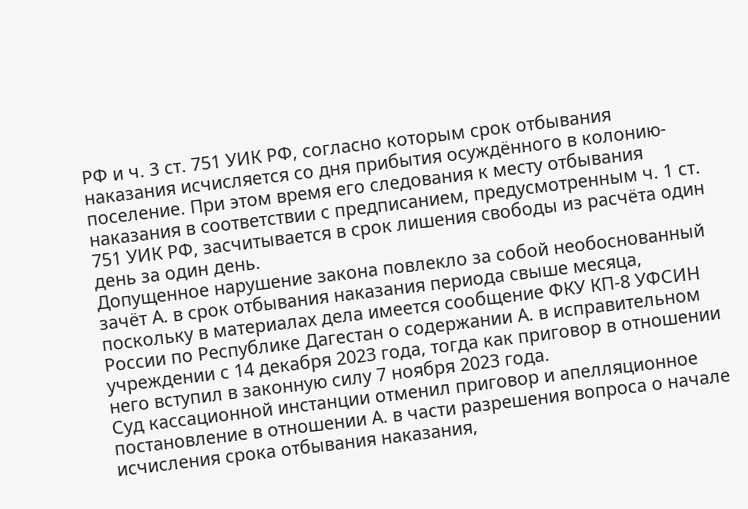РФ и ч. 3 ст. 751 УИК РФ, согласно которым срок отбывания наказания исчисляется со дня прибытия осуждённого в колонию-поселение. При этом время его следования к месту отбывания наказания в соответствии с предписанием, предусмотренным ч. 1 ст. 751 УИК РФ, засчитывается в срок лишения свободы из расчёта один день за один день.
Допущенное нарушение закона повлекло за собой необоснованный зачёт А. в срок отбывания наказания периода свыше месяца, поскольку в материалах дела имеется сообщение ФКУ КП-8 УФСИН России по Республике Дагестан о содержании А. в исправительном учреждении с 14 декабря 2023 года, тогда как приговор в отношении него вступил в законную силу 7 ноября 2023 года.
Суд кассационной инстанции отменил приговор и апелляционное постановление в отношении А. в части разрешения вопроса о начале исчисления срока отбывания наказания,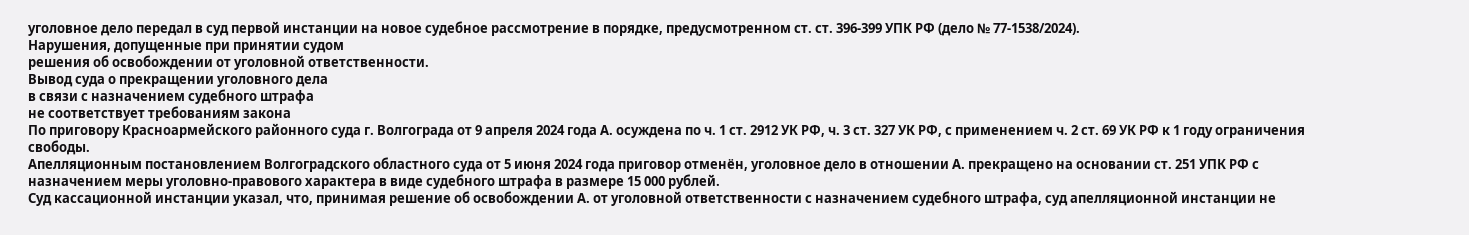уголовное дело передал в суд первой инстанции на новое судебное рассмотрение в порядке, предусмотренном ст. ст. 396-399 УПК РФ (дело № 77-1538/2024).
Нарушения, допущенные при принятии судом
решения об освобождении от уголовной ответственности.
Вывод суда о прекращении уголовного дела
в связи с назначением судебного штрафа
не соответствует требованиям закона
По приговору Красноармейского районного суда г. Волгограда от 9 апреля 2024 года А. осуждена по ч. 1 ст. 2912 УК РФ, ч. 3 ст. 327 УК РФ, с применением ч. 2 ст. 69 УК РФ к 1 году ограничения свободы.
Апелляционным постановлением Волгоградского областного суда от 5 июня 2024 года приговор отменён, уголовное дело в отношении А. прекращено на основании ст. 251 УПК РФ с назначением меры уголовно-правового характера в виде судебного штрафа в размере 15 000 рублей.
Суд кассационной инстанции указал, что, принимая решение об освобождении А. от уголовной ответственности с назначением судебного штрафа, суд апелляционной инстанции не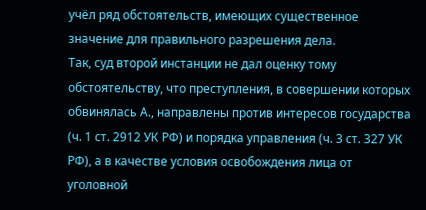учёл ряд обстоятельств, имеющих существенное значение для правильного разрешения дела.
Так, суд второй инстанции не дал оценку тому обстоятельству, что преступления, в совершении которых обвинялась А., направлены против интересов государства (ч. 1 ст. 2912 УК РФ) и порядка управления (ч. 3 ст. 327 УК РФ), а в качестве условия освобождения лица от уголовной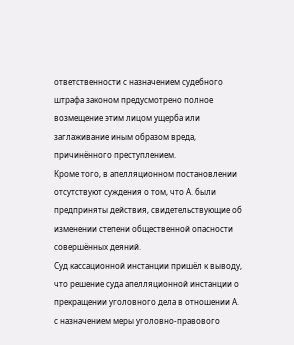ответственности с назначением судебного штрафа законом предусмотрено полное возмещение этим лицом ущерба или заглаживание иным образом вреда, причинённого преступлением.
Кроме того, в апелляционном постановлении отсутствуют суждения о том, что А. были предприняты действия, свидетельствующие об изменении степени общественной опасности совершённых деяний.
Суд кассационной инстанции пришёл к выводу, что решение суда апелляционной инстанции о прекращении уголовного дела в отношении А. с назначением меры уголовно-правового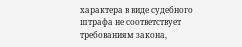характера в виде судебного штрафа не соответствует требованиям закона,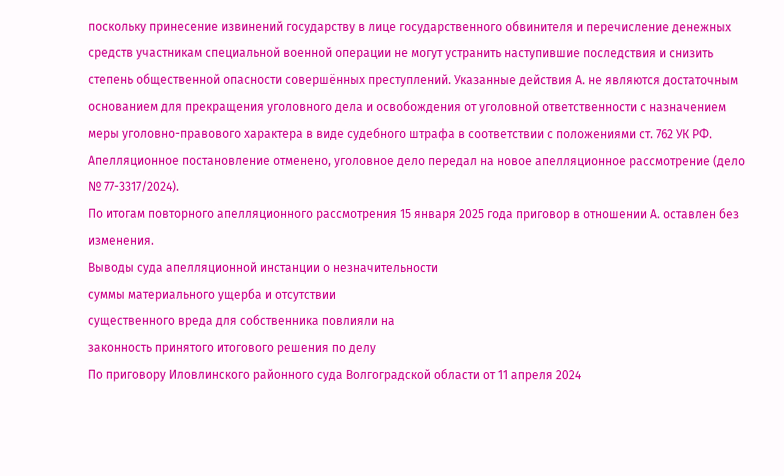поскольку принесение извинений государству в лице государственного обвинителя и перечисление денежных средств участникам специальной военной операции не могут устранить наступившие последствия и снизить степень общественной опасности совершённых преступлений. Указанные действия А. не являются достаточным основанием для прекращения уголовного дела и освобождения от уголовной ответственности с назначением меры уголовно-правового характера в виде судебного штрафа в соответствии с положениями ст. 762 УК РФ.
Апелляционное постановление отменено, уголовное дело передал на новое апелляционное рассмотрение (дело № 77-3317/2024).
По итогам повторного апелляционного рассмотрения 15 января 2025 года приговор в отношении А. оставлен без изменения.
Выводы суда апелляционной инстанции о незначительности
суммы материального ущерба и отсутствии
существенного вреда для собственника повлияли на
законность принятого итогового решения по делу
По приговору Иловлинского районного суда Волгоградской области от 11 апреля 2024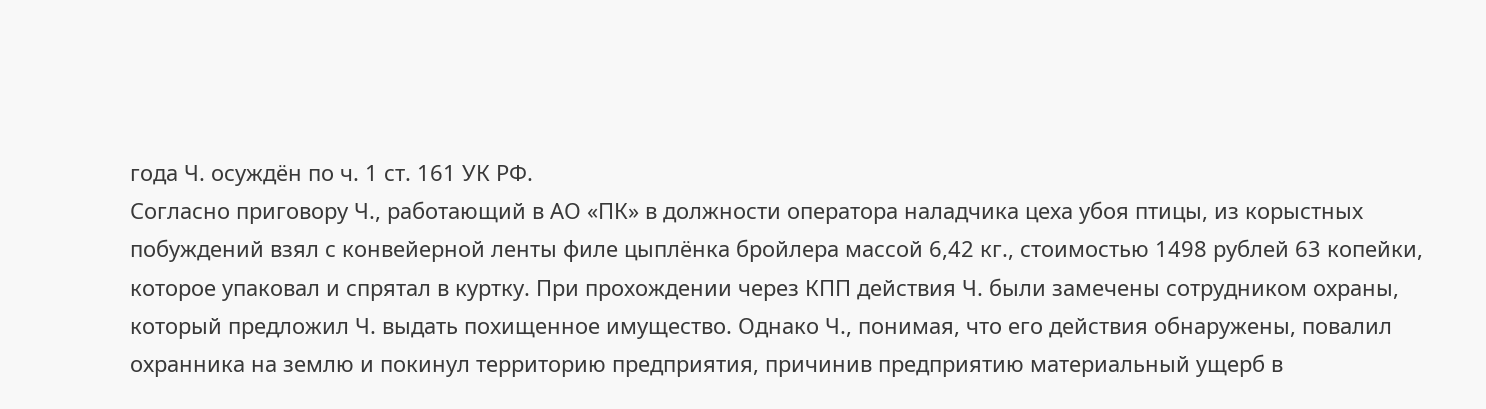года Ч. осуждён по ч. 1 ст. 161 УК РФ.
Согласно приговору Ч., работающий в АО «ПК» в должности оператора наладчика цеха убоя птицы, из корыстных побуждений взял с конвейерной ленты филе цыплёнка бройлера массой 6,42 кг., стоимостью 1498 рублей 63 копейки, которое упаковал и спрятал в куртку. При прохождении через КПП действия Ч. были замечены сотрудником охраны, который предложил Ч. выдать похищенное имущество. Однако Ч., понимая, что его действия обнаружены, повалил охранника на землю и покинул территорию предприятия, причинив предприятию материальный ущерб в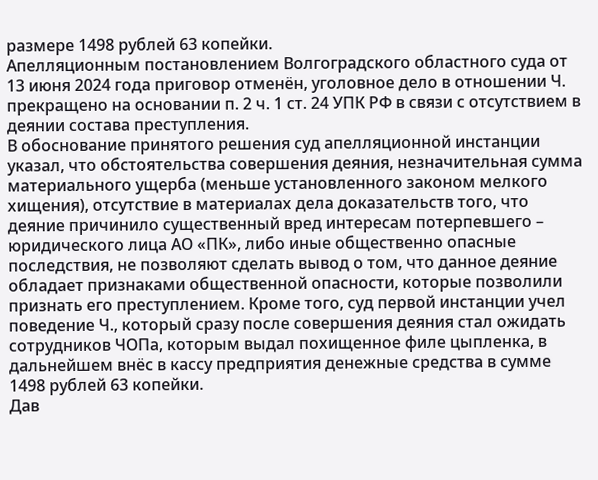размере 1498 рублей 63 копейки.
Апелляционным постановлением Волгоградского областного суда от 13 июня 2024 года приговор отменён, уголовное дело в отношении Ч. прекращено на основании п. 2 ч. 1 ст. 24 УПК РФ в связи с отсутствием в деянии состава преступления.
В обоснование принятого решения суд апелляционной инстанции указал, что обстоятельства совершения деяния, незначительная сумма материального ущерба (меньше установленного законом мелкого хищения), отсутствие в материалах дела доказательств того, что деяние причинило существенный вред интересам потерпевшего – юридического лица АО «ПК», либо иные общественно опасные последствия, не позволяют сделать вывод о том, что данное деяние обладает признаками общественной опасности, которые позволили признать его преступлением. Кроме того, суд первой инстанции учел поведение Ч., который сразу после совершения деяния стал ожидать сотрудников ЧОПа, которым выдал похищенное филе цыпленка, в дальнейшем внёс в кассу предприятия денежные средства в сумме 1498 рублей 63 копейки.
Дав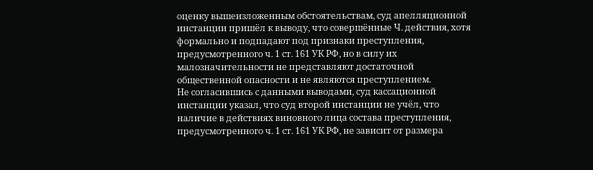оценку вышеизложенным обстоятельствам, суд апелляционной инстанции пришёл к выводу, что совершённые Ч. действия, хотя формально и подпадают под признаки преступления, предусмотренного ч. 1 ст. 161 УК РФ, но в силу их малозначительности не представляют достаточной общественной опасности и не являются преступлением.
Не согласившись с данными выводами, суд кассационной инстанции указал, что суд второй инстанции не учёл, что наличие в действиях виновного лица состава преступления, предусмотренного ч. 1 ст. 161 УК РФ, не зависит от размера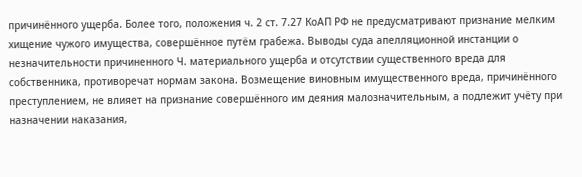причинённого ущерба. Более того, положения ч. 2 ст. 7.27 КоАП РФ не предусматривают признание мелким хищение чужого имущества, совершённое путём грабежа. Выводы суда апелляционной инстанции о незначительности причиненного Ч. материального ущерба и отсутствии существенного вреда для собственника, противоречат нормам закона. Возмещение виновным имущественного вреда, причинённого преступлением, не влияет на признание совершённого им деяния малозначительным, а подлежит учёту при назначении наказания,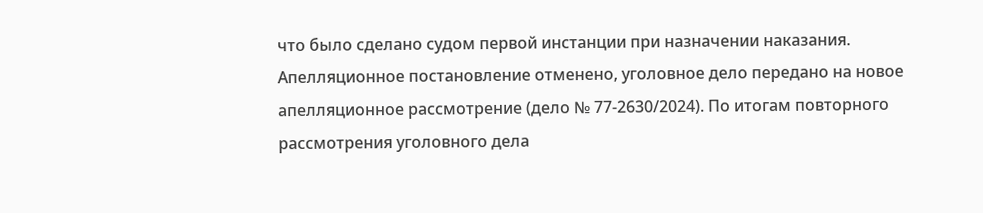что было сделано судом первой инстанции при назначении наказания.
Апелляционное постановление отменено, уголовное дело передано на новое апелляционное рассмотрение (дело № 77-2630/2024). По итогам повторного рассмотрения уголовного дела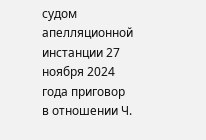судом апелляционной инстанции 27 ноября 2024 года приговор в отношении Ч.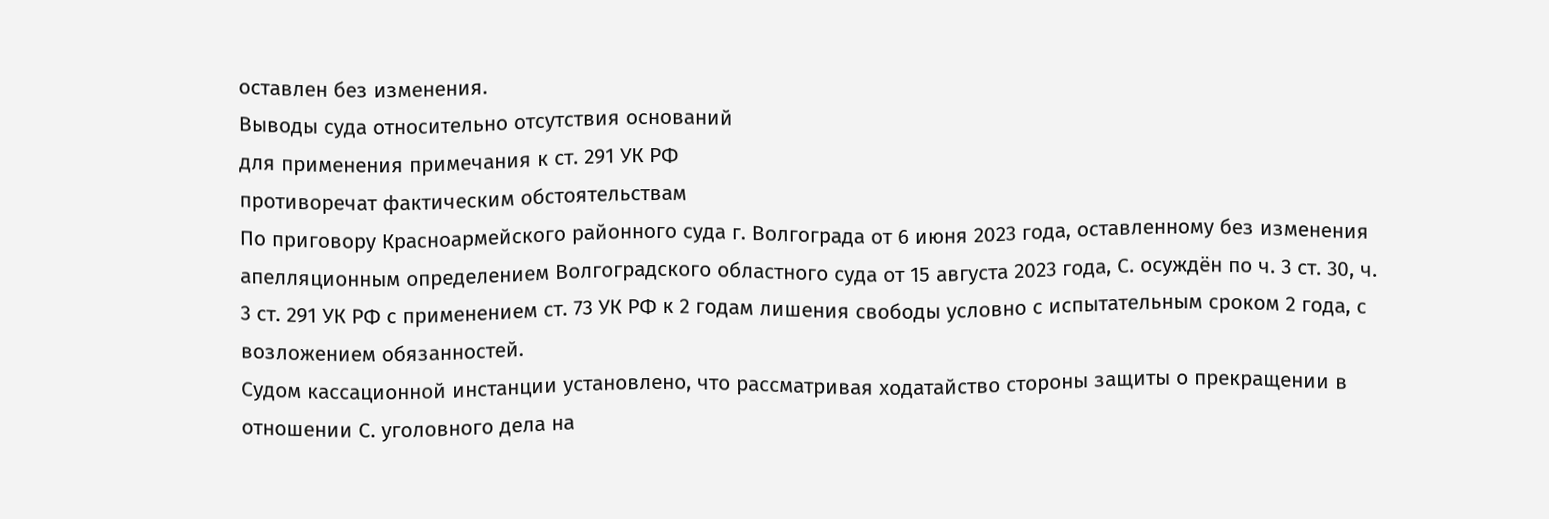оставлен без изменения.
Выводы суда относительно отсутствия оснований
для применения примечания к ст. 291 УК РФ
противоречат фактическим обстоятельствам
По приговору Красноармейского районного суда г. Волгограда от 6 июня 2023 года, оставленному без изменения апелляционным определением Волгоградского областного суда от 15 августа 2023 года, С. осуждён по ч. 3 ст. 30, ч. 3 ст. 291 УК РФ с применением ст. 73 УК РФ к 2 годам лишения свободы условно с испытательным сроком 2 года, с возложением обязанностей.
Судом кассационной инстанции установлено, что рассматривая ходатайство стороны защиты о прекращении в отношении С. уголовного дела на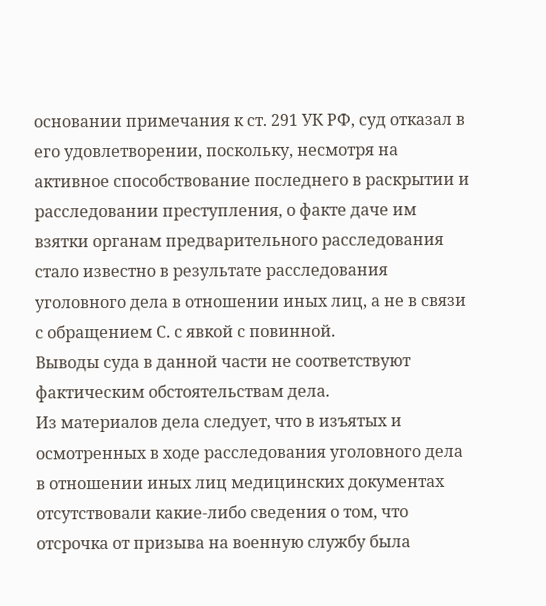основании примечания к ст. 291 УК РФ, суд отказал в его удовлетворении, поскольку, несмотря на активное способствование последнего в раскрытии и расследовании преступления, о факте даче им взятки органам предварительного расследования стало известно в результате расследования уголовного дела в отношении иных лиц, а не в связи с обращением С. с явкой с повинной.
Выводы суда в данной части не соответствуют фактическим обстоятельствам дела.
Из материалов дела следует, что в изъятых и осмотренных в ходе расследования уголовного дела в отношении иных лиц медицинских документах отсутствовали какие-либо сведения о том, что отсрочка от призыва на военную службу была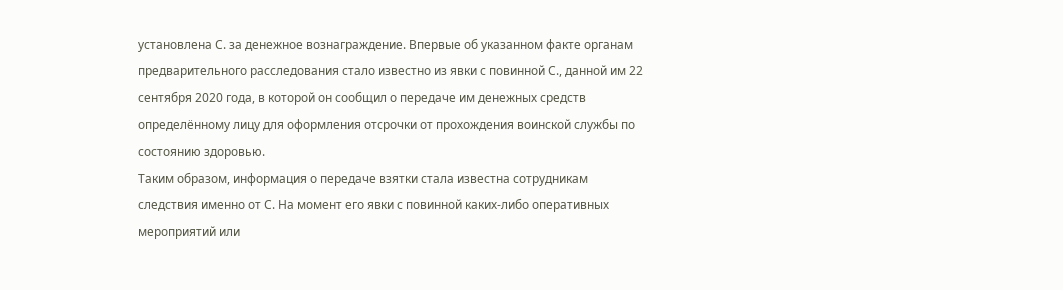установлена С. за денежное вознаграждение. Впервые об указанном факте органам предварительного расследования стало известно из явки с повинной С., данной им 22 сентября 2020 года, в которой он сообщил о передаче им денежных средств определённому лицу для оформления отсрочки от прохождения воинской службы по состоянию здоровью.
Таким образом, информация о передаче взятки стала известна сотрудникам следствия именно от С. На момент его явки с повинной каких-либо оперативных мероприятий или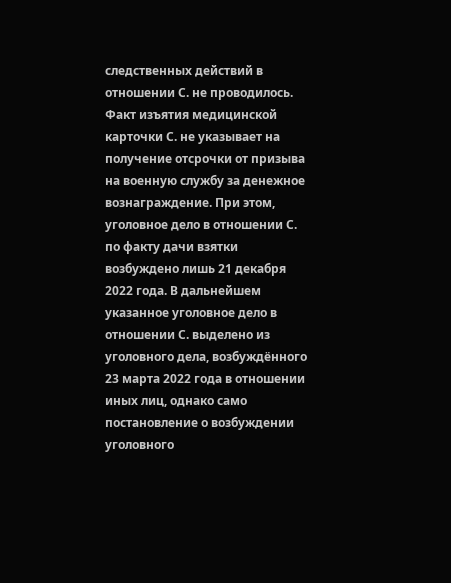следственных действий в отношении С. не проводилось. Факт изъятия медицинской карточки С. не указывает на получение отсрочки от призыва на военную службу за денежное вознаграждение. При этом, уголовное дело в отношении С. по факту дачи взятки возбуждено лишь 21 декабря 2022 года. В дальнейшем указанное уголовное дело в отношении С. выделено из уголовного дела, возбуждённого 23 марта 2022 года в отношении иных лиц, однако само постановление о возбуждении уголовного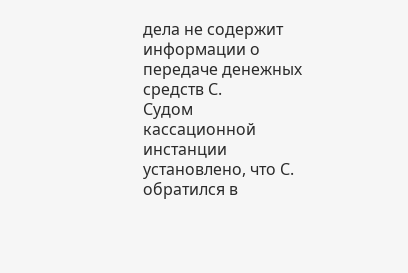дела не содержит информации о передаче денежных средств С.
Судом кассационной инстанции установлено, что С. обратился в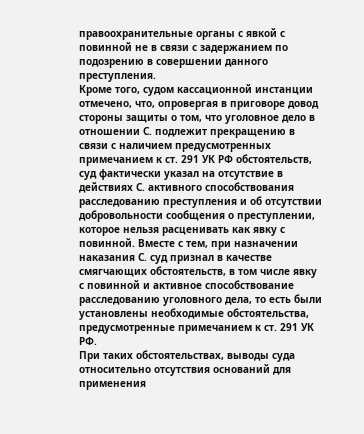правоохранительные органы с явкой с повинной не в связи с задержанием по подозрению в совершении данного преступления.
Кроме того, судом кассационной инстанции отмечено, что, опровергая в приговоре довод стороны защиты о том, что уголовное дело в отношении С. подлежит прекращению в связи с наличием предусмотренных примечанием к ст. 291 УК РФ обстоятельств, суд фактически указал на отсутствие в действиях С. активного способствования расследованию преступления и об отсутствии добровольности сообщения о преступлении, которое нельзя расценивать как явку с повинной. Вместе с тем, при назначении наказания С. суд признал в качестве смягчающих обстоятельств, в том числе явку с повинной и активное способствование расследованию уголовного дела, то есть были установлены необходимые обстоятельства, предусмотренные примечанием к ст. 291 УК РФ.
При таких обстоятельствах, выводы суда относительно отсутствия оснований для применения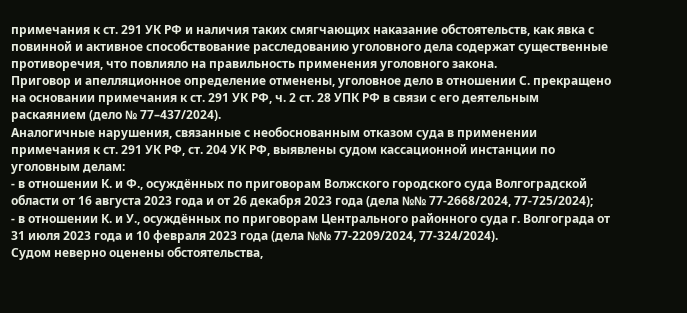примечания к ст. 291 УК РФ и наличия таких смягчающих наказание обстоятельств, как явка с повинной и активное способствование расследованию уголовного дела содержат существенные противоречия, что повлияло на правильность применения уголовного закона.
Приговор и апелляционное определение отменены, уголовное дело в отношении С. прекращено на основании примечания к ст. 291 УК РФ, ч. 2 ст. 28 УПК РФ в связи с его деятельным раскаянием (дело № 77–437/2024).
Аналогичные нарушения, связанные с необоснованным отказом суда в применении примечания к ст. 291 УК РФ, ст. 204 УК РФ, выявлены судом кассационной инстанции по уголовным делам:
- в отношении К. и Ф., осуждённых по приговорам Волжского городского суда Волгоградской области от 16 августа 2023 года и от 26 декабря 2023 года (дела №№ 77-2668/2024, 77-725/2024);
- в отношении К. и У., осуждённых по приговорам Центрального районного суда г. Волгограда от 31 июля 2023 года и 10 февраля 2023 года (дела №№ 77-2209/2024, 77-324/2024).
Судом неверно оценены обстоятельства,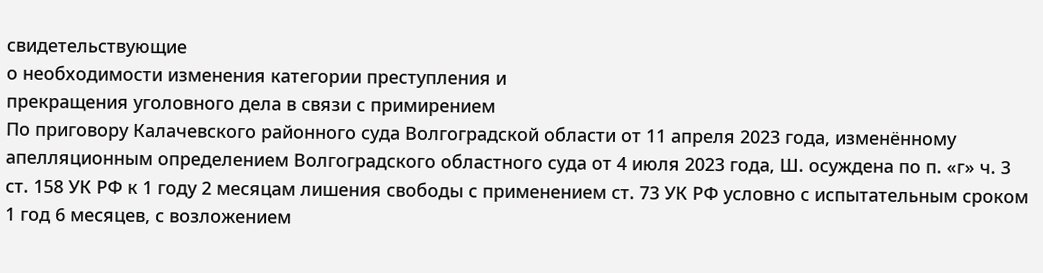свидетельствующие
о необходимости изменения категории преступления и
прекращения уголовного дела в связи с примирением
По приговору Калачевского районного суда Волгоградской области от 11 апреля 2023 года, изменённому апелляционным определением Волгоградского областного суда от 4 июля 2023 года, Ш. осуждена по п. «г» ч. 3 ст. 158 УК РФ к 1 году 2 месяцам лишения свободы с применением ст. 73 УК РФ условно с испытательным сроком 1 год 6 месяцев, с возложением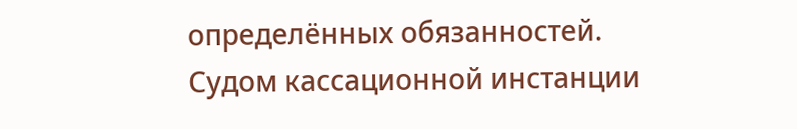определённых обязанностей.
Судом кассационной инстанции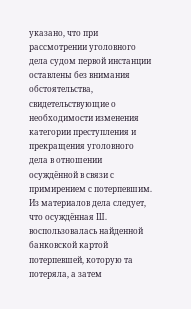указано, что при рассмотрении уголовного дела судом первой инстанции оставлены без внимания обстоятельства, свидетельствующие о необходимости изменения категории преступления и прекращения уголовного дела в отношении осуждённой в связи с примирением с потерпевшим.
Из материалов дела следует, что осуждённая Ш. воспользовалась найденной банковской картой потерпевшей, которую та потеряла, а затем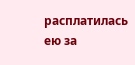расплатилась ею за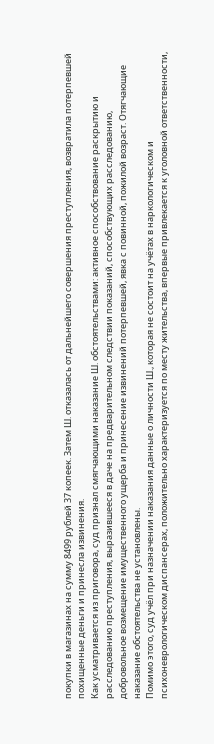покупки в магазинах на сумму 8499 рублей 37 копеек. Затем Ш. отказалась от дальнейшего совершения преступления, возвратила потерпевшей похищенные деньги и принесла извинения.
Как усматривается из приговора, суд признал смягчающими наказание Ш. обстоятельствами: активное способствование раскрытию и расследованию преступления, выразившееся в даче на предварительном следствии показаний, способствующих расследованию, добровольное возмещение имущественного ущерба и принесение извинений потерпевшей, явка с повинной, пожилой возраст. Отягчающие наказание обстоятельства не установлены.
Помимо этого, суд учёл при назначении наказания данные о личности Ш., которая не состоит на учётах в наркологическом и психоневрологическом диспансерах, положительно характеризуется по месту жительства, впервые привлекается к уголовной ответственности,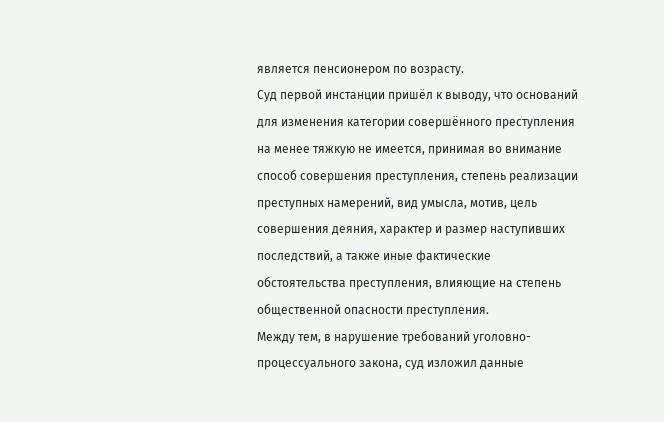является пенсионером по возрасту.
Суд первой инстанции пришёл к выводу, что оснований для изменения категории совершённого преступления на менее тяжкую не имеется, принимая во внимание способ совершения преступления, степень реализации преступных намерений, вид умысла, мотив, цель совершения деяния, характер и размер наступивших последствий, а также иные фактические обстоятельства преступления, влияющие на степень общественной опасности преступления.
Между тем, в нарушение требований уголовно-процессуального закона, суд изложил данные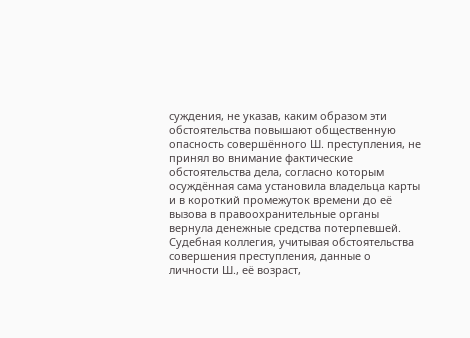суждения, не указав, каким образом эти обстоятельства повышают общественную опасность совершённого Ш. преступления, не принял во внимание фактические обстоятельства дела, согласно которым осуждённая сама установила владельца карты и в короткий промежуток времени до её вызова в правоохранительные органы вернула денежные средства потерпевшей.
Судебная коллегия, учитывая обстоятельства совершения преступления, данные о личности Ш., её возраст,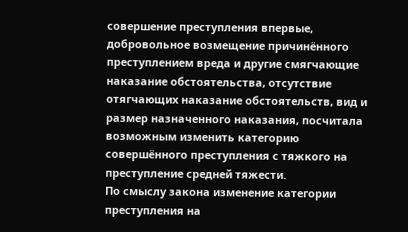совершение преступления впервые, добровольное возмещение причинённого преступлением вреда и другие смягчающие наказание обстоятельства, отсутствие отягчающих наказание обстоятельств, вид и размер назначенного наказания, посчитала возможным изменить категорию совершённого преступления с тяжкого на преступление средней тяжести.
По смыслу закона изменение категории преступления на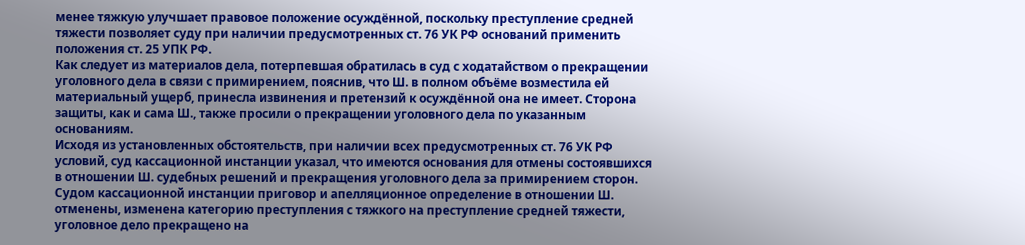менее тяжкую улучшает правовое положение осуждённой, поскольку преступление средней тяжести позволяет суду при наличии предусмотренных ст. 76 УК РФ оснований применить положения ст. 25 УПК РФ.
Как следует из материалов дела, потерпевшая обратилась в суд с ходатайством о прекращении уголовного дела в связи с примирением, пояснив, что Ш. в полном объёме возместила ей материальный ущерб, принесла извинения и претензий к осуждённой она не имеет. Сторона защиты, как и сама Ш., также просили о прекращении уголовного дела по указанным основаниям.
Исходя из установленных обстоятельств, при наличии всех предусмотренных ст. 76 УК РФ условий, суд кассационной инстанции указал, что имеются основания для отмены состоявшихся в отношении Ш. судебных решений и прекращения уголовного дела за примирением сторон.
Судом кассационной инстанции приговор и апелляционное определение в отношении Ш. отменены, изменена категорию преступления с тяжкого на преступление средней тяжести, уголовное дело прекращено на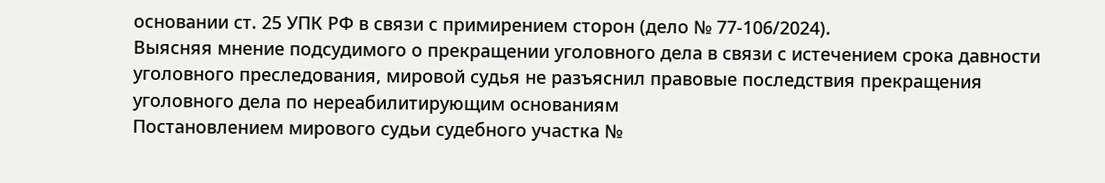основании ст. 25 УПК РФ в связи с примирением сторон (дело № 77-106/2024).
Выясняя мнение подсудимого о прекращении уголовного дела в связи с истечением срока давности уголовного преследования, мировой судья не разъяснил правовые последствия прекращения уголовного дела по нереабилитирующим основаниям
Постановлением мирового судьи судебного участка №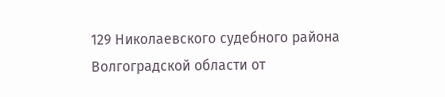129 Николаевского судебного района Волгоградской области от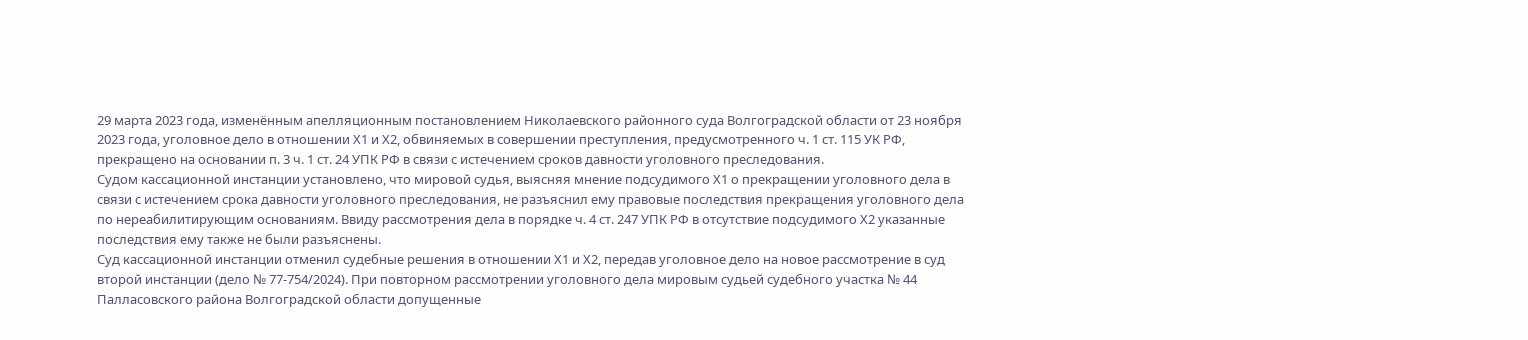29 марта 2023 года, изменённым апелляционным постановлением Николаевского районного суда Волгоградской области от 23 ноября 2023 года, уголовное дело в отношении Х1 и Х2, обвиняемых в совершении преступления, предусмотренного ч. 1 ст. 115 УК РФ, прекращено на основании п. 3 ч. 1 ст. 24 УПК РФ в связи с истечением сроков давности уголовного преследования.
Судом кассационной инстанции установлено, что мировой судья, выясняя мнение подсудимого Х1 о прекращении уголовного дела в связи с истечением срока давности уголовного преследования, не разъяснил ему правовые последствия прекращения уголовного дела по нереабилитирующим основаниям. Ввиду рассмотрения дела в порядке ч. 4 ст. 247 УПК РФ в отсутствие подсудимого Х2 указанные последствия ему также не были разъяснены.
Суд кассационной инстанции отменил судебные решения в отношении Х1 и Х2, передав уголовное дело на новое рассмотрение в суд второй инстанции (дело № 77-754/2024). При повторном рассмотрении уголовного дела мировым судьей судебного участка № 44 Палласовского района Волгоградской области допущенные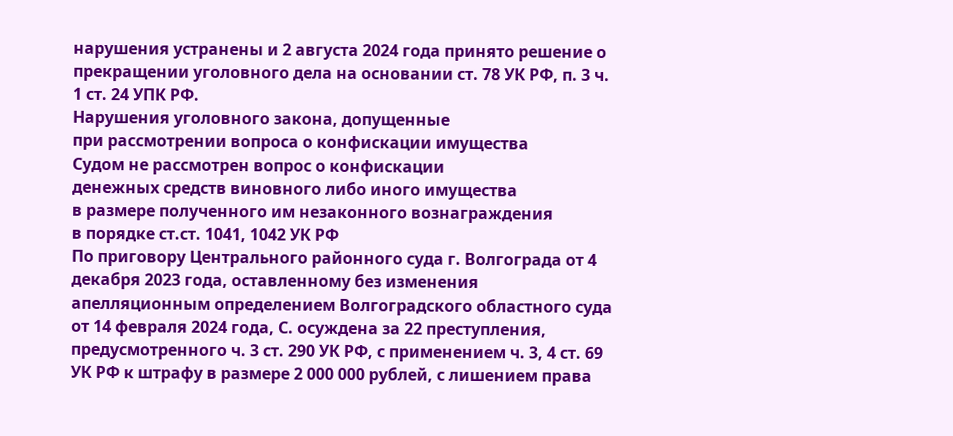нарушения устранены и 2 августа 2024 года принято решение о прекращении уголовного дела на основании ст. 78 УК РФ, п. 3 ч. 1 ст. 24 УПК РФ.
Нарушения уголовного закона, допущенные
при рассмотрении вопроса о конфискации имущества
Судом не рассмотрен вопрос о конфискации
денежных средств виновного либо иного имущества
в размере полученного им незаконного вознаграждения
в порядке ст.ст. 1041, 1042 УК РФ
По приговору Центрального районного суда г. Волгограда от 4 декабря 2023 года, оставленному без изменения апелляционным определением Волгоградского областного суда от 14 февраля 2024 года, С. осуждена за 22 преступления, предусмотренного ч. 3 ст. 290 УК РФ, с применением ч. 3, 4 ст. 69 УК РФ к штрафу в размере 2 000 000 рублей, с лишением права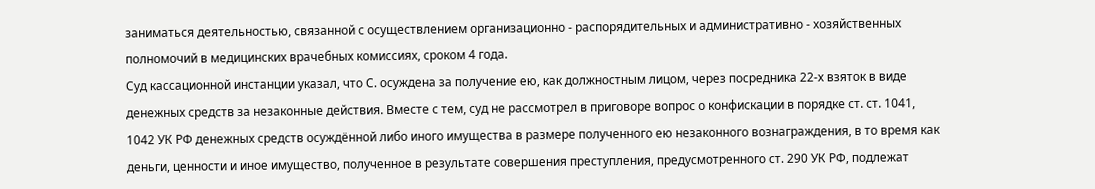заниматься деятельностью, связанной с осуществлением организационно - распорядительных и административно - хозяйственных полномочий в медицинских врачебных комиссиях, сроком 4 года.
Суд кассационной инстанции указал, что С. осуждена за получение ею, как должностным лицом, через посредника 22-х взяток в виде денежных средств за незаконные действия. Вместе с тем, суд не рассмотрел в приговоре вопрос о конфискации в порядке ст. ст. 1041, 1042 УК РФ денежных средств осуждённой либо иного имущества в размере полученного ею незаконного вознаграждения, в то время как деньги, ценности и иное имущество, полученное в результате совершения преступления, предусмотренного ст. 290 УК РФ, подлежат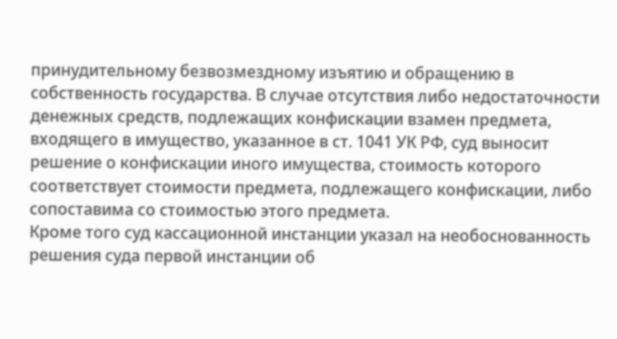принудительному безвозмездному изъятию и обращению в собственность государства. В случае отсутствия либо недостаточности денежных средств, подлежащих конфискации взамен предмета, входящего в имущество, указанное в ст. 1041 УК РФ, суд выносит решение о конфискации иного имущества, стоимость которого соответствует стоимости предмета, подлежащего конфискации, либо сопоставима со стоимостью этого предмета.
Кроме того суд кассационной инстанции указал на необоснованность решения суда первой инстанции об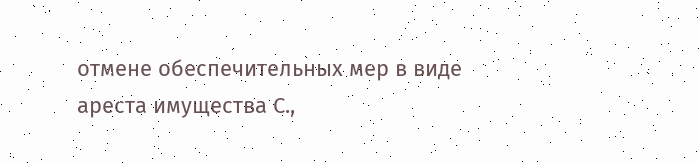отмене обеспечительных мер в виде ареста имущества С.,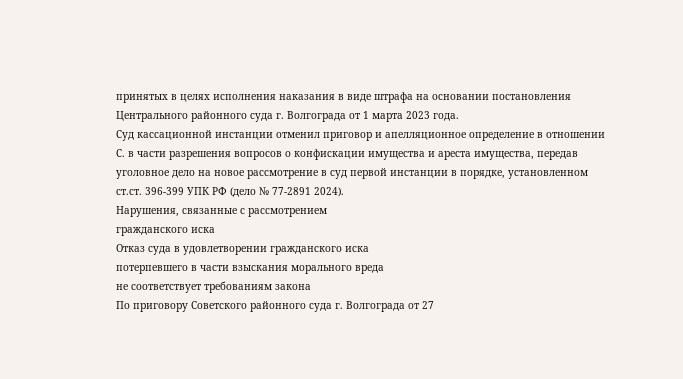принятых в целях исполнения наказания в виде штрафа на основании постановления Центрального районного суда г. Волгограда от 1 марта 2023 года.
Суд кассационной инстанции отменил приговор и апелляционное определение в отношении С. в части разрешения вопросов о конфискации имущества и ареста имущества, передав уголовное дело на новое рассмотрение в суд первой инстанции в порядке, установленном ст.ст. 396-399 УПК РФ (дело № 77-2891 2024).
Нарушения, связанные с рассмотрением
гражданского иска
Отказ суда в удовлетворении гражданского иска
потерпевшего в части взыскания морального вреда
не соответствует требованиям закона
По приговору Советского районного суда г. Волгограда от 27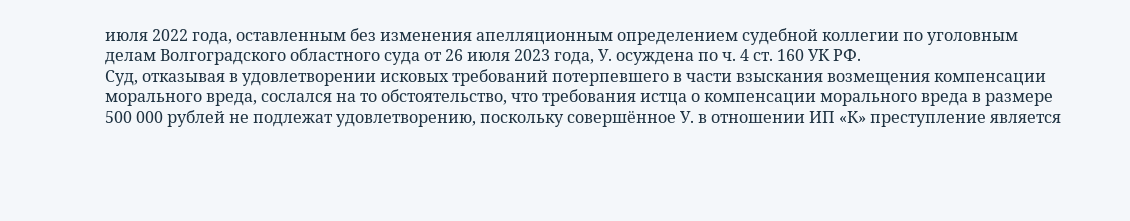июля 2022 года, оставленным без изменения апелляционным определением судебной коллегии по уголовным делам Волгоградского областного суда от 26 июля 2023 года, У. осуждена по ч. 4 ст. 160 УК РФ.
Суд, отказывая в удовлетворении исковых требований потерпевшего в части взыскания возмещения компенсации морального вреда, сослался на то обстоятельство, что требования истца о компенсации морального вреда в размере 500 000 рублей не подлежат удовлетворению, поскольку совершённое У. в отношении ИП «К» преступление является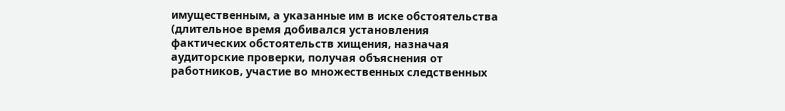имущественным, а указанные им в иске обстоятельства (длительное время добивался установления фактических обстоятельств хищения, назначая аудиторские проверки, получая объяснения от работников, участие во множественных следственных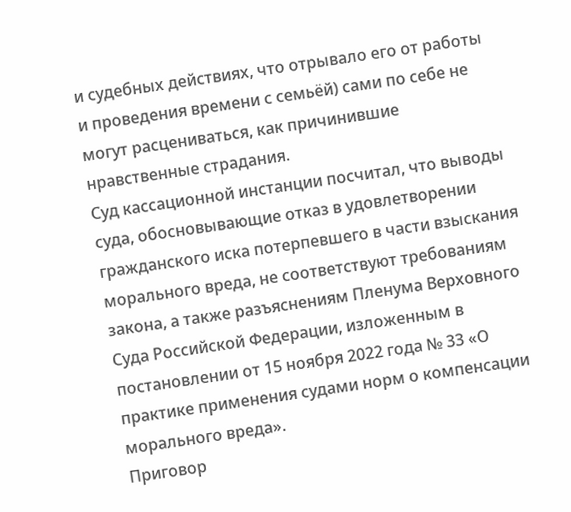и судебных действиях, что отрывало его от работы и проведения времени с семьёй) сами по себе не могут расцениваться, как причинившие нравственные страдания.
Суд кассационной инстанции посчитал, что выводы суда, обосновывающие отказ в удовлетворении гражданского иска потерпевшего в части взыскания морального вреда, не соответствуют требованиям закона, а также разъяснениям Пленума Верховного Суда Российской Федерации, изложенным в постановлении от 15 ноября 2022 года № 33 «О практике применения судами норм о компенсации морального вреда».
Приговор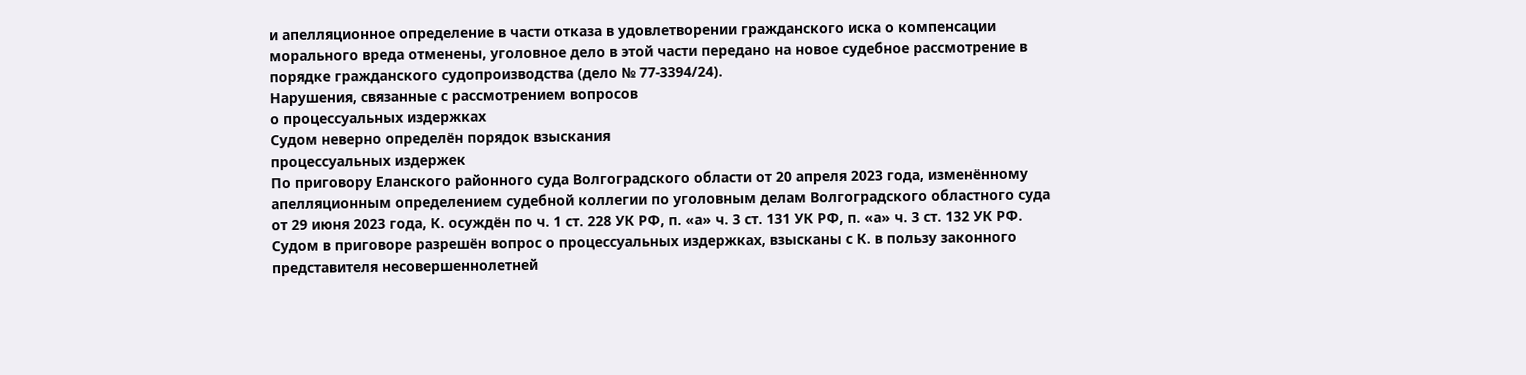и апелляционное определение в части отказа в удовлетворении гражданского иска о компенсации морального вреда отменены, уголовное дело в этой части передано на новое судебное рассмотрение в порядке гражданского судопроизводства (дело № 77-3394/24).
Нарушения, связанные с рассмотрением вопросов
о процессуальных издержках
Судом неверно определён порядок взыскания
процессуальных издержек
По приговору Еланского районного суда Волгоградского области от 20 апреля 2023 года, изменённому апелляционным определением судебной коллегии по уголовным делам Волгоградского областного суда от 29 июня 2023 года, К. осуждён по ч. 1 ст. 228 УК РФ, п. «а» ч. 3 ст. 131 УК РФ, п. «а» ч. 3 ст. 132 УК РФ. Судом в приговоре разрешён вопрос о процессуальных издержках, взысканы с К. в пользу законного представителя несовершеннолетней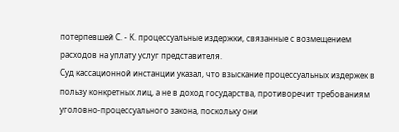потерпевшей С. - К. процессуальные издержки, связанные с возмещением расходов на уплату услуг представителя.
Суд кассационной инстанции указал, что взыскание процессуальных издержек в пользу конкретных лиц, а не в доход государства, противоречит требованиям уголовно-процессуального закона, поскольку они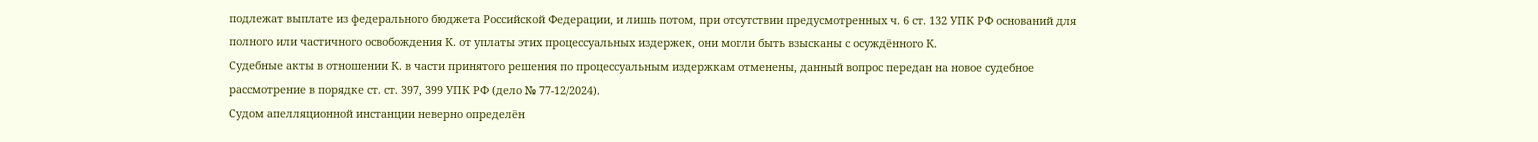подлежат выплате из федерального бюджета Российской Федерации, и лишь потом, при отсутствии предусмотренных ч. 6 ст. 132 УПК РФ оснований для полного или частичного освобождения К. от уплаты этих процессуальных издержек, они могли быть взысканы с осуждённого К.
Судебные акты в отношении К. в части принятого решения по процессуальным издержкам отменены, данный вопрос передан на новое судебное рассмотрение в порядке ст. ст. 397, 399 УПК РФ (дело № 77-12/2024).
Судом апелляционной инстанции неверно определён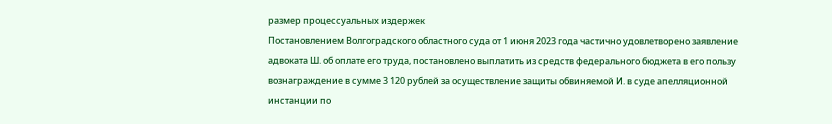размер процессуальных издержек
Постановлением Волгоградского областного суда от 1 июня 2023 года частично удовлетворено заявление адвоката Ш. об оплате его труда, постановлено выплатить из средств федерального бюджета в его пользу вознаграждение в сумме 3 120 рублей за осуществление защиты обвиняемой И. в суде апелляционной инстанции по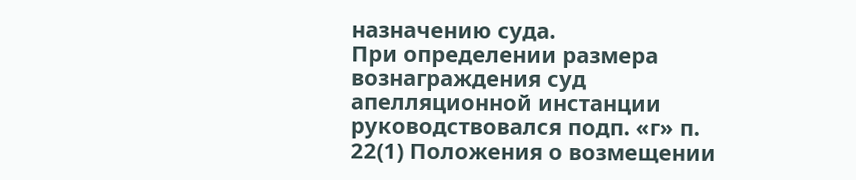назначению суда.
При определении размера вознаграждения суд апелляционной инстанции руководствовался подп. «г» п. 22(1) Положения о возмещении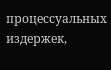процессуальных издержек,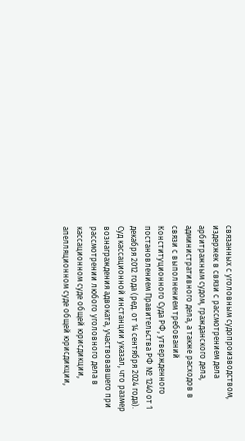связанных с уголовным судопроизводством, издержек в связи с рассмотрением дела арбитражным судом, гражданского дела, административного дела, а также расходов в связи с выполнением требований Конституционного Суда РФ, утвержденного постановлением Правительства РФ № 1240 от 1 декабря 2012 года (ред. от 14 сентября 2024 года).
Суд кассационной инстанции указал, что размер вознаграждения адвоката, участвовавшего при рассмотрении любого уголовного дела в кассационном суде общей юрисдикции, апелляционном суде общей юрисдикции,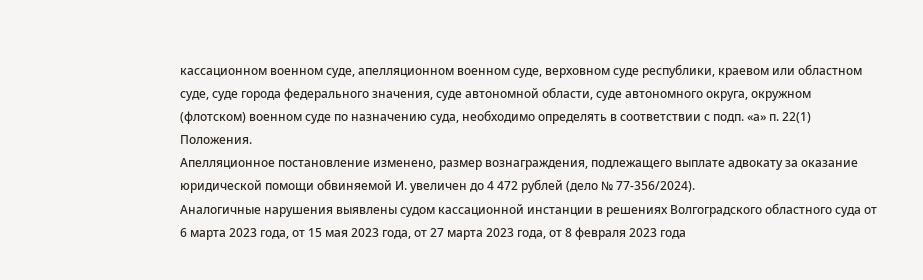кассационном военном суде, апелляционном военном суде, верховном суде республики, краевом или областном суде, суде города федерального значения, суде автономной области, суде автономного округа, окружном (флотском) военном суде по назначению суда, необходимо определять в соответствии с подп. «а» п. 22(1) Положения.
Апелляционное постановление изменено, размер вознаграждения, подлежащего выплате адвокату за оказание юридической помощи обвиняемой И. увеличен до 4 472 рублей (дело № 77-356/2024).
Аналогичные нарушения выявлены судом кассационной инстанции в решениях Волгоградского областного суда от 6 марта 2023 года, от 15 мая 2023 года, от 27 марта 2023 года, от 8 февраля 2023 года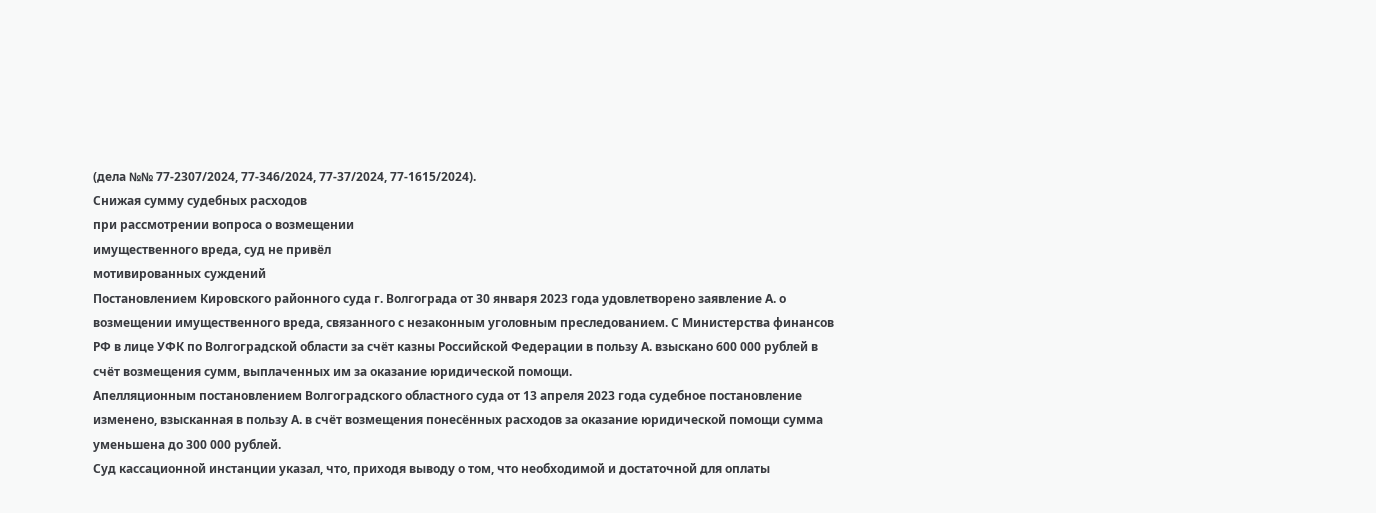(дела №№ 77-2307/2024, 77-346/2024, 77-37/2024, 77-1615/2024).
Снижая сумму судебных расходов
при рассмотрении вопроса о возмещении
имущественного вреда, суд не привёл
мотивированных суждений
Постановлением Кировского районного суда г. Волгограда от 30 января 2023 года удовлетворено заявление А. о возмещении имущественного вреда, связанного с незаконным уголовным преследованием. С Министерства финансов РФ в лице УФК по Волгоградской области за счёт казны Российской Федерации в пользу А. взыскано 600 000 рублей в счёт возмещения сумм, выплаченных им за оказание юридической помощи.
Апелляционным постановлением Волгоградского областного суда от 13 апреля 2023 года судебное постановление изменено, взысканная в пользу А. в счёт возмещения понесённых расходов за оказание юридической помощи сумма уменьшена до 300 000 рублей.
Суд кассационной инстанции указал, что, приходя выводу о том, что необходимой и достаточной для оплаты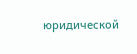юридической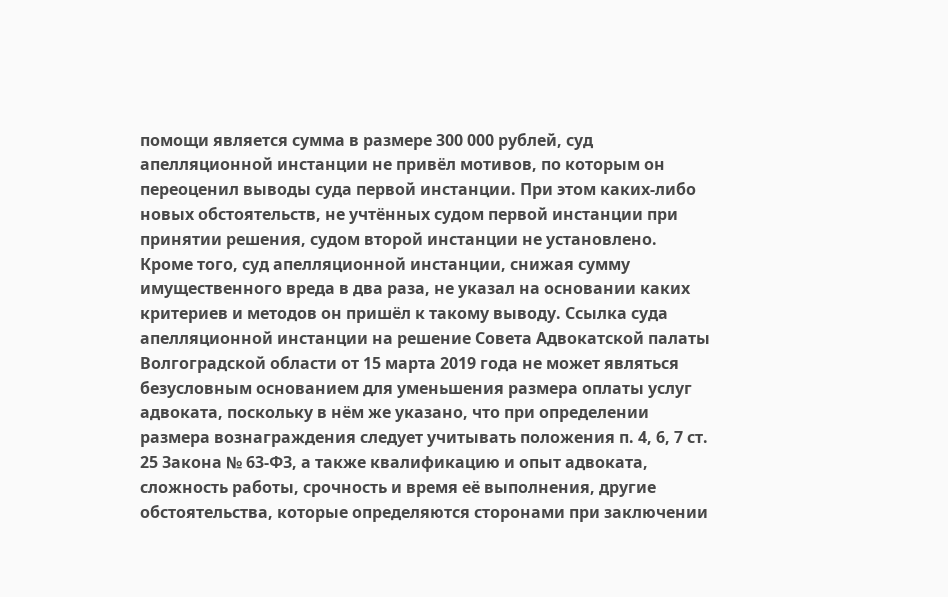помощи является сумма в размере 300 000 рублей, суд апелляционной инстанции не привёл мотивов, по которым он переоценил выводы суда первой инстанции. При этом каких-либо новых обстоятельств, не учтённых судом первой инстанции при принятии решения, судом второй инстанции не установлено.
Кроме того, суд апелляционной инстанции, снижая сумму имущественного вреда в два раза, не указал на основании каких критериев и методов он пришёл к такому выводу. Ссылка суда апелляционной инстанции на решение Совета Адвокатской палаты Волгоградской области от 15 марта 2019 года не может являться безусловным основанием для уменьшения размера оплаты услуг адвоката, поскольку в нём же указано, что при определении размера вознаграждения следует учитывать положения п. 4, 6, 7 ст. 25 Закона № 63-ФЗ, а также квалификацию и опыт адвоката, сложность работы, срочность и время её выполнения, другие обстоятельства, которые определяются сторонами при заключении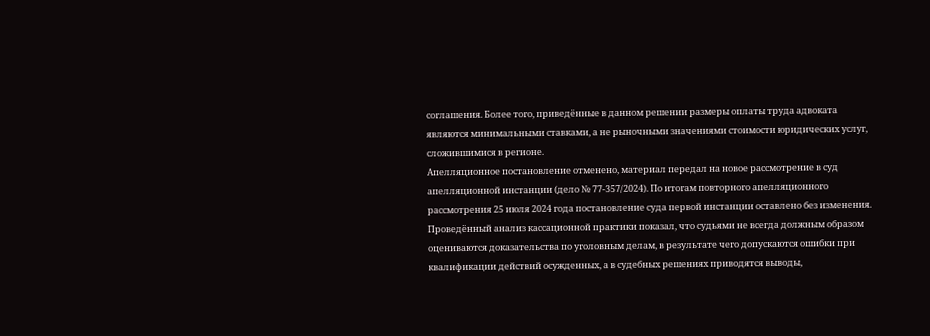соглашения. Более того, приведённые в данном решении размеры оплаты труда адвоката являются минимальными ставками, а не рыночными значениями стоимости юридических услуг, сложившимися в регионе.
Апелляционное постановление отменено, материал передал на новое рассмотрение в суд апелляционной инстанции (дело № 77-357/2024). По итогам повторного апелляционного рассмотрения 25 июля 2024 года постановление суда первой инстанции оставлено без изменения.
Проведённый анализ кассационной практики показал, что судьями не всегда должным образом оцениваются доказательства по уголовным делам, в результате чего допускаются ошибки при квалификации действий осужденных, а в судебных решениях приводятся выводы,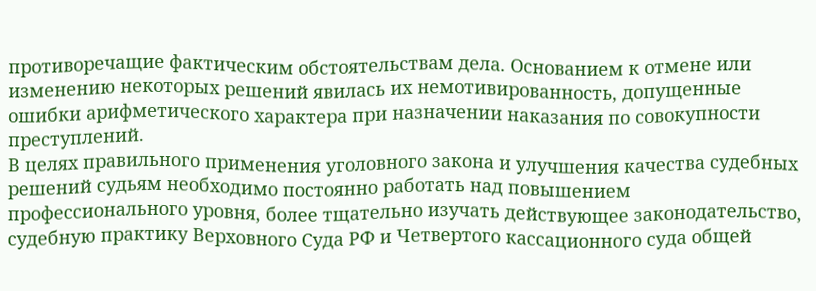противоречащие фактическим обстоятельствам дела. Основанием к отмене или изменению некоторых решений явилась их немотивированность, допущенные ошибки арифметического характера при назначении наказания по совокупности преступлений.
В целях правильного применения уголовного закона и улучшения качества судебных решений судьям необходимо постоянно работать над повышением профессионального уровня, более тщательно изучать действующее законодательство, судебную практику Верховного Суда РФ и Четвертого кассационного суда общей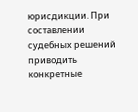юрисдикции. При составлении судебных решений приводить конкретные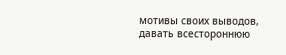мотивы своих выводов, давать всестороннюю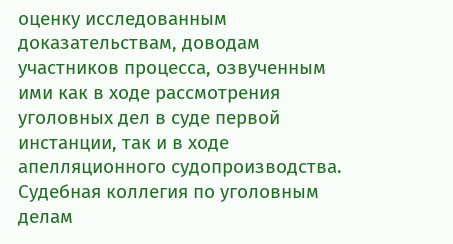оценку исследованным доказательствам, доводам участников процесса, озвученным ими как в ходе рассмотрения уголовных дел в суде первой инстанции, так и в ходе апелляционного судопроизводства.
Судебная коллегия по уголовным делам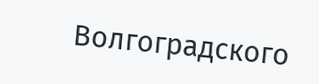Волгоградского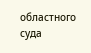областного суда